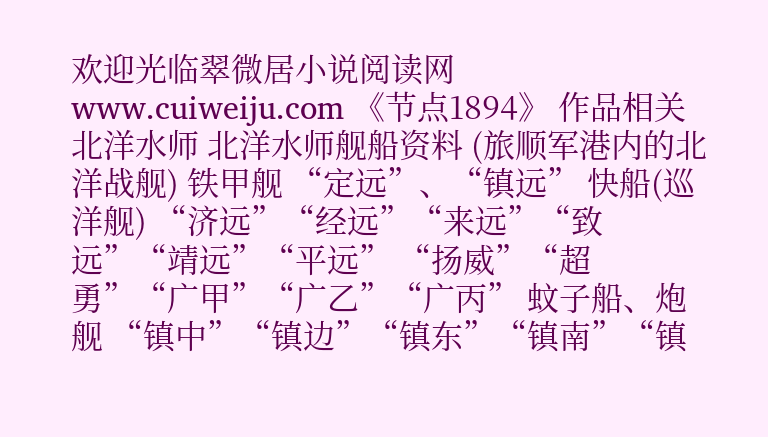欢迎光临翠微居小说阅读网www.cuiweiju.com 《节点1894》 作品相关 北洋水师 北洋水师舰船资料 (旅顺军港内的北洋战舰) 铁甲舰 “定远”、“镇远” 快船(巡洋舰) “济远”“经远”“来远”“致远”“靖远”“平远” “扬威”“超勇”“广甲”“广乙”“广丙” 蚊子船、炮舰 “镇中”“镇边”“镇东”“镇南”“镇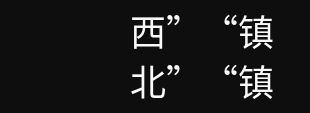西”“镇北”“镇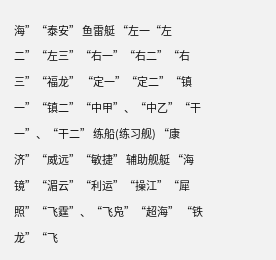海”“泰安” 鱼雷艇 “左一“左二”“左三”“右一”“右二”“右三”“福龙” “定一”“定二”“镇一”“镇二”“中甲”、“中乙”“干一”、“干二” 练船(练习舰) “康济”“威远”“敏捷” 辅助舰艇 “海镜”“湄云”“利运”“操江”“犀照”“飞霆”、“飞凫”“超海” “铁龙”“飞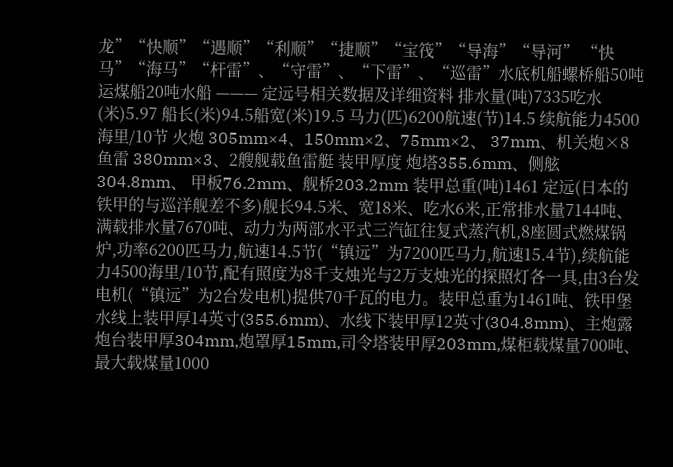龙”“快顺”“遇顺”“利顺”“捷顺”“宝筏”“导海”“导河” “快马”“海马”“杆雷”、“守雷”、“下雷”、“巡雷”水底机船螺桥船50吨运煤船20吨水船 ——— 定远号相关数据及详细资料 排水量(吨)7335吃水(米)5.97 船长(米)94.5船宽(米)19.5 马力(匹)6200航速(节)14.5 续航能力4500海里/10节 火炮 305mm×4、150mm×2、75mm×2、 37mm、机关炮×8 鱼雷 380mm×3、2艘舰载鱼雷艇 装甲厚度 炮塔355.6mm、侧舷304.8mm、 甲板76.2mm、舰桥203.2mm 装甲总重(吨)1461 定远(日本的铁甲的与巡洋舰差不多)舰长94.5米、宽18米、吃水6米,正常排水量7144吨、满载排水量7670吨、动力为两部水平式三汽缸往复式蒸汽机,8座圆式燃煤锅炉,功率6200匹马力,航速14.5节(“镇远”为7200匹马力,航速15.4节),续航能力4500海里/10节,配有照度为8千支烛光与2万支烛光的探照灯各一具,由3台发电机(“镇远”为2台发电机)提供70千瓦的电力。装甲总重为1461吨、铁甲堡水线上装甲厚14英寸(355.6mm)、水线下装甲厚12英寸(304.8mm)、主炮露炮台装甲厚304mm,炮罩厚15mm,司令塔装甲厚203mm,煤柜载煤量700吨、最大载煤量1000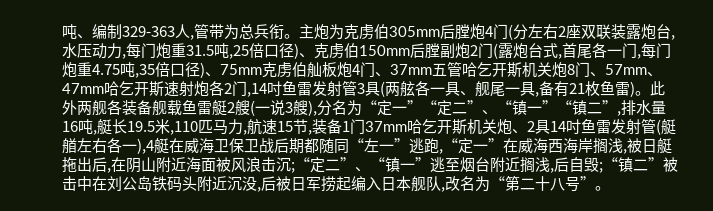吨、编制329-363人,管带为总兵衔。主炮为克虏伯305mm后膛炮4门(分左右2座双联装露炮台,水压动力,每门炮重31.5吨,25倍口径)、克虏伯150mm后膛副炮2门(露炮台式,首尾各一门,每门炮重4.75吨,35倍口径)、75mm克虏伯舢板炮4门、37mm五管哈乞开斯机关炮8门、57mm、47mm哈乞开斯速射炮各2门,14吋鱼雷发射管3具(两舷各一具、舰尾一具,备有21枚鱼雷)。此外两舰各装备舰载鱼雷艇2艘(一说3艘),分名为“定一”“定二”、“镇一”“镇二”,排水量16吨,艇长19.5米,110匹马力,航速15节,装备1门37mm哈乞开斯机关炮、2具14吋鱼雷发射管(艇艏左右各一),4艇在威海卫保卫战后期都随同“左一”逃跑,“定一”在威海西海岸搁浅,被日艇拖出后,在阴山附近海面被风浪击沉;“定二”、“镇一”逃至烟台附近搁浅,后自毁;“镇二”被击中在刘公岛铁码头附近沉没,后被日军捞起编入日本舰队,改名为“第二十八号”。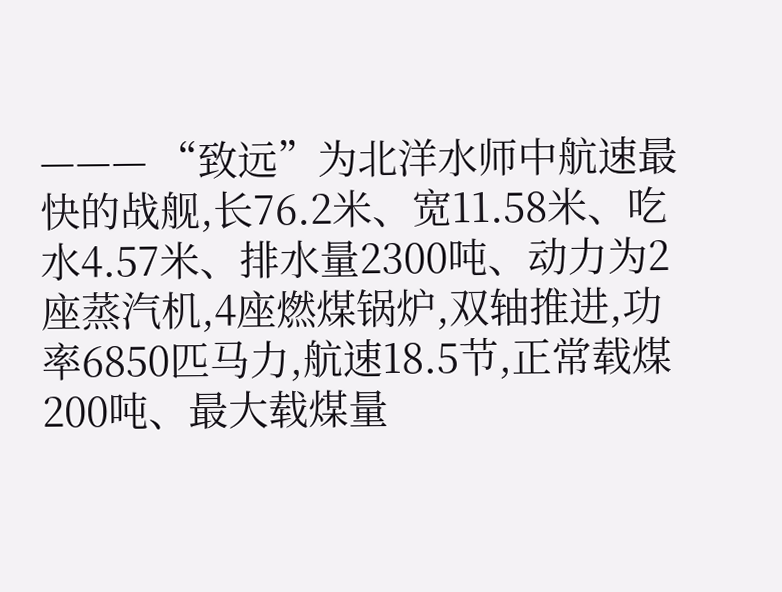——— “致远”为北洋水师中航速最快的战舰,长76.2米、宽11.58米、吃水4.57米、排水量2300吨、动力为2座蒸汽机,4座燃煤锅炉,双轴推进,功率6850匹马力,航速18.5节,正常载煤200吨、最大载煤量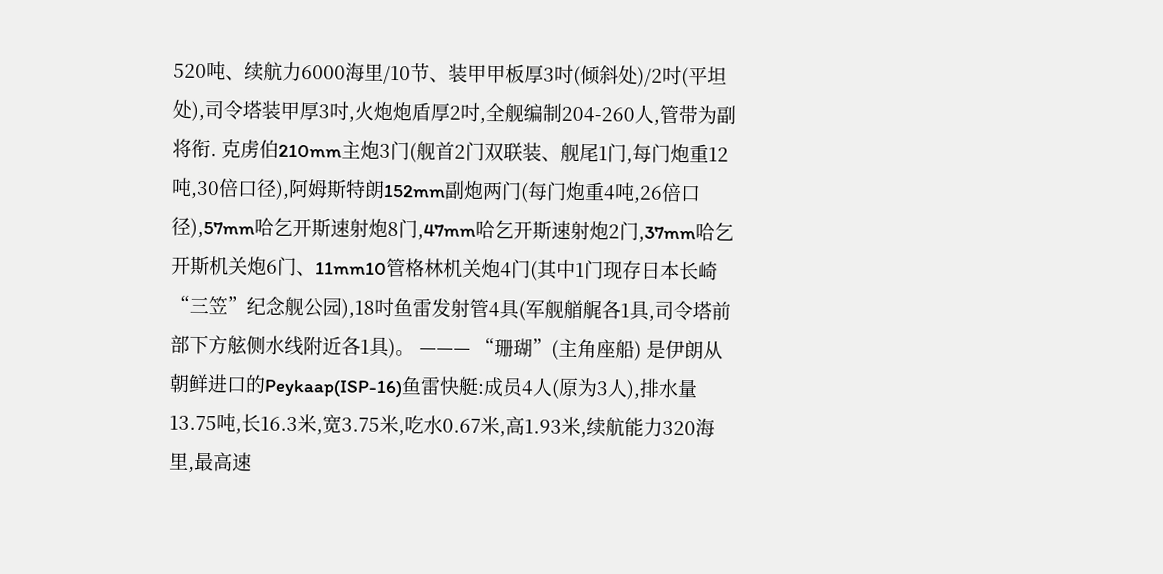520吨、续航力6000海里/10节、装甲甲板厚3吋(倾斜处)/2吋(平坦处),司令塔装甲厚3吋,火炮炮盾厚2吋,全舰编制204-260人,管带为副将衔. 克虏伯210mm主炮3门(舰首2门双联装、舰尾1门,每门炮重12吨,30倍口径),阿姆斯特朗152mm副炮两门(每门炮重4吨,26倍口径),57mm哈乞开斯速射炮8门,47mm哈乞开斯速射炮2门,37mm哈乞开斯机关炮6门、11mm10管格林机关炮4门(其中1门现存日本长崎“三笠”纪念舰公园),18吋鱼雷发射管4具(军舰艏艉各1具,司令塔前部下方舷侧水线附近各1具)。 ——— “珊瑚”(主角座船) 是伊朗从朝鲜进口的Peykaap(ISP-16)鱼雷快艇:成员4人(原为3人),排水量13.75吨,长16.3米,宽3.75米,吃水0.67米,高1.93米,续航能力320海里,最高速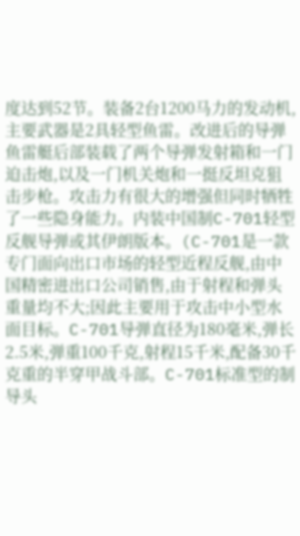度达到52节。装备2台1200马力的发动机,主要武器是2具轻型鱼雷。改进后的导弹鱼雷艇后部装载了两个导弹发射箱和一门迫击炮,以及一门机关炮和一挺反坦克狙击步枪。攻击力有很大的增强但同时牺牲了一些隐身能力。内装中国制C-701轻型反舰导弹或其伊朗版本。(C-701是一款专门面向出口市场的轻型近程反舰,由中国精密进出口公司销售,由于射程和弹头重量均不大;因此主要用于攻击中小型水面目标。C-701导弹直径为180毫米,弹长2.5米,弹重100千克,射程15千米,配备30千克重的半穿甲战斗部。C-701标准型的制导头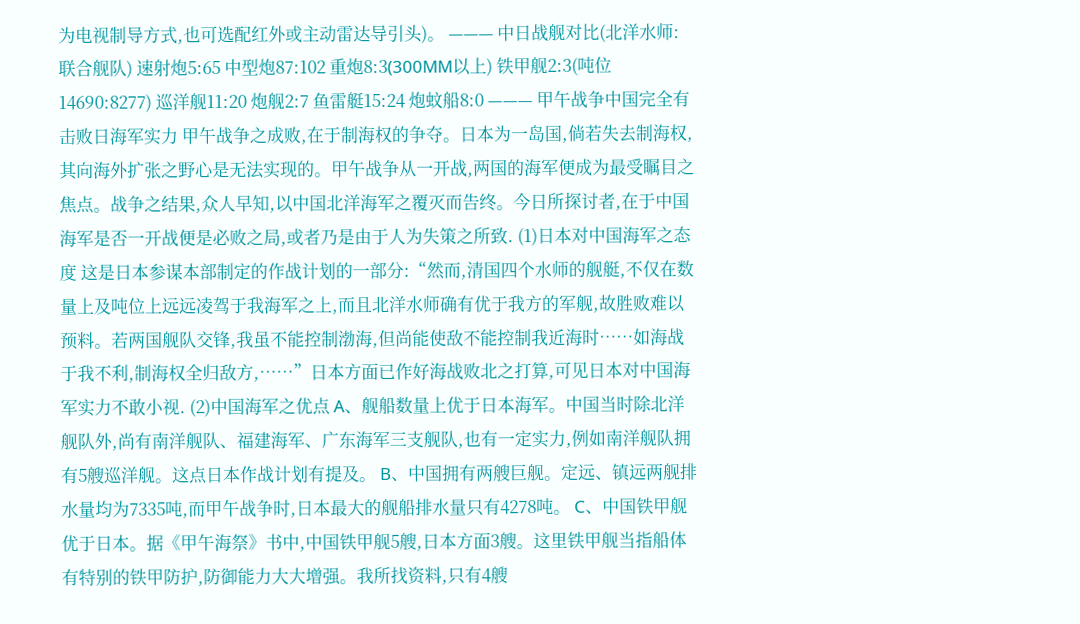为电视制导方式,也可选配红外或主动雷达导引头)。 ——— 中日战舰对比(北洋水师:联合舰队) 速射炮5:65 中型炮87:102 重炮8:3(300MM以上) 铁甲舰2:3(吨位14690:8277) 巡洋舰11:20 炮舰2:7 鱼雷艇15:24 炮蚊船8:0 ——— 甲午战争中国完全有击败日海军实力 甲午战争之成败,在于制海权的争夺。日本为一岛国,倘若失去制海权,其向海外扩张之野心是无法实现的。甲午战争从一开战,两国的海军便成为最受瞩目之焦点。战争之结果,众人早知,以中国北洋海军之覆灭而告终。今日所探讨者,在于中国海军是否一开战便是必败之局,或者乃是由于人为失策之所致. (1)日本对中国海军之态度 这是日本参谋本部制定的作战计划的一部分:“然而,清国四个水师的舰艇,不仅在数量上及吨位上远远凌驾于我海军之上,而且北洋水师确有优于我方的军舰,故胜败难以预料。若两国舰队交锋,我虽不能控制渤海,但尚能使敌不能控制我近海时……如海战于我不利,制海权全归敌方,……”日本方面已作好海战败北之打算,可见日本对中国海军实力不敢小视. (2)中国海军之优点 A、舰船数量上优于日本海军。中国当时除北洋舰队外,尚有南洋舰队、福建海军、广东海军三支舰队,也有一定实力,例如南洋舰队拥有5艘巡洋舰。这点日本作战计划有提及。 B、中国拥有两艘巨舰。定远、镇远两舰排水量均为7335吨,而甲午战争时,日本最大的舰船排水量只有4278吨。 C、中国铁甲舰优于日本。据《甲午海祭》书中,中国铁甲舰5艘,日本方面3艘。这里铁甲舰当指船体有特别的铁甲防护,防御能力大大增强。我所找资料,只有4艘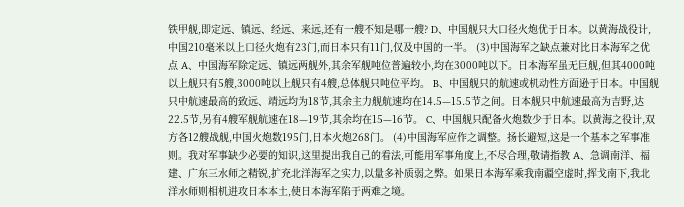铁甲舰,即定远、镇远、经远、来远,还有一艘不知是哪一艘? D、中国舰只大口径火炮优于日本。以黄海战役计,中国210毫米以上口径火炮有23门,而日本只有11门,仅及中国的一半。 (3)中国海军之缺点兼对比日本海军之优点 A、中国海军除定远、镇远两舰外,其余军舰吨位普遍较小,均在3000吨以下。日本海军虽无巨舰,但其4000吨以上舰只有5艘,3000吨以上舰只有4艘,总体舰只吨位平均。 B、中国舰只的航速或机动性方面逊于日本。中国舰只中航速最高的致远、靖远均为18节,其余主力舰航速均在14.5—15.5节之间。日本舰只中航速最高为吉野,达22.5节,另有4艘军舰航速在18—19节,其余均在15—16节。 C、中国舰只配备火炮数少于日本。以黄海之役计,双方各12艘战舰,中国火炮数195门,日本火炮268门。 (4)中国海军应作之调整。扬长避短,这是一个基本之军事准则。我对军事缺少必要的知识,这里提出我自己的看法,可能用军事角度上,不尽合理,敬请指教 A、急调南洋、福建、广东三水师之精锐,扩充北洋海军之实力,以量多补质弱之弊。如果日本海军乘我南疆空虚时,挥戈南下,我北洋水师则相机进攻日本本土,使日本海军陷于两难之境。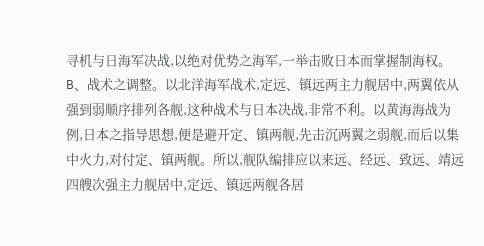寻机与日海军决战,以绝对优势之海军,一举击败日本而掌握制海权。 B、战术之调整。以北洋海军战术,定远、镇远两主力舰居中,两翼依从强到弱顺序排列各舰,这种战术与日本决战,非常不利。以黄海海战为例,日本之指导思想,便是避开定、镇两舰,先击沉两翼之弱舰,而后以集中火力,对付定、镇两舰。所以,舰队编排应以来远、经远、致远、靖远四艘次强主力舰居中,定远、镇远两舰各居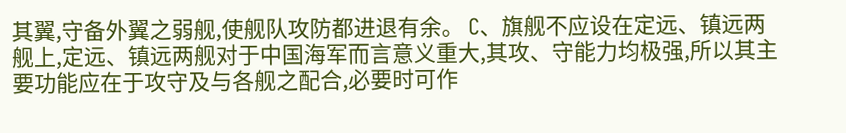其翼,守备外翼之弱舰,使舰队攻防都进退有余。 C、旗舰不应设在定远、镇远两舰上,定远、镇远两舰对于中国海军而言意义重大,其攻、守能力均极强,所以其主要功能应在于攻守及与各舰之配合,必要时可作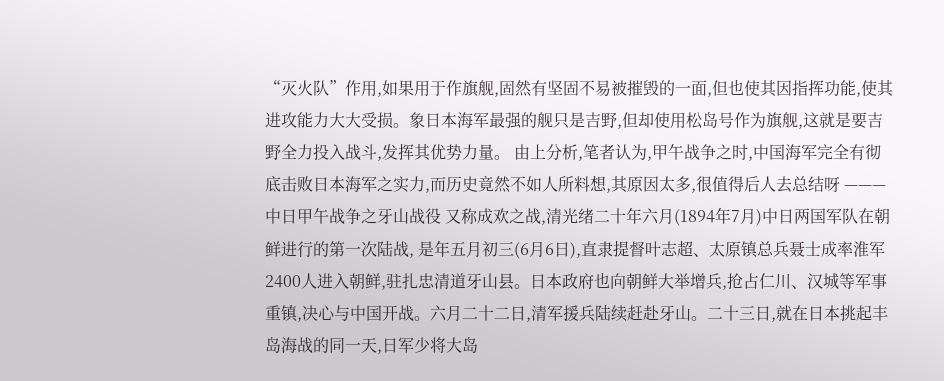“灭火队”作用,如果用于作旗舰,固然有坚固不易被摧毁的一面,但也使其因指挥功能,使其进攻能力大大受损。象日本海军最强的舰只是吉野,但却使用松岛号作为旗舰,这就是要吉野全力投入战斗,发挥其优势力量。 由上分析,笔者认为,甲午战争之时,中国海军完全有彻底击败日本海军之实力,而历史竟然不如人所料想,其原因太多,很值得后人去总结呀 ——— 中日甲午战争之牙山战役 又称成欢之战,清光绪二十年六月(1894年7月)中日两国军队在朝鲜进行的第一次陆战, 是年五月初三(6月6日),直隶提督叶志超、太原镇总兵聂士成率淮军2400人进入朝鲜,驻扎忠清道牙山县。日本政府也向朝鲜大举增兵,抢占仁川、汉城等军事重镇,决心与中国开战。六月二十二日,清军援兵陆续赶赴牙山。二十三日,就在日本挑起丰岛海战的同一天,日军少将大岛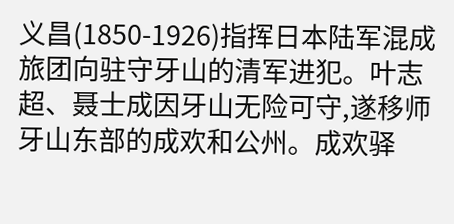义昌(1850-1926)指挥日本陆军混成旅团向驻守牙山的清军进犯。叶志超、聂士成因牙山无险可守,遂移师牙山东部的成欢和公州。成欢驿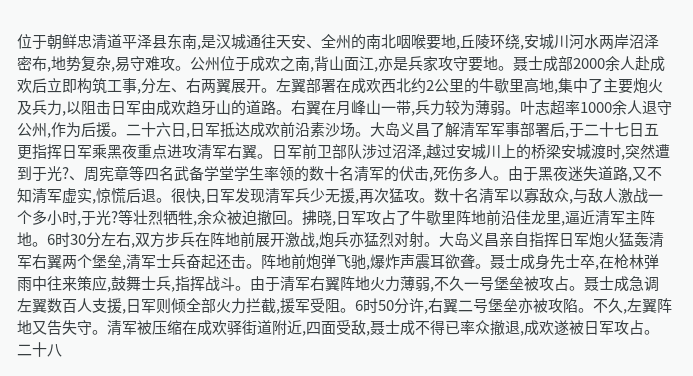位于朝鲜忠清道平泽县东南,是汉城通往天安、全州的南北咽喉要地,丘陵环绕,安城川河水两岸沼泽密布,地势复杂,易守难攻。公州位于成欢之南,背山面江,亦是兵家攻守要地。聂士成部2000余人赴成欢后立即构筑工事,分左、右两翼展开。左翼部署在成欢西北约2公里的牛歇里高地,集中了主要炮火及兵力,以阻击日军由成欢趋牙山的道路。右翼在月峰山一带,兵力较为薄弱。叶志超率1000余人退守公州,作为后援。二十六日,日军抵达成欢前沿素沙场。大岛义昌了解清军军事部署后,于二十七日五更指挥日军乘黑夜重点进攻清军右翼。日军前卫部队涉过沼泽,越过安城川上的桥梁安城渡时,突然遭到于光?、周宪章等四名武备学堂学生率领的数十名清军的伏击,死伤多人。由于黑夜迷失道路,又不知清军虚实,惊慌后退。很快,日军发现清军兵少无援,再次猛攻。数十名清军以寡敌众,与敌人激战一个多小时,于光?等壮烈牺牲,余众被迫撤回。拂晓,日军攻占了牛歇里阵地前沿佳龙里,逼近清军主阵地。6时30分左右,双方步兵在阵地前展开激战,炮兵亦猛烈对射。大岛义昌亲自指挥日军炮火猛轰清军右翼两个堡垒,清军士兵奋起还击。阵地前炮弹飞驰,爆炸声震耳欲聋。聂士成身先士卒,在枪林弹雨中往来策应,鼓舞士兵,指挥战斗。由于清军右翼阵地火力薄弱,不久一号堡垒被攻占。聂士成急调左翼数百人支援,日军则倾全部火力拦截,援军受阻。6时50分许,右翼二号堡垒亦被攻陷。不久,左翼阵地又告失守。清军被压缩在成欢驿街道附近,四面受敌,聂士成不得已率众撤退,成欢遂被日军攻占。二十八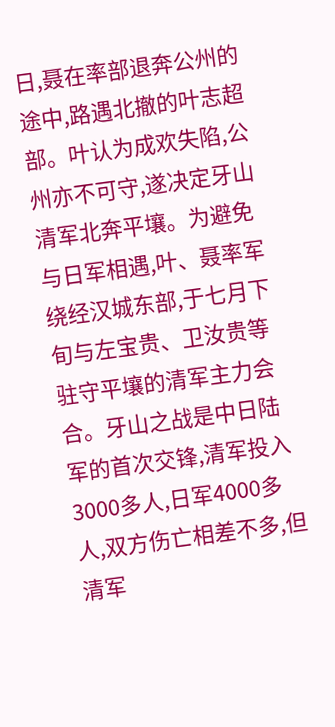日,聂在率部退奔公州的途中,路遇北撤的叶志超部。叶认为成欢失陷,公州亦不可守,遂决定牙山清军北奔平壤。为避免与日军相遇,叶、聂率军绕经汉城东部,于七月下旬与左宝贵、卫汝贵等驻守平壤的清军主力会合。牙山之战是中日陆军的首次交锋,清军投入3000多人,日军4000多人,双方伤亡相差不多,但清军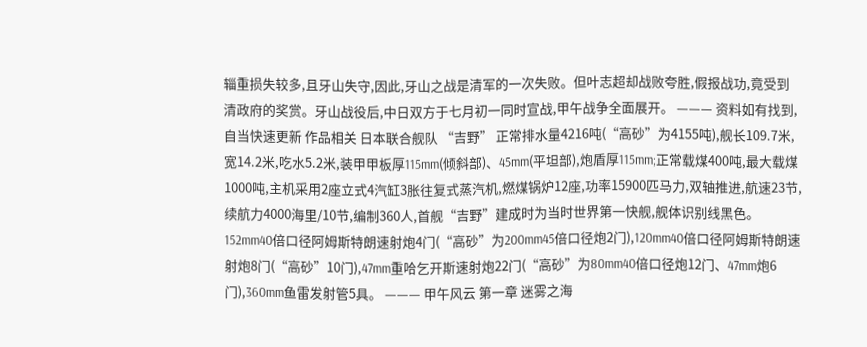辎重损失较多,且牙山失守,因此,牙山之战是清军的一次失败。但叶志超却战败夸胜,假报战功,竟受到清政府的奖赏。牙山战役后,中日双方于七月初一同时宣战,甲午战争全面展开。 ——— 资料如有找到,自当快速更新 作品相关 日本联合舰队 “吉野” 正常排水量4216吨(“高砂”为4155吨),舰长109.7米,宽14.2米,吃水5.2米,装甲甲板厚115mm(倾斜部)、45mm(平坦部),炮盾厚115mm;正常载煤400吨,最大载煤1000吨,主机采用2座立式4汽缸3胀往复式蒸汽机,燃煤锅炉12座,功率15900匹马力,双轴推进,航速23节,续航力4000海里/10节,编制360人,首舰“吉野”建成时为当时世界第一快舰,舰体识别线黑色。 152mm40倍口径阿姆斯特朗速射炮4门(“高砂”为200mm45倍口径炮2门),120mm40倍口径阿姆斯特朗速射炮8门(“高砂”10门),47mm重哈乞开斯速射炮22门(“高砂”为80mm40倍口径炮12门、47mm炮6门),360mm鱼雷发射管5具。 ——— 甲午风云 第一章 迷雾之海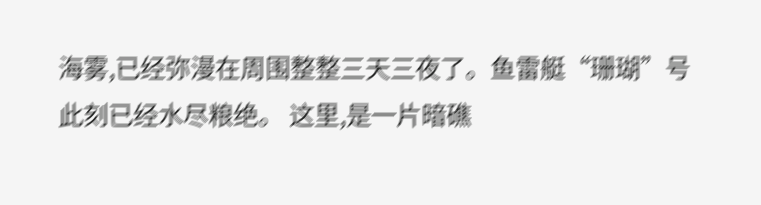海雾,已经弥漫在周围整整三天三夜了。鱼雷艇“珊瑚”号此刻已经水尽粮绝。 这里,是一片暗礁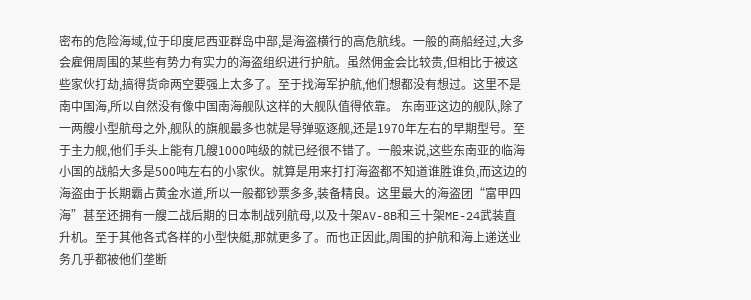密布的危险海域,位于印度尼西亚群岛中部,是海盗横行的高危航线。一般的商船经过,大多会雇佣周围的某些有势力有实力的海盗组织进行护航。虽然佣金会比较贵,但相比于被这些家伙打劫,搞得货命两空要强上太多了。至于找海军护航,他们想都没有想过。这里不是南中国海,所以自然没有像中国南海舰队这样的大舰队值得依靠。 东南亚这边的舰队,除了一两艘小型航母之外,舰队的旗舰最多也就是导弹驱逐舰,还是1970年左右的早期型号。至于主力舰,他们手头上能有几艘1000吨级的就已经很不错了。一般来说,这些东南亚的临海小国的战船大多是500吨左右的小家伙。就算是用来打打海盗都不知道谁胜谁负,而这边的海盗由于长期霸占黄金水道,所以一般都钞票多多,装备精良。这里最大的海盗团“富甲四海”甚至还拥有一艘二战后期的日本制战列航母,以及十架AV-8B和三十架ME-24武装直升机。至于其他各式各样的小型快艇,那就更多了。而也正因此,周围的护航和海上递送业务几乎都被他们垄断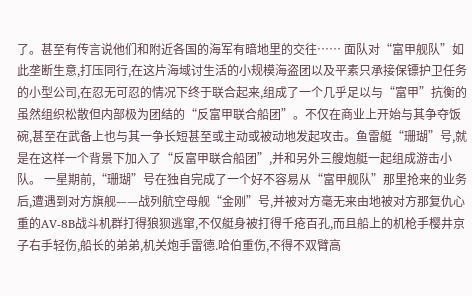了。甚至有传言说他们和附近各国的海军有暗地里的交往…… 面队对“富甲舰队”如此垄断生意,打压同行,在这片海域讨生活的小规模海盗团以及平素只承接保镖护卫任务的小型公司,在忍无可忍的情况下终于联合起来,组成了一个几乎足以与“富甲”抗衡的虽然组织松散但内部极为团结的“反富甲联合船团”。不仅在商业上开始与其争夺饭碗,甚至在武备上也与其一争长短甚至或主动或被动地发起攻击。鱼雷艇“珊瑚”号,就是在这样一个背景下加入了“反富甲联合船团”,并和另外三艘炮艇一起组成游击小队。 一星期前,“珊瑚”号在独自完成了一个好不容易从“富甲舰队”那里抢来的业务后,遭遇到对方旗舰——战列航空母舰“金刚”号,并被对方毫无来由地被对方那复仇心重的AV-8B战斗机群打得狼狈逃窜,不仅艇身被打得千疮百孔,而且船上的机枪手樱井京子右手轻伤,船长的弟弟,机关炮手雷德.哈伯重伤,不得不双臂高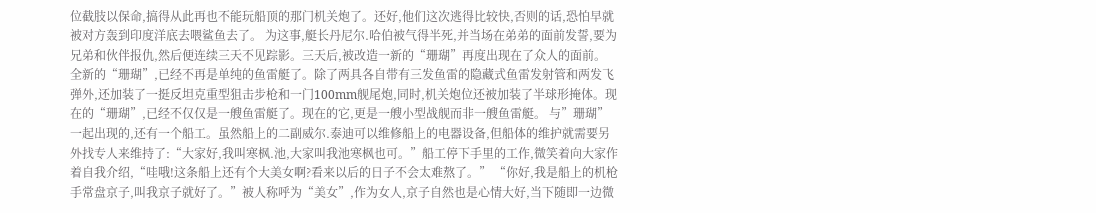位截肢以保命,搞得从此再也不能玩船顶的那门机关炮了。还好,他们这次逃得比较快,否则的话,恐怕早就被对方轰到印度洋底去喂鲨鱼去了。 为这事,艇长丹尼尔.哈伯被气得半死,并当场在弟弟的面前发誓,要为兄弟和伙伴报仇,然后便连续三天不见踪影。三天后,被改造一新的“珊瑚”再度出现在了众人的面前。 全新的“珊瑚”,已经不再是单纯的鱼雷艇了。除了两具各自带有三发鱼雷的隐藏式鱼雷发射管和两发飞弹外,还加装了一挺反坦克重型狙击步枪和一门100mm舰尾炮,同时,机关炮位还被加装了半球形掩体。现在的“珊瑚”,已经不仅仅是一艘鱼雷艇了。现在的它,更是一艘小型战舰而非一艘鱼雷艇。 与”珊瑚”一起出现的,还有一个船工。虽然船上的二副威尔.泰迪可以维修船上的电器设备,但船体的维护就需要另外找专人来维持了:“大家好,我叫寒枫.池,大家叫我池寒枫也可。”船工停下手里的工作,微笑着向大家作着自我介绍,“哇哦!这条船上还有个大美女啊?看来以后的日子不会太难熬了。” “你好,我是船上的机枪手常盘京子,叫我京子就好了。”被人称呼为“美女”,作为女人,京子自然也是心情大好,当下随即一边微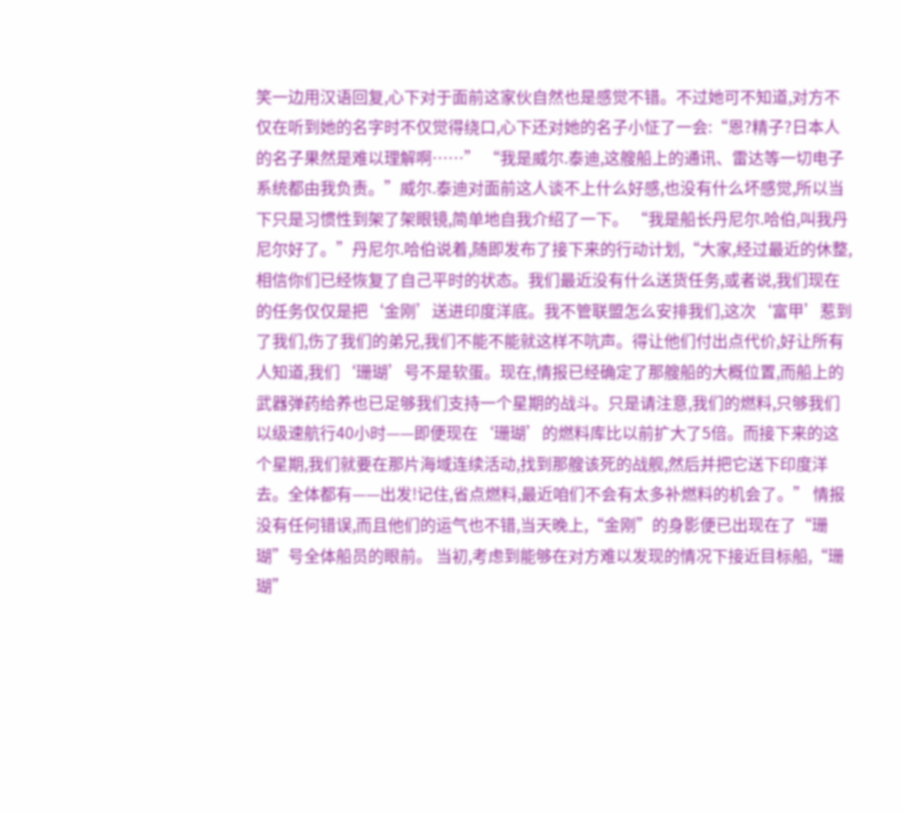笑一边用汉语回复,心下对于面前这家伙自然也是感觉不错。不过她可不知道,对方不仅在听到她的名字时不仅觉得绕口,心下还对她的名子小怔了一会:“恩?精子?日本人的名子果然是难以理解啊……” “我是威尔.泰迪,这艘船上的通讯、雷达等一切电子系统都由我负责。”威尔.泰迪对面前这人谈不上什么好感,也没有什么坏感觉,所以当下只是习惯性到架了架眼镜,简单地自我介绍了一下。 “我是船长丹尼尔.哈伯,叫我丹尼尔好了。”丹尼尔.哈伯说着,随即发布了接下来的行动计划,“大家,经过最近的休整,相信你们已经恢复了自己平时的状态。我们最近没有什么送货任务,或者说,我们现在的任务仅仅是把‘金刚’送进印度洋底。我不管联盟怎么安排我们,这次‘富甲’惹到了我们,伤了我们的弟兄,我们不能不能就这样不吭声。得让他们付出点代价,好让所有人知道,我们‘珊瑚’号不是软蛋。现在,情报已经确定了那艘船的大概位置,而船上的武器弹药给养也已足够我们支持一个星期的战斗。只是请注意,我们的燃料,只够我们以级速航行40小时——即便现在‘珊瑚’的燃料库比以前扩大了5倍。而接下来的这个星期,我们就要在那片海域连续活动,找到那艘该死的战舰,然后并把它送下印度洋去。全体都有——出发!记住,省点燃料,最近咱们不会有太多补燃料的机会了。” 情报没有任何错误,而且他们的运气也不错,当天晚上,“金刚”的身影便已出现在了“珊瑚”号全体船员的眼前。 当初,考虑到能够在对方难以发现的情况下接近目标船,“珊瑚”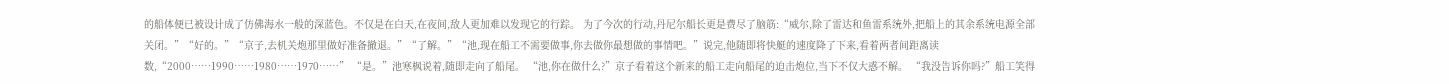的船体便已被设计成了仿佛海水一般的深蓝色。不仅是在白天,在夜间,敌人更加难以发现它的行踪。 为了今次的行动,丹尼尔船长更是费尽了脑筋:“威尔,除了雷达和鱼雷系统外,把船上的其余系统电源全部关闭。”“好的。”“京子,去机关炮那里做好准备撤退。”“了解。”“池,现在船工不需要做事,你去做你最想做的事情吧。”说完,他随即将快艇的速度降了下来,看着两者间距离读数,“2000……1990……1980……1970……” “是。”池寒枫说着,随即走向了船尾。 “池,你在做什么?”京子看着这个新来的船工走向船尾的迫击炮位,当下不仅大惑不解。 “我没告诉你吗?”船工笑得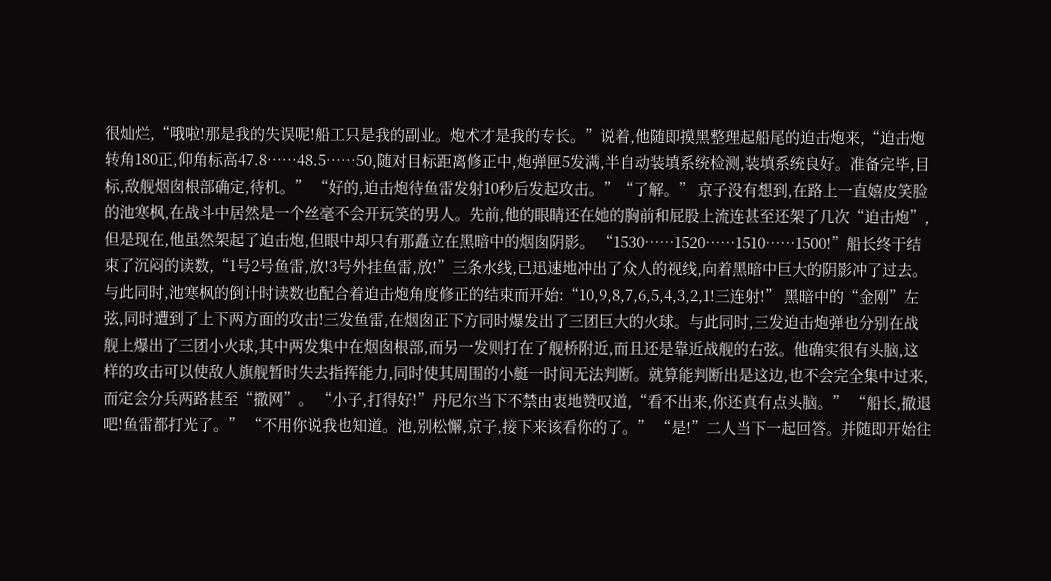很灿烂,“哦啦!那是我的失误呢!船工只是我的副业。炮术才是我的专长。”说着,他随即摸黑整理起船尾的迫击炮来,“迫击炮转角180正,仰角标高47.8……48.5……50,随对目标距离修正中,炮弹匣5发满,半自动装填系统检测,装填系统良好。准备完毕,目标,敌舰烟囱根部确定,待机。” “好的,迫击炮待鱼雷发射10秒后发起攻击。”“了解。” 京子没有想到,在路上一直嬉皮笑脸的池寒枫,在战斗中居然是一个丝毫不会开玩笑的男人。先前,他的眼睛还在她的胸前和屁股上流连甚至还架了几次“迫击炮”,但是现在,他虽然架起了迫击炮,但眼中却只有那矗立在黑暗中的烟囱阴影。 “1530……1520……1510……1500!”船长终于结束了沉闷的读数,“1号2号鱼雷,放!3号外挂鱼雷,放!”三条水线,已迅速地冲出了众人的视线,向着黑暗中巨大的阴影冲了过去。与此同时,池寒枫的倒计时读数也配合着迫击炮角度修正的结束而开始:“10,9,8,7,6,5,4,3,2,1!三连射!” 黑暗中的“金刚”左弦,同时遭到了上下两方面的攻击!三发鱼雷,在烟囱正下方同时爆发出了三团巨大的火球。与此同时,三发迫击炮弹也分别在战舰上爆出了三团小火球,其中两发集中在烟囱根部,而另一发则打在了舰桥附近,而且还是靠近战舰的右弦。他确实很有头脑,这样的攻击可以使敌人旗舰暂时失去指挥能力,同时使其周围的小艇一时间无法判断。就算能判断出是这边,也不会完全集中过来,而定会分兵两路甚至“撒网”。 “小子,打得好!”丹尼尔当下不禁由衷地赞叹道,“看不出来,你还真有点头脑。” “船长,撤退吧!鱼雷都打光了。” “不用你说我也知道。池,别松懈,京子,接下来该看你的了。” “是!”二人当下一起回答。并随即开始往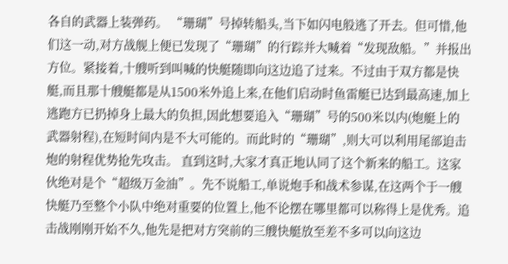各自的武器上装弹药。 “珊瑚”号掉转船头,当下如闪电般逃了开去。但可惜,他们这一动,对方战舰上便已发现了“珊瑚”的行踪并大喊着“发现敌船。”并报出方位。紧接着,十艘听到叫喊的快艇随即向这边追了过来。不过由于双方都是快艇,而且那十艘艇都是从1500米外追上来,在他们启动时鱼雷艇已达到最高速,加上逃跑方已扔掉身上最大的负担,因此想要追入“珊瑚”号的500米以内(炮艇上的武器射程),在短时间内是不大可能的。而此时的“珊瑚”,则大可以利用尾部迫击炮的射程优势抢先攻击。 直到这时,大家才真正地认同了这个新来的船工。这家伙绝对是个“超级万金油”。先不说船工,单说炮手和战术参谋,在这两个于一艘快艇乃至整个小队中绝对重要的位置上,他不论摆在哪里都可以称得上是优秀。追击战刚刚开始不久,他先是把对方突前的三艘快艇放至差不多可以向这边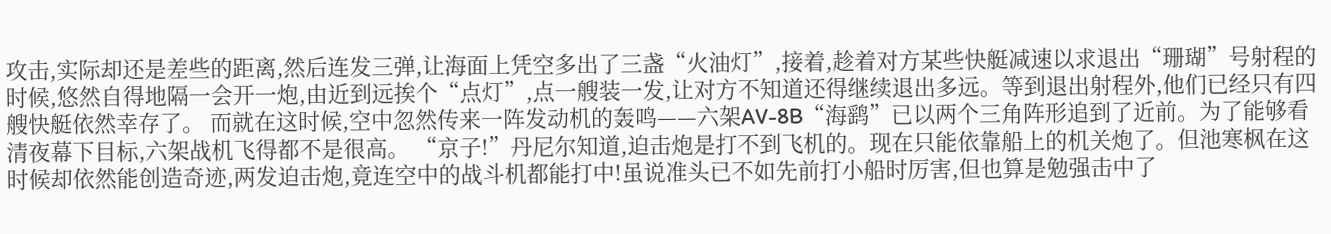攻击,实际却还是差些的距离,然后连发三弹,让海面上凭空多出了三盏“火油灯”,接着,趁着对方某些快艇减速以求退出“珊瑚”号射程的时候,悠然自得地隔一会开一炮,由近到远挨个“点灯”,点一艘装一发,让对方不知道还得继续退出多远。等到退出射程外,他们已经只有四艘快艇依然幸存了。 而就在这时候,空中忽然传来一阵发动机的轰鸣——六架AV-8B“海鹞”已以两个三角阵形追到了近前。为了能够看清夜幕下目标,六架战机飞得都不是很高。 “京子!”丹尼尔知道,迫击炮是打不到飞机的。现在只能依靠船上的机关炮了。但池寒枫在这时候却依然能创造奇迹,两发迫击炮,竟连空中的战斗机都能打中!虽说准头已不如先前打小船时厉害,但也算是勉强击中了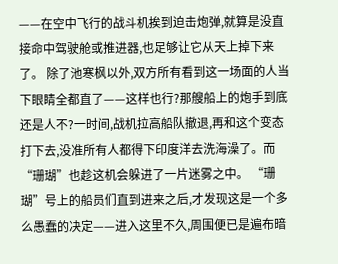——在空中飞行的战斗机挨到迫击炮弹,就算是没直接命中驾驶舱或推进器,也足够让它从天上掉下来了。 除了池寒枫以外,双方所有看到这一场面的人当下眼睛全都直了——这样也行?那艘船上的炮手到底还是人不?一时间,战机拉高船队撤退,再和这个变态打下去,没准所有人都得下印度洋去洗海澡了。而“珊瑚”也趁这机会躲进了一片迷雾之中。 “珊瑚”号上的船员们直到进来之后,才发现这是一个多么愚蠢的决定——进入这里不久,周围便已是遍布暗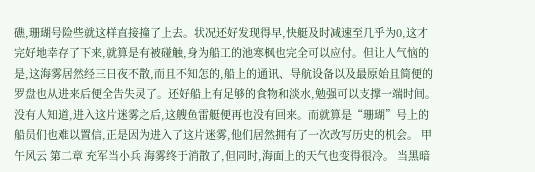礁,珊瑚号险些就这样直接撞了上去。状况还好发现得早,快艇及时减速至几乎为0,这才完好地幸存了下来,就算是有被碰触,身为船工的池寒枫也完全可以应付。但让人气恼的是,这海雾居然经三日夜不散,而且不知怎的,船上的通讯、导航设备以及最原始且简便的罗盘也从进来后便全告失灵了。还好船上有足够的食物和淡水,勉强可以支撑一端时间。 没有人知道,进入这片迷雾之后,这艘鱼雷艇便再也没有回来。而就算是“珊瑚”号上的船员们也难以置信,正是因为进入了这片迷雾,他们居然拥有了一次改写历史的机会。 甲午风云 第二章 充军当小兵 海雾终于消散了,但同时,海面上的天气也变得很冷。 当黑暗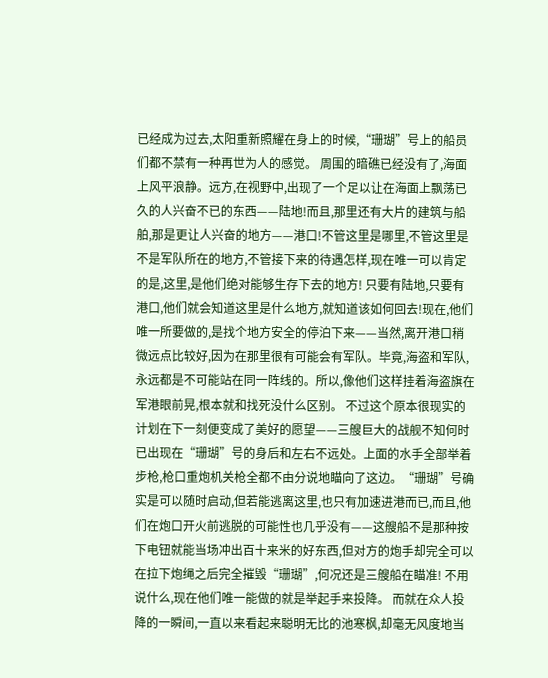已经成为过去,太阳重新照耀在身上的时候,“珊瑚”号上的船员们都不禁有一种再世为人的感觉。 周围的暗礁已经没有了,海面上风平浪静。远方,在视野中,出现了一个足以让在海面上飘荡已久的人兴奋不已的东西——陆地!而且,那里还有大片的建筑与船舶,那是更让人兴奋的地方——港口!不管这里是哪里,不管这里是不是军队所在的地方,不管接下来的待遇怎样,现在唯一可以肯定的是,这里,是他们绝对能够生存下去的地方! 只要有陆地,只要有港口,他们就会知道这里是什么地方,就知道该如何回去!现在,他们唯一所要做的,是找个地方安全的停泊下来——当然,离开港口稍微远点比较好,因为在那里很有可能会有军队。毕竟,海盗和军队,永远都是不可能站在同一阵线的。所以,像他们这样挂着海盗旗在军港眼前晃,根本就和找死没什么区别。 不过这个原本很现实的计划在下一刻便变成了美好的愿望——三艘巨大的战舰不知何时已出现在“珊瑚”号的身后和左右不远处。上面的水手全部举着步枪,枪口重炮机关枪全都不由分说地瞄向了这边。“珊瑚”号确实是可以随时启动,但若能逃离这里,也只有加速进港而已,而且,他们在炮口开火前逃脱的可能性也几乎没有——这艘船不是那种按下电钮就能当场冲出百十来米的好东西,但对方的炮手却完全可以在拉下炮绳之后完全摧毁“珊瑚”,何况还是三艘船在瞄准! 不用说什么,现在他们唯一能做的就是举起手来投降。 而就在众人投降的一瞬间,一直以来看起来聪明无比的池寒枫,却毫无风度地当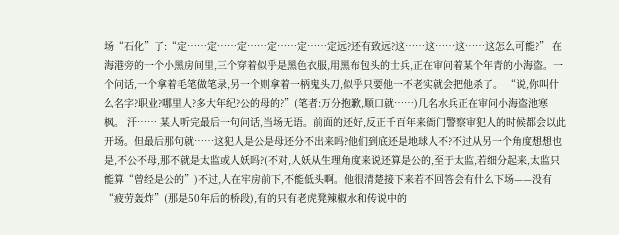场“石化”了:“定……定……定……定……定……定远?还有致远?这……这……这……这怎么可能?” 在海港旁的一个小黑房间里,三个穿着似乎是黑色衣服,用黑布包头的士兵,正在审问着某个年青的小海盗。一个问话,一个拿着毛笔做笔录,另一个则拿着一柄鬼头刀,似乎只要他一不老实就会把他杀了。 “说,你叫什么名字?职业?哪里人?多大年纪?公的母的?”(笔者:万分抱歉,顺口就……)几名水兵正在审问小海盗池寒枫。 汗…… 某人听完最后一句问话,当场无语。前面的还好,反正千百年来衙门警察审犯人的时候都会以此开场。但最后那句就……这犯人是公是母还分不出来吗?他们到底还是地球人不?不过从另一个角度想想也是,不公不母,那不就是太监或人妖吗?(不对,人妖从生理角度来说还算是公的,至于太监,若细分起来,太监只能算“曾经是公的”)不过,人在牢房前下,不能低头啊。他很清楚接下来若不回答会有什么下场——没有“疲劳轰炸”(那是50年后的桥段),有的只有老虎凳辣椒水和传说中的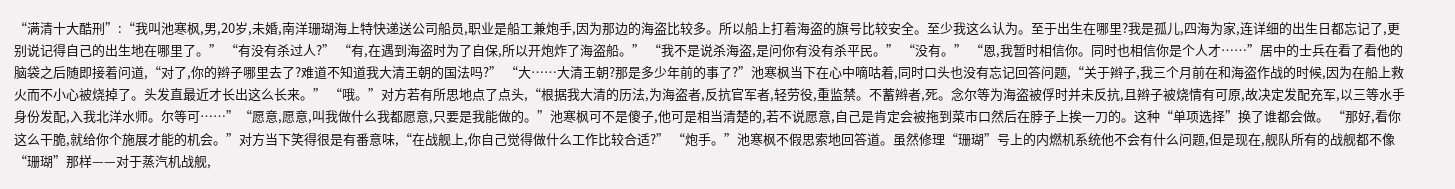“满清十大酷刑”:“我叫池寒枫,男,20岁,未婚,南洋珊瑚海上特快递送公司船员,职业是船工兼炮手,因为那边的海盗比较多。所以船上打着海盗的旗号比较安全。至少我这么认为。至于出生在哪里?我是孤儿,四海为家,连详细的出生日都忘记了,更别说记得自己的出生地在哪里了。” “有没有杀过人?” “有,在遇到海盗时为了自保,所以开炮炸了海盗船。” “我不是说杀海盗,是问你有没有杀平民。” “没有。” “恩,我暂时相信你。同时也相信你是个人才……”居中的士兵在看了看他的脑袋之后随即接着问道,“对了,你的辫子哪里去了?难道不知道我大清王朝的国法吗?” “大……大清王朝?那是多少年前的事了?”池寒枫当下在心中嘀咕着,同时口头也没有忘记回答问题,“关于辫子,我三个月前在和海盗作战的时候,因为在船上救火而不小心被烧掉了。头发直最近才长出这么长来。” “哦。”对方若有所思地点了点头,“根据我大清的历法,为海盗者,反抗官军者,轻劳役,重监禁。不蓄辫者,死。念尔等为海盗被俘时并未反抗,且辫子被烧情有可原,故决定发配充军,以三等水手身份发配,入我北洋水师。尔等可……”“愿意,愿意,叫我做什么我都愿意,只要是我能做的。”池寒枫可不是傻子,他可是相当清楚的,若不说愿意,自己是肯定会被拖到菜市口然后在脖子上挨一刀的。这种“单项选择”换了谁都会做。 “那好,看你这么干脆,就给你个施展才能的机会。”对方当下笑得很是有番意味,“在战舰上,你自己觉得做什么工作比较合适?” “炮手。”池寒枫不假思索地回答道。虽然修理“珊瑚”号上的内燃机系统他不会有什么问题,但是现在,舰队所有的战舰都不像“珊瑚”那样——对于蒸汽机战舰,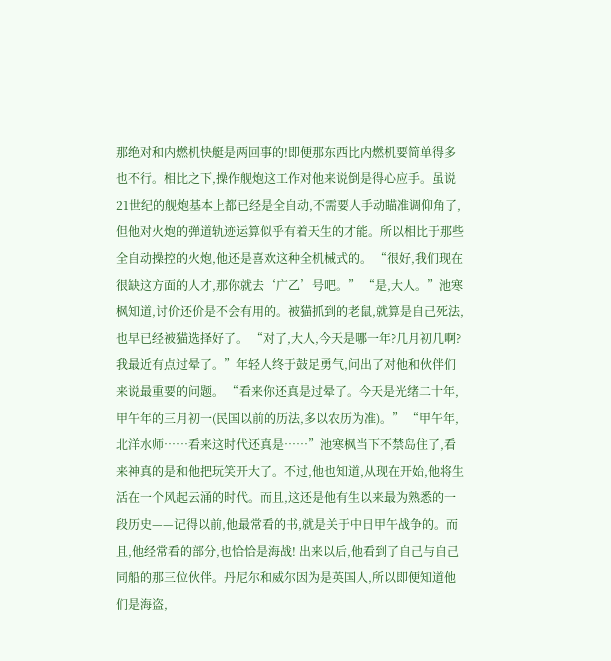那绝对和内燃机快艇是两回事的!即便那东西比内燃机要简单得多也不行。相比之下,操作舰炮这工作对他来说倒是得心应手。虽说21世纪的舰炮基本上都已经是全自动,不需要人手动瞄准调仰角了,但他对火炮的弹道轨迹运算似乎有着天生的才能。所以相比于那些全自动操控的火炮,他还是喜欢这种全机械式的。 “很好,我们现在很缺这方面的人才,那你就去‘广乙’号吧。” “是,大人。”池寒枫知道,讨价还价是不会有用的。被猫抓到的老鼠,就算是自己死法,也早已经被猫选择好了。 “对了,大人,今天是哪一年?几月初几啊?我最近有点过晕了。”年轻人终于鼓足勇气,问出了对他和伙伴们来说最重要的问题。 “看来你还真是过晕了。今天是光绪二十年,甲午年的三月初一(民国以前的历法,多以农历为准)。” “甲午年,北洋水师……看来这时代还真是……”池寒枫当下不禁岛住了,看来神真的是和他把玩笑开大了。不过,他也知道,从现在开始,他将生活在一个风起云涌的时代。而且,这还是他有生以来最为熟悉的一段历史——记得以前,他最常看的书,就是关于中日甲午战争的。而且,他经常看的部分,也恰恰是海战! 出来以后,他看到了自己与自己同船的那三位伙伴。丹尼尔和威尔因为是英国人,所以即便知道他们是海盗,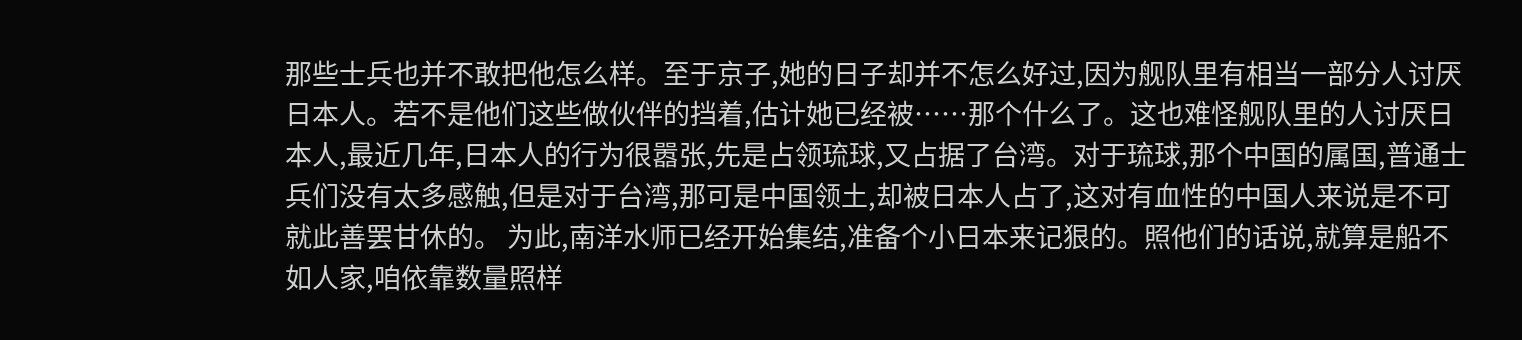那些士兵也并不敢把他怎么样。至于京子,她的日子却并不怎么好过,因为舰队里有相当一部分人讨厌日本人。若不是他们这些做伙伴的挡着,估计她已经被……那个什么了。这也难怪舰队里的人讨厌日本人,最近几年,日本人的行为很嚣张,先是占领琉球,又占据了台湾。对于琉球,那个中国的属国,普通士兵们没有太多感触,但是对于台湾,那可是中国领土,却被日本人占了,这对有血性的中国人来说是不可就此善罢甘休的。 为此,南洋水师已经开始集结,准备个小日本来记狠的。照他们的话说,就算是船不如人家,咱依靠数量照样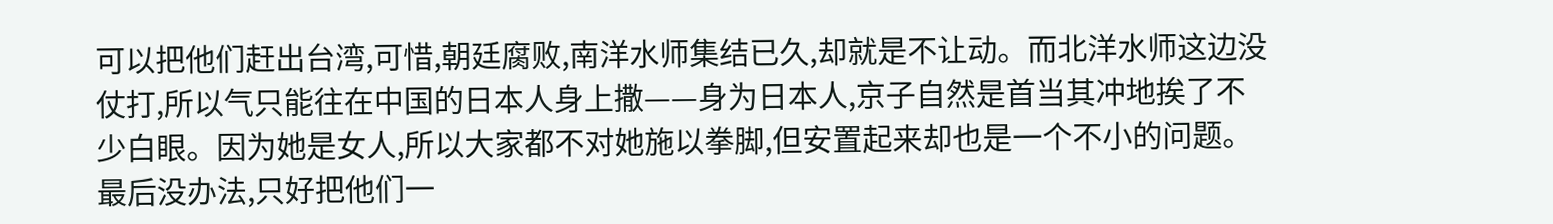可以把他们赶出台湾,可惜,朝廷腐败,南洋水师集结已久,却就是不让动。而北洋水师这边没仗打,所以气只能往在中国的日本人身上撒——身为日本人,京子自然是首当其冲地挨了不少白眼。因为她是女人,所以大家都不对她施以拳脚,但安置起来却也是一个不小的问题。最后没办法,只好把他们一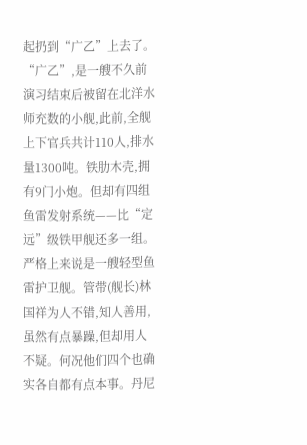起扔到“广乙”上去了。 “广乙”,是一艘不久前演习结束后被留在北洋水师充数的小舰,此前,全舰上下官兵共计110人,排水量1300吨。铁肋木壳,拥有9门小炮。但却有四组鱼雷发射系统——比“定远”级铁甲舰还多一组。严格上来说是一艘轻型鱼雷护卫舰。管带(舰长)林国祥为人不错,知人善用,虽然有点暴躁,但却用人不疑。何况他们四个也确实各自都有点本事。丹尼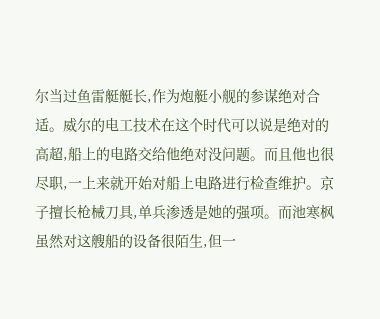尔当过鱼雷艇艇长,作为炮艇小舰的参谋绝对合适。威尔的电工技术在这个时代可以说是绝对的高超,船上的电路交给他绝对没问题。而且他也很尽职,一上来就开始对船上电路进行检查维护。京子擅长枪械刀具,单兵渗透是她的强项。而池寒枫虽然对这艘船的设备很陌生,但一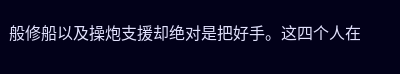般修船以及操炮支援却绝对是把好手。这四个人在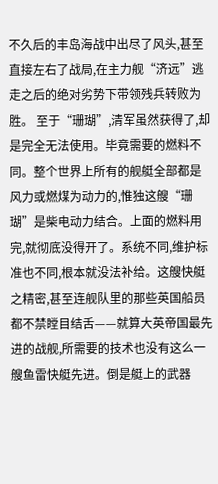不久后的丰岛海战中出尽了风头,甚至直接左右了战局,在主力舰“济远”逃走之后的绝对劣势下带领残兵转败为胜。 至于“珊瑚”,清军虽然获得了,却是完全无法使用。毕竟需要的燃料不同。整个世界上所有的舰艇全部都是风力或燃煤为动力的,惟独这艘“珊瑚”是柴电动力结合。上面的燃料用完,就彻底没得开了。系统不同,维护标准也不同,根本就没法补给。这艘快艇之精密,甚至连舰队里的那些英国船员都不禁瞠目结舌——就算大英帝国最先进的战舰,所需要的技术也没有这么一艘鱼雷快艇先进。倒是艇上的武器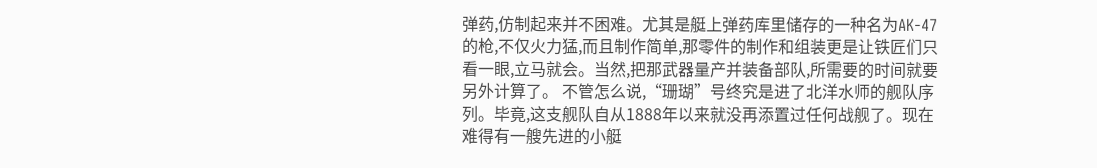弹药,仿制起来并不困难。尤其是艇上弹药库里储存的一种名为AK-47的枪,不仅火力猛,而且制作简单,那零件的制作和组装更是让铁匠们只看一眼,立马就会。当然,把那武器量产并装备部队,所需要的时间就要另外计算了。 不管怎么说,“珊瑚”号终究是进了北洋水师的舰队序列。毕竟,这支舰队自从1888年以来就没再添置过任何战舰了。现在难得有一艘先进的小艇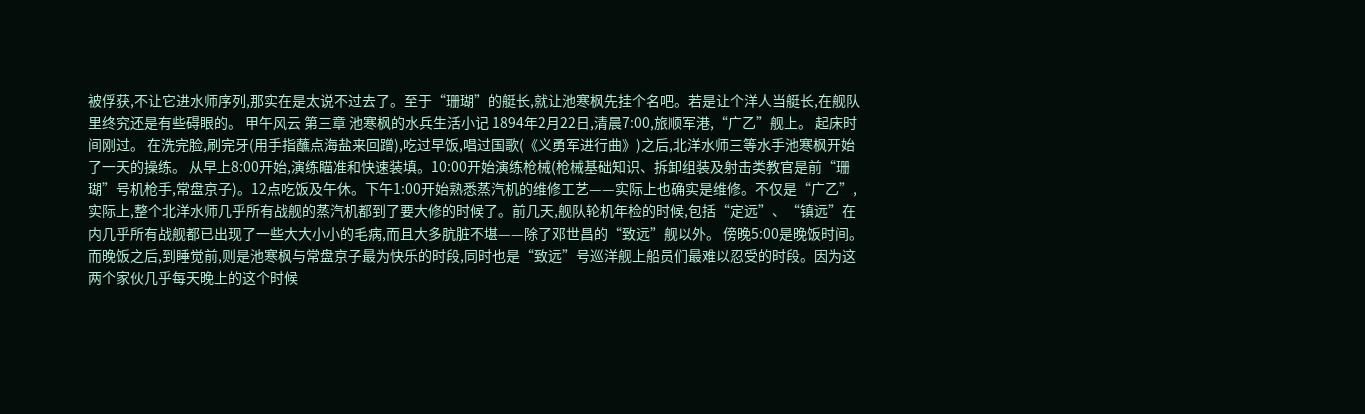被俘获,不让它进水师序列,那实在是太说不过去了。至于“珊瑚”的艇长,就让池寒枫先挂个名吧。若是让个洋人当艇长,在舰队里终究还是有些碍眼的。 甲午风云 第三章 池寒枫的水兵生活小记 1894年2月22日,清晨7:00,旅顺军港,“广乙”舰上。 起床时间刚过。 在洗完脸,刷完牙(用手指蘸点海盐来回蹭),吃过早饭,唱过国歌(《义勇军进行曲》)之后,北洋水师三等水手池寒枫开始了一天的操练。 从早上8:00开始,演练瞄准和快速装填。10:00开始演练枪械(枪械基础知识、拆卸组装及射击类教官是前“珊瑚”号机枪手,常盘京子)。12点吃饭及午休。下午1:00开始熟悉蒸汽机的维修工艺——实际上也确实是维修。不仅是“广乙”,实际上,整个北洋水师几乎所有战舰的蒸汽机都到了要大修的时候了。前几天,舰队轮机年检的时候,包括“定远”、“镇远”在内几乎所有战舰都已出现了一些大大小小的毛病,而且大多肮脏不堪——除了邓世昌的“致远”舰以外。 傍晚5:00是晚饭时间。而晚饭之后,到睡觉前,则是池寒枫与常盘京子最为快乐的时段,同时也是“致远”号巡洋舰上船员们最难以忍受的时段。因为这两个家伙几乎每天晚上的这个时候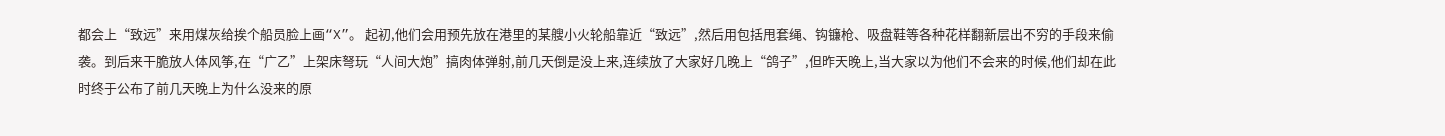都会上“致远”来用煤灰给挨个船员脸上画“X”。 起初,他们会用预先放在港里的某艘小火轮船靠近“致远”,然后用包括甩套绳、钩镰枪、吸盘鞋等各种花样翻新层出不穷的手段来偷袭。到后来干脆放人体风筝,在“广乙”上架床弩玩“人间大炮”搞肉体弹射,前几天倒是没上来,连续放了大家好几晚上“鸽子”,但昨天晚上,当大家以为他们不会来的时候,他们却在此时终于公布了前几天晚上为什么没来的原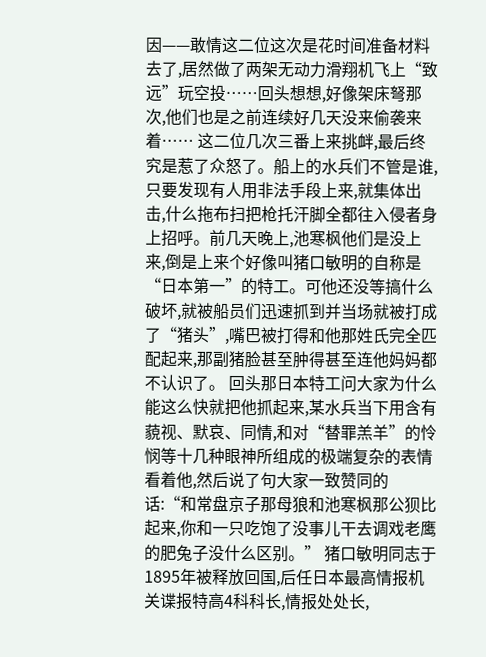因——敢情这二位这次是花时间准备材料去了,居然做了两架无动力滑翔机飞上“致远”玩空投……回头想想,好像架床弩那次,他们也是之前连续好几天没来偷袭来着…… 这二位几次三番上来挑衅,最后终究是惹了众怒了。船上的水兵们不管是谁,只要发现有人用非法手段上来,就集体出击,什么拖布扫把枪托汗脚全都往入侵者身上招呼。前几天晚上,池寒枫他们是没上来,倒是上来个好像叫猪口敏明的自称是“日本第一”的特工。可他还没等搞什么破坏,就被船员们迅速抓到并当场就被打成了“猪头”,嘴巴被打得和他那姓氏完全匹配起来,那副猪脸甚至肿得甚至连他妈妈都不认识了。 回头那日本特工问大家为什么能这么快就把他抓起来,某水兵当下用含有藐视、默哀、同情,和对“替罪羔羊”的怜悯等十几种眼神所组成的极端复杂的表情看着他,然后说了句大家一致赞同的话:“和常盘京子那母狼和池寒枫那公狈比起来,你和一只吃饱了没事儿干去调戏老鹰的肥兔子没什么区别。” 猪口敏明同志于1895年被释放回国,后任日本最高情报机关谍报特高4科科长,情报处处长,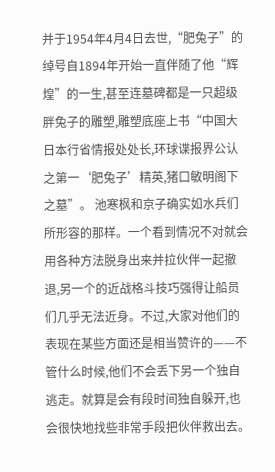并于1954年4月4日去世,“肥兔子”的绰号自1894年开始一直伴随了他“辉煌”的一生,甚至连墓碑都是一只超级胖兔子的雕塑,雕塑底座上书“中国大日本行省情报处处长,环球谍报界公认之第一‘肥兔子’精英,猪口敏明阁下之墓”。 池寒枫和京子确实如水兵们所形容的那样。一个看到情况不对就会用各种方法脱身出来并拉伙伴一起撤退,另一个的近战格斗技巧强得让船员们几乎无法近身。不过,大家对他们的表现在某些方面还是相当赞许的——不管什么时候,他们不会丢下另一个独自逃走。就算是会有段时间独自躲开,也会很快地找些非常手段把伙伴救出去。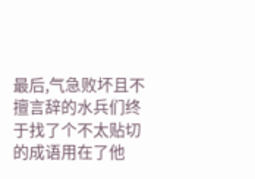最后,气急败坏且不擅言辞的水兵们终于找了个不太贴切的成语用在了他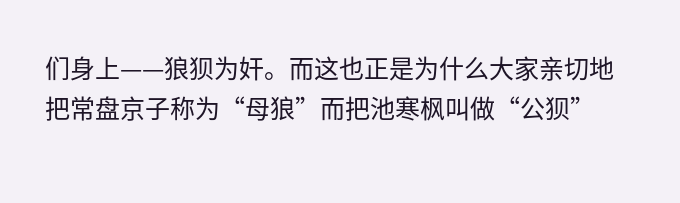们身上——狼狈为奸。而这也正是为什么大家亲切地把常盘京子称为“母狼”而把池寒枫叫做“公狈”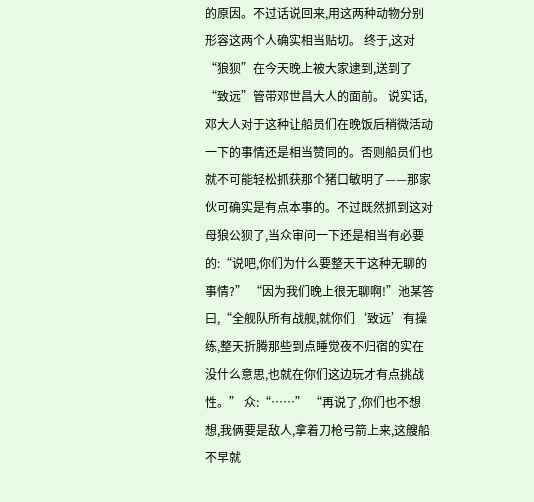的原因。不过话说回来,用这两种动物分别形容这两个人确实相当贴切。 终于,这对“狼狈”在今天晚上被大家逮到,送到了“致远”管带邓世昌大人的面前。 说实话,邓大人对于这种让船员们在晚饭后稍微活动一下的事情还是相当赞同的。否则船员们也就不可能轻松抓获那个猪口敏明了——那家伙可确实是有点本事的。不过既然抓到这对母狼公狈了,当众审问一下还是相当有必要的:“说吧,你们为什么要整天干这种无聊的事情?” “因为我们晚上很无聊啊!”池某答曰,“全舰队所有战舰,就你们‘致远’有操练,整天折腾那些到点睡觉夜不归宿的实在没什么意思,也就在你们这边玩才有点挑战性。” 众:“……” “再说了,你们也不想想,我俩要是敌人,拿着刀枪弓箭上来,这艘船不早就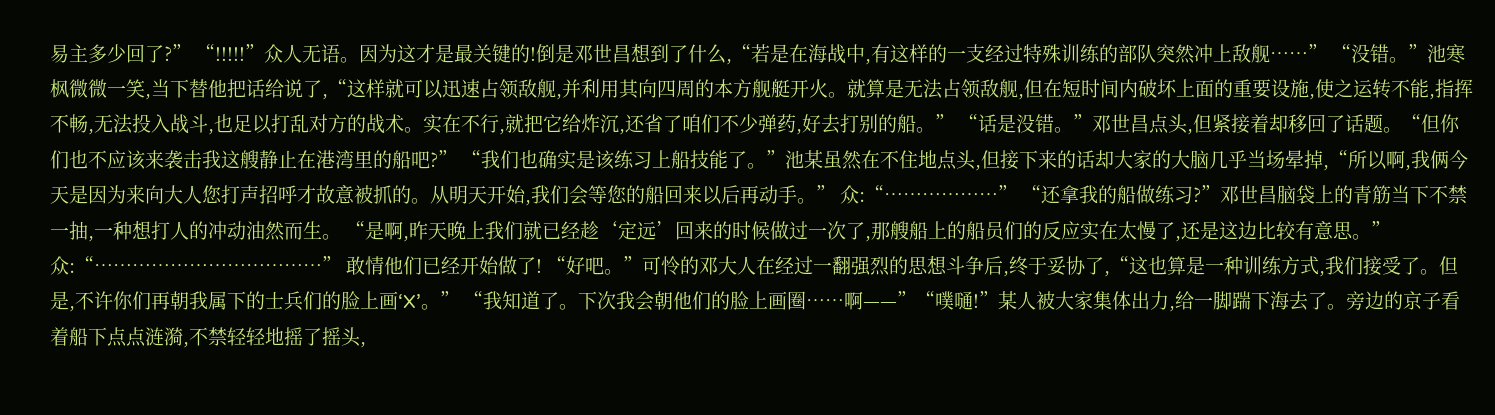易主多少回了?” “!!!!!”众人无语。因为这才是最关键的!倒是邓世昌想到了什么,“若是在海战中,有这样的一支经过特殊训练的部队突然冲上敌舰……” “没错。”池寒枫微微一笑,当下替他把话给说了,“这样就可以迅速占领敌舰,并利用其向四周的本方舰艇开火。就算是无法占领敌舰,但在短时间内破坏上面的重要设施,使之运转不能,指挥不畅,无法投入战斗,也足以打乱对方的战术。实在不行,就把它给炸沉,还省了咱们不少弹药,好去打别的船。” “话是没错。”邓世昌点头,但紧接着却移回了话题。“但你们也不应该来袭击我这艘静止在港湾里的船吧?” “我们也确实是该练习上船技能了。”池某虽然在不住地点头,但接下来的话却大家的大脑几乎当场晕掉,“所以啊,我俩今天是因为来向大人您打声招呼才故意被抓的。从明天开始,我们会等您的船回来以后再动手。” 众:“………………” “还拿我的船做练习?”邓世昌脑袋上的青筋当下不禁一抽,一种想打人的冲动油然而生。 “是啊,昨天晚上我们就已经趁‘定远’回来的时候做过一次了,那艘船上的船员们的反应实在太慢了,还是这边比较有意思。” 众:“………………………………” 敢情他们已经开始做了! “好吧。”可怜的邓大人在经过一翻强烈的思想斗争后,终于妥协了,“这也算是一种训练方式,我们接受了。但是,不许你们再朝我属下的士兵们的脸上画‘X’。” “我知道了。下次我会朝他们的脸上画圈……啊——”“噗嗵!”某人被大家集体出力,给一脚踹下海去了。旁边的京子看着船下点点涟漪,不禁轻轻地摇了摇头,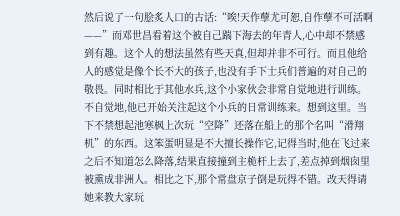然后说了一句脍炙人口的古话:“唉!天作孽尤可恕,自作孽不可活啊——”而邓世昌看着这个被自己踹下海去的年青人,心中却不禁感到有趣。这个人的想法虽然有些天真,但却并非不可行。而且他给人的感觉是像个长不大的孩子,也没有手下士兵们普遍的对自己的敬畏。同时相比于其他水兵,这个小家伙会非常自觉地进行训练。 不自觉地,他已开始关注起这个小兵的日常训练来。想到这里。当下不禁想起池寒枫上次玩“空降”还落在船上的那个名叫“滑翔机”的东西。这笨蛋明显是不大擅长操作它,记得当时,他在飞过来之后不知道怎么降落,结果直接撞到主桅杆上去了,差点掉到烟囱里被熏成非洲人。相比之下,那个常盘京子倒是玩得不错。改天得请她来教大家玩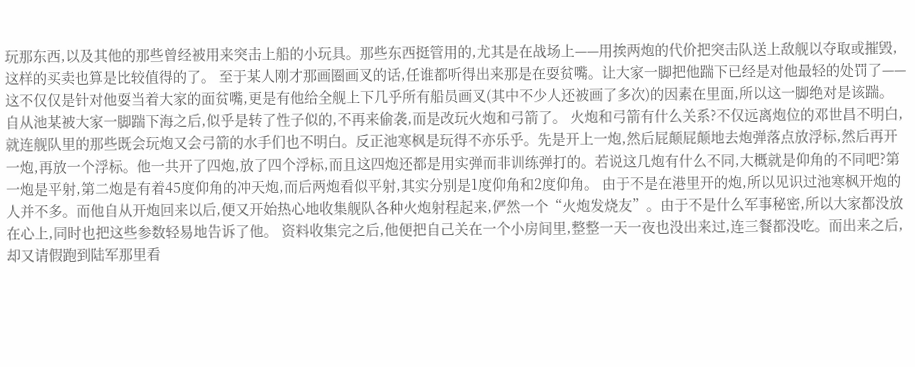玩那东西,以及其他的那些曾经被用来突击上船的小玩具。那些东西挺管用的,尤其是在战场上——用挨两炮的代价把突击队送上敌舰以夺取或摧毁,这样的买卖也算是比较值得的了。 至于某人刚才那画圈画叉的话,任谁都听得出来那是在耍贫嘴。让大家一脚把他踹下已经是对他最轻的处罚了——这不仅仅是针对他耍当着大家的面贫嘴,更是有他给全舰上下几乎所有船员画叉(其中不少人还被画了多次)的因素在里面,所以这一脚绝对是该踹。 自从池某被大家一脚踹下海之后,似乎是转了性子似的,不再来偷袭,而是改玩火炮和弓箭了。 火炮和弓箭有什么关系?不仅远离炮位的邓世昌不明白,就连舰队里的那些既会玩炮又会弓箭的水手们也不明白。反正池寒枫是玩得不亦乐乎。先是开上一炮,然后屁颠屁颠地去炮弹落点放浮标,然后再开一炮,再放一个浮标。他一共开了四炮,放了四个浮标,而且这四炮还都是用实弹而非训练弹打的。若说这几炮有什么不同,大概就是仰角的不同吧?第一炮是平射,第二炮是有着45度仰角的冲天炮,而后两炮看似平射,其实分别是1度仰角和2度仰角。 由于不是在港里开的炮,所以见识过池寒枫开炮的人并不多。而他自从开炮回来以后,便又开始热心地收集舰队各种火炮射程起来,俨然一个“火炮发烧友”。由于不是什么军事秘密,所以大家都没放在心上,同时也把这些参数轻易地告诉了他。 资料收集完之后,他便把自己关在一个小房间里,整整一天一夜也没出来过,连三餐都没吃。而出来之后,却又请假跑到陆军那里看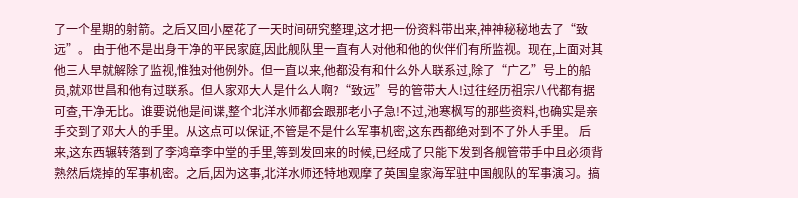了一个星期的射箭。之后又回小屋花了一天时间研究整理,这才把一份资料带出来,神神秘秘地去了“致远”。 由于他不是出身干净的平民家庭,因此舰队里一直有人对他和他的伙伴们有所监视。现在,上面对其他三人早就解除了监视,惟独对他例外。但一直以来,他都没有和什么外人联系过,除了“广乙”号上的船员,就邓世昌和他有过联系。但人家邓大人是什么人啊?“致远”号的管带大人!过往经历祖宗八代都有据可查,干净无比。谁要说他是间谍,整个北洋水师都会跟那老小子急!不过,池寒枫写的那些资料,也确实是亲手交到了邓大人的手里。从这点可以保证,不管是不是什么军事机密,这东西都绝对到不了外人手里。 后来,这东西辗转落到了李鸿章李中堂的手里,等到发回来的时候,已经成了只能下发到各舰管带手中且必须背熟然后烧掉的军事机密。之后,因为这事,北洋水师还特地观摩了英国皇家海军驻中国舰队的军事演习。搞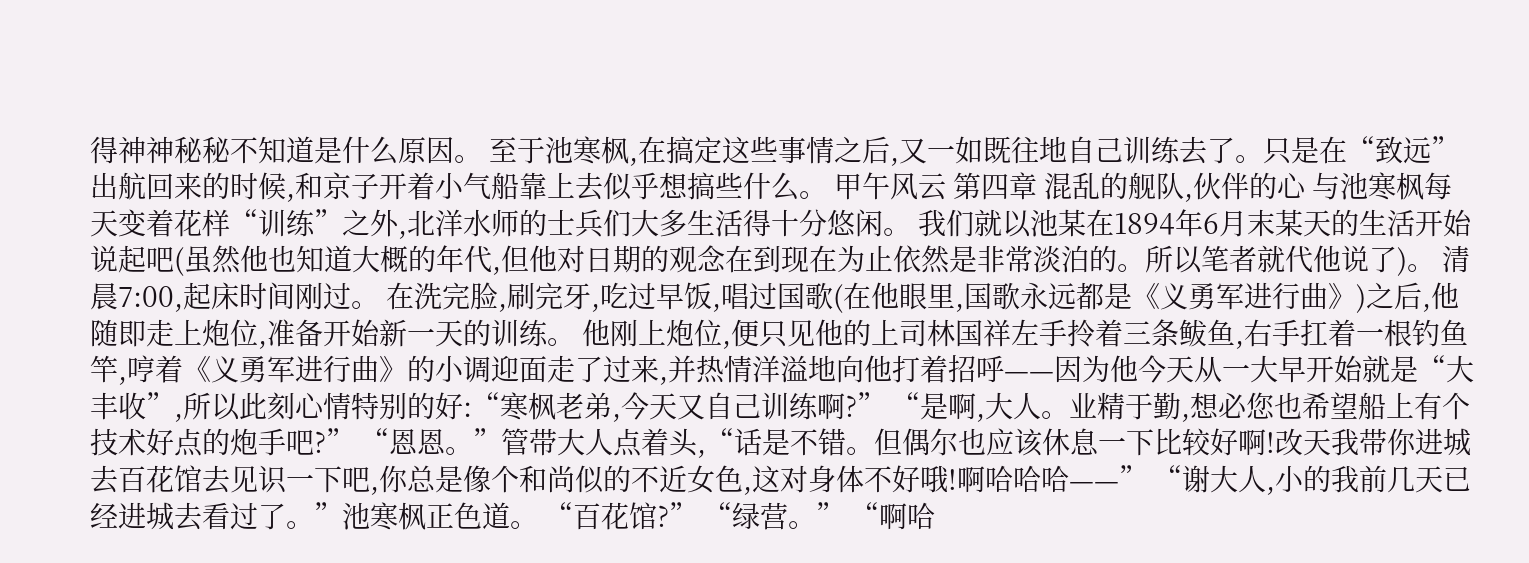得神神秘秘不知道是什么原因。 至于池寒枫,在搞定这些事情之后,又一如既往地自己训练去了。只是在“致远”出航回来的时候,和京子开着小气船靠上去似乎想搞些什么。 甲午风云 第四章 混乱的舰队,伙伴的心 与池寒枫每天变着花样“训练”之外,北洋水师的士兵们大多生活得十分悠闲。 我们就以池某在1894年6月末某天的生活开始说起吧(虽然他也知道大概的年代,但他对日期的观念在到现在为止依然是非常淡泊的。所以笔者就代他说了)。 清晨7:00,起床时间刚过。 在洗完脸,刷完牙,吃过早饭,唱过国歌(在他眼里,国歌永远都是《义勇军进行曲》)之后,他随即走上炮位,准备开始新一天的训练。 他刚上炮位,便只见他的上司林国祥左手拎着三条鲅鱼,右手扛着一根钓鱼竿,哼着《义勇军进行曲》的小调迎面走了过来,并热情洋溢地向他打着招呼——因为他今天从一大早开始就是“大丰收”,所以此刻心情特别的好:“寒枫老弟,今天又自己训练啊?” “是啊,大人。业精于勤,想必您也希望船上有个技术好点的炮手吧?” “恩恩。”管带大人点着头,“话是不错。但偶尔也应该休息一下比较好啊!改天我带你进城去百花馆去见识一下吧,你总是像个和尚似的不近女色,这对身体不好哦!啊哈哈哈——” “谢大人,小的我前几天已经进城去看过了。”池寒枫正色道。 “百花馆?” “绿营。” “啊哈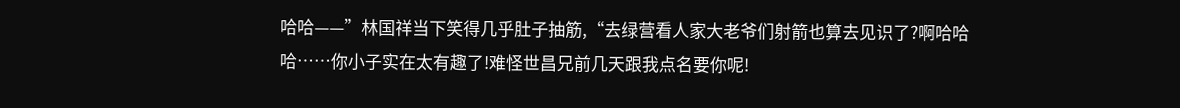哈哈——”林国祥当下笑得几乎肚子抽筋,“去绿营看人家大老爷们射箭也算去见识了?啊哈哈哈……你小子实在太有趣了!难怪世昌兄前几天跟我点名要你呢!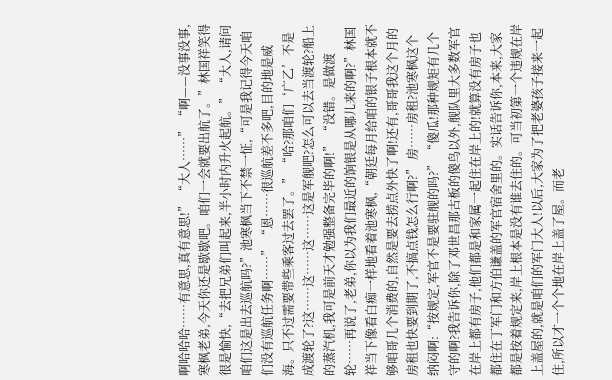啊哈哈哈……有意思,真有意思!” “大人……” “啊——没事没事,寒枫老弟,今天你还是歇歇吧。咱们一会就要出航了。”林国祥笑得很是愉快,“去把兄弟们叫起来,半小时内升火起航。” “大人,请问咱们这是出去巡航吗?”池寒枫当下不禁一怔,“可是我记得今天咱们没有巡航任务啊……” “恩……很巡航差不多吧,目的地是威海。只不过需要带些乘客过去罢了。” “哈?那咱们‘广乙’不是成渡轮了?这……这……这……这是军舰吧?怎么可以去当渡轮?船上的蒸汽机,我可是前天才勉强整备完毕的啊!” “没错。是做渡轮……再说了,老弟,你以为我们最近的饷银是从哪儿来的啊?”林国祥当下像看白痴一样地看着池寒枫,“朝廷每月给咱的银子根本就不够咱哥几个消费的,自然是要去捞点外快了啊!还有,哥哥我这个月的房租也快要到期了,不搞点钱怎么行啊?” 房……房租?池寒枫这个纳闷啊:“按规定,军官不是要驻舰的吗?” “傻瓜!那种规矩有几个守的啊?我告诉你,除了邓世昌那古板的傻鸟以外,舰队里大多数军官在岸上都有房子,他们都是和家属一起住在岸上的!就算没有房子也都住在丁军门和方伯谦盖的军官宿舍里的。实话告诉你,本来,大家都是按着规定来,岸上根本是没有谁去住的。可当初第一个违规在岸上盖屋的,就是咱们的军门大人!以后,大家为了把老婆孩子接来一起住,所以才一个个地在岸上盖了屋。而老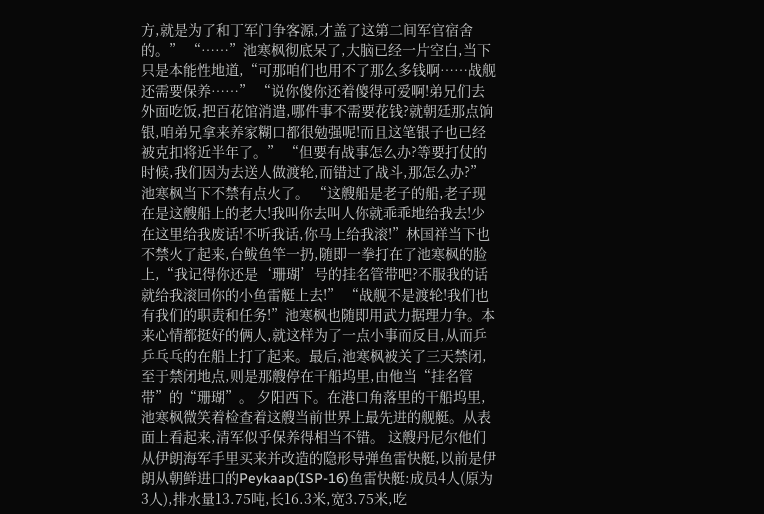方,就是为了和丁军门争客源,才盖了这第二间军官宿舍的。” “……”池寒枫彻底呆了,大脑已经一片空白,当下只是本能性地道,“可那咱们也用不了那么多钱啊……战舰还需要保养……” “说你傻你还着傻得可爱啊!弟兄们去外面吃饭,把百花馆消遣,哪件事不需要花钱?就朝廷那点饷银,咱弟兄拿来养家糊口都很勉强呢!而且这笔银子也已经被克扣将近半年了。” “但要有战事怎么办?等要打仗的时候,我们因为去送人做渡轮,而错过了战斗,那怎么办?”池寒枫当下不禁有点火了。 “这艘船是老子的船,老子现在是这艘船上的老大!我叫你去叫人你就乖乖地给我去!少在这里给我废话!不听我话,你马上给我滚!”林国祥当下也不禁火了起来,台鲅鱼竿一扔,随即一拳打在了池寒枫的脸上,“我记得你还是‘珊瑚’号的挂名管带吧?不服我的话就给我滚回你的小鱼雷艇上去!” “战舰不是渡轮!我们也有我们的职责和任务!”池寒枫也随即用武力据理力争。本来心情都挺好的俩人,就这样为了一点小事而反目,从而乒乒乓乓的在船上打了起来。最后,池寒枫被关了三天禁闭,至于禁闭地点,则是那艘停在干船坞里,由他当“挂名管带”的“珊瑚”。 夕阳西下。在港口角落里的干船坞里,池寒枫微笑着检查着这艘当前世界上最先进的舰艇。从表面上看起来,清军似乎保养得相当不错。 这艘丹尼尔他们从伊朗海军手里买来并改造的隐形导弹鱼雷快艇,以前是伊朗从朝鲜进口的Peykaap(ISP-16)鱼雷快艇:成员4人(原为3人),排水量13.75吨,长16.3米,宽3.75米,吃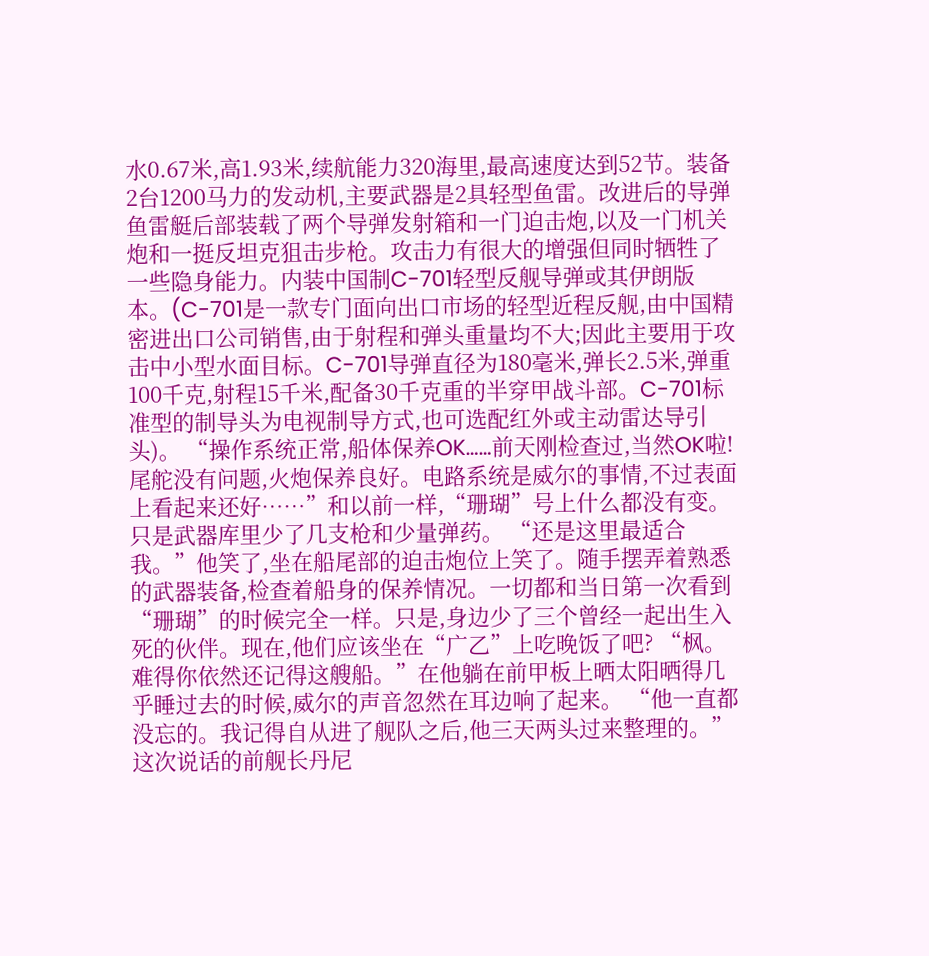水0.67米,高1.93米,续航能力320海里,最高速度达到52节。装备2台1200马力的发动机,主要武器是2具轻型鱼雷。改进后的导弹鱼雷艇后部装载了两个导弹发射箱和一门迫击炮,以及一门机关炮和一挺反坦克狙击步枪。攻击力有很大的增强但同时牺牲了一些隐身能力。内装中国制C-701轻型反舰导弹或其伊朗版本。(C-701是一款专门面向出口市场的轻型近程反舰,由中国精密进出口公司销售,由于射程和弹头重量均不大;因此主要用于攻击中小型水面目标。C-701导弹直径为180毫米,弹长2.5米,弹重100千克,射程15千米,配备30千克重的半穿甲战斗部。C-701标准型的制导头为电视制导方式,也可选配红外或主动雷达导引头)。 “操作系统正常,船体保养OK……前天刚检查过,当然OK啦!尾舵没有问题,火炮保养良好。电路系统是威尔的事情,不过表面上看起来还好……”和以前一样,“珊瑚”号上什么都没有变。只是武器库里少了几支枪和少量弹药。 “还是这里最适合我。”他笑了,坐在船尾部的迫击炮位上笑了。随手摆弄着熟悉的武器装备,检查着船身的保养情况。一切都和当日第一次看到“珊瑚”的时候完全一样。只是,身边少了三个曾经一起出生入死的伙伴。现在,他们应该坐在“广乙”上吃晚饭了吧? “枫。难得你依然还记得这艘船。”在他躺在前甲板上晒太阳晒得几乎睡过去的时候,威尔的声音忽然在耳边响了起来。 “他一直都没忘的。我记得自从进了舰队之后,他三天两头过来整理的。”这次说话的前舰长丹尼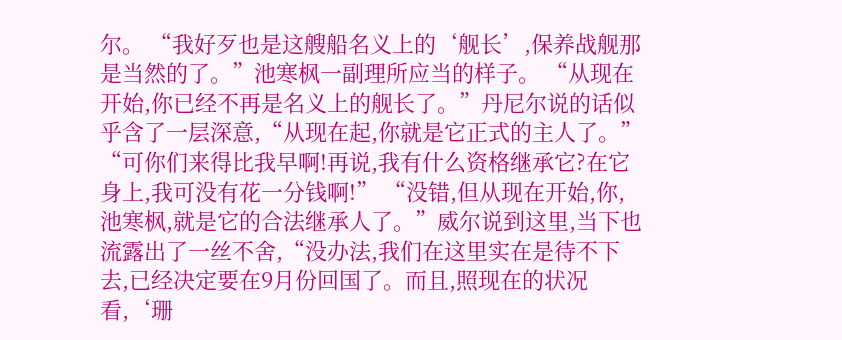尔。 “我好歹也是这艘船名义上的‘舰长’,保养战舰那是当然的了。”池寒枫一副理所应当的样子。 “从现在开始,你已经不再是名义上的舰长了。”丹尼尔说的话似乎含了一层深意,“从现在起,你就是它正式的主人了。” “可你们来得比我早啊!再说,我有什么资格继承它?在它身上,我可没有花一分钱啊!” “没错,但从现在开始,你,池寒枫,就是它的合法继承人了。”威尔说到这里,当下也流露出了一丝不舍,“没办法,我们在这里实在是待不下去,已经决定要在9月份回国了。而且,照现在的状况看,‘珊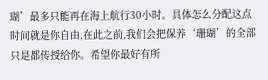瑚’最多只能再在海上航行30小时。具体怎么分配这点时间就是你自由,在此之前,我们会把保养‘珊瑚’的全部只是都传授给你。希望你最好有所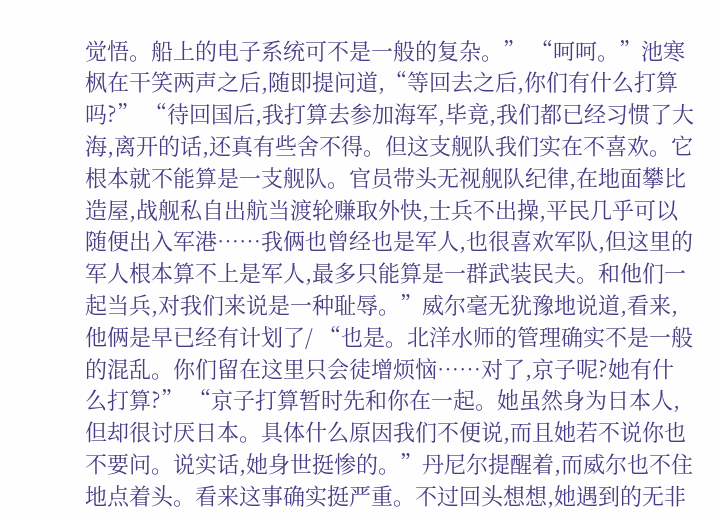觉悟。船上的电子系统可不是一般的复杂。” “呵呵。”池寒枫在干笑两声之后,随即提问道,“等回去之后,你们有什么打算吗?” “待回国后,我打算去参加海军,毕竟,我们都已经习惯了大海,离开的话,还真有些舍不得。但这支舰队我们实在不喜欢。它根本就不能算是一支舰队。官员带头无视舰队纪律,在地面攀比造屋,战舰私自出航当渡轮赚取外快,士兵不出操,平民几乎可以随便出入军港……我俩也曾经也是军人,也很喜欢军队,但这里的军人根本算不上是军人,最多只能算是一群武装民夫。和他们一起当兵,对我们来说是一种耻辱。”威尔毫无犹豫地说道,看来,他俩是早已经有计划了/ “也是。北洋水师的管理确实不是一般的混乱。你们留在这里只会徒增烦恼……对了,京子呢?她有什么打算?” “京子打算暂时先和你在一起。她虽然身为日本人,但却很讨厌日本。具体什么原因我们不便说,而且她若不说你也不要问。说实话,她身世挺惨的。”丹尼尔提醒着,而威尔也不住地点着头。看来这事确实挺严重。不过回头想想,她遇到的无非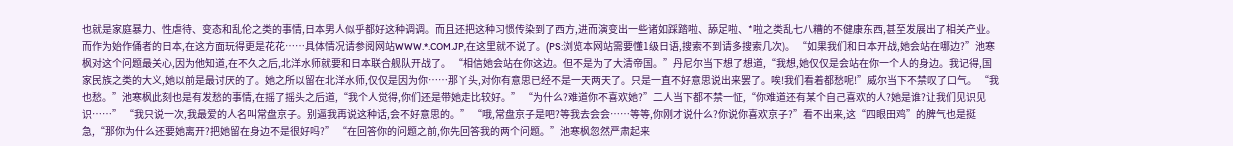也就是家庭暴力、性虐待、变态和乱伦之类的事情,日本男人似乎都好这种调调。而且还把这种习惯传染到了西方,进而演变出一些诸如踩踏啦、舔足啦、*啦之类乱七八糟的不健康东西,甚至发展出了相关产业。而作为始作俑者的日本,在这方面玩得更是花花……具体情况请参阅网站WWW.*.COM.JP,在这里就不说了。(PS:浏览本网站需要懂1级日语,搜索不到请多搜索几次)。 “如果我们和日本开战,她会站在哪边?”池寒枫对这个问题最关心,因为他知道,在不久之后,北洋水师就要和日本联合舰队开战了。 “相信她会站在你这边。但不是为了大清帝国。”丹尼尔当下想了想道,“我想,她仅仅是会站在你一个人的身边。我记得,国家民族之类的大义,她以前是最讨厌的了。她之所以留在北洋水师,仅仅是因为你……那丫头,对你有意思已经不是一天两天了。只是一直不好意思说出来罢了。唉!我们看着都愁呢!”威尔当下不禁叹了口气。 “我也愁。”池寒枫此刻也是有发愁的事情,在摇了摇头之后道,“我个人觉得,你们还是带她走比较好。” “为什么?难道你不喜欢她?”二人当下都不禁一怔,“你难道还有某个自己喜欢的人?她是谁?让我们见识见识……” “我只说一次,我最爱的人名叫常盘京子。别逼我再说这种话,会不好意思的。” “哦,常盘京子是吧?等我去会会……等等,你刚才说什么?你说你喜欢京子?”看不出来,这“四眼田鸡”的脾气也是挺急,“那你为什么还要她离开?把她留在身边不是很好吗?” “在回答你的问题之前,你先回答我的两个问题。”池寒枫忽然严肃起来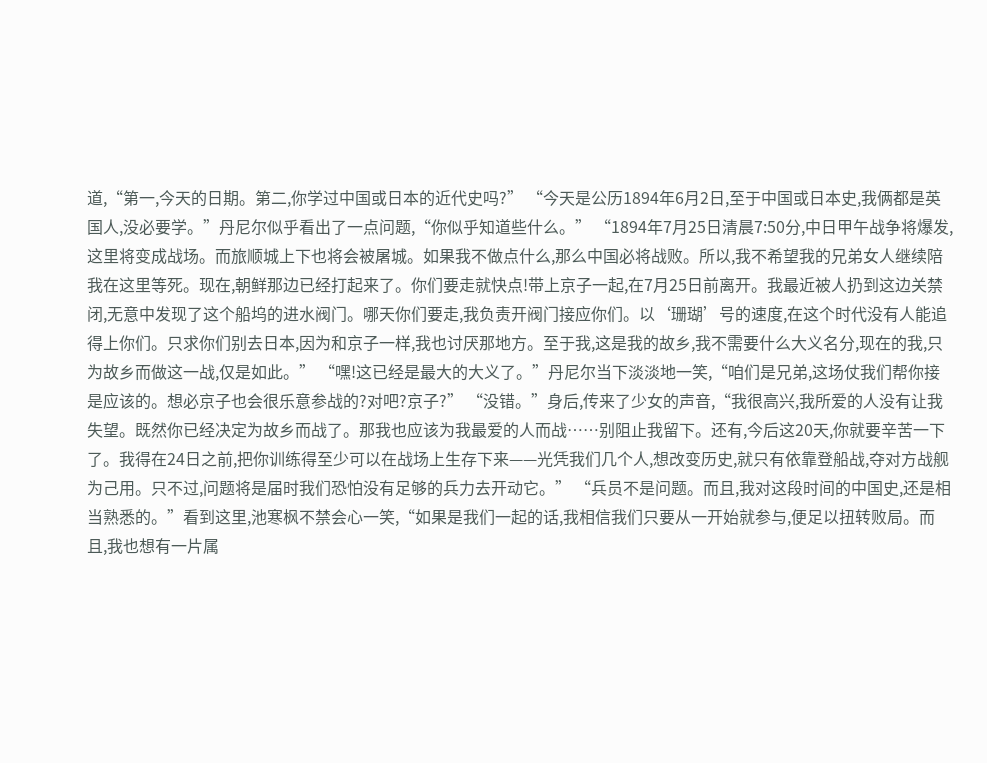道,“第一,今天的日期。第二,你学过中国或日本的近代史吗?” “今天是公历1894年6月2日,至于中国或日本史,我俩都是英国人,没必要学。”丹尼尔似乎看出了一点问题,“你似乎知道些什么。” “1894年7月25日清晨7:50分,中日甲午战争将爆发,这里将变成战场。而旅顺城上下也将会被屠城。如果我不做点什么,那么中国必将战败。所以,我不希望我的兄弟女人继续陪我在这里等死。现在,朝鲜那边已经打起来了。你们要走就快点!带上京子一起,在7月25日前离开。我最近被人扔到这边关禁闭,无意中发现了这个船坞的进水阀门。哪天你们要走,我负责开阀门接应你们。以‘珊瑚’号的速度,在这个时代没有人能追得上你们。只求你们别去日本,因为和京子一样,我也讨厌那地方。至于我,这是我的故乡,我不需要什么大义名分,现在的我,只为故乡而做这一战,仅是如此。” “嘿!这已经是最大的大义了。”丹尼尔当下淡淡地一笑,“咱们是兄弟,这场仗我们帮你接是应该的。想必京子也会很乐意参战的?对吧?京子?” “没错。”身后,传来了少女的声音,“我很高兴,我所爱的人没有让我失望。既然你已经决定为故乡而战了。那我也应该为我最爱的人而战……别阻止我留下。还有,今后这20天,你就要辛苦一下了。我得在24日之前,把你训练得至少可以在战场上生存下来——光凭我们几个人,想改变历史,就只有依靠登船战,夺对方战舰为己用。只不过,问题将是届时我们恐怕没有足够的兵力去开动它。” “兵员不是问题。而且,我对这段时间的中国史,还是相当熟悉的。”看到这里,池寒枫不禁会心一笑,“如果是我们一起的话,我相信我们只要从一开始就参与,便足以扭转败局。而且,我也想有一片属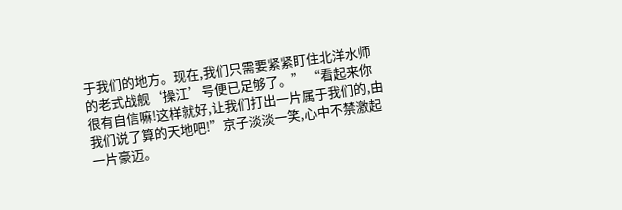于我们的地方。现在,我们只需要紧紧盯住北洋水师的老式战舰‘操江’号便已足够了。” “看起来你很有自信嘛!这样就好,让我们打出一片属于我们的,由我们说了算的天地吧!”京子淡淡一笑,心中不禁激起一片豪迈。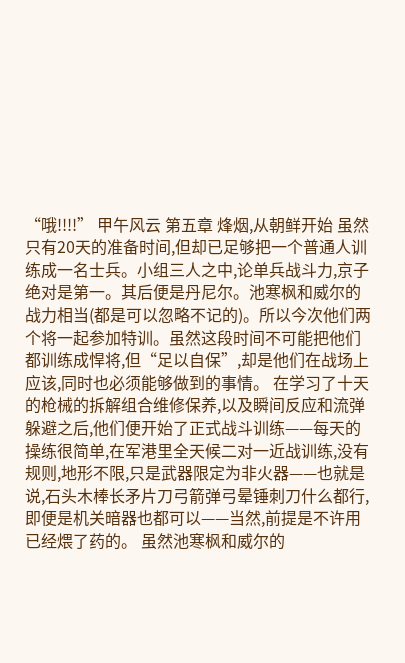“哦!!!!” 甲午风云 第五章 烽烟,从朝鲜开始 虽然只有20天的准备时间,但却已足够把一个普通人训练成一名士兵。小组三人之中,论单兵战斗力,京子绝对是第一。其后便是丹尼尔。池寒枫和威尔的战力相当(都是可以忽略不记的)。所以今次他们两个将一起参加特训。虽然这段时间不可能把他们都训练成悍将,但“足以自保”,却是他们在战场上应该,同时也必须能够做到的事情。 在学习了十天的枪械的拆解组合维修保养,以及瞬间反应和流弹躲避之后,他们便开始了正式战斗训练——每天的操练很简单,在军港里全天候二对一近战训练,没有规则,地形不限,只是武器限定为非火器——也就是说,石头木棒长矛片刀弓箭弹弓晕锤刺刀什么都行,即便是机关暗器也都可以——当然,前提是不许用已经煨了药的。 虽然池寒枫和威尔的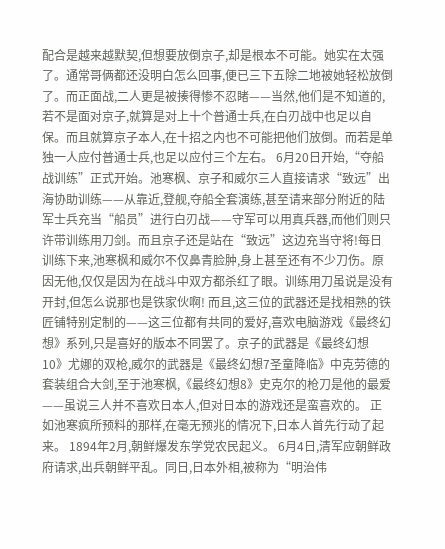配合是越来越默契,但想要放倒京子,却是根本不可能。她实在太强了。通常哥俩都还没明白怎么回事,便已三下五除二地被她轻松放倒了。而正面战,二人更是被揍得惨不忍睹——当然,他们是不知道的,若不是面对京子,就算是对上十个普通士兵,在白刃战中也足以自保。而且就算京子本人,在十招之内也不可能把他们放倒。而若是单独一人应付普通士兵,也足以应付三个左右。 6月20日开始,“夺船战训练”正式开始。池寒枫、京子和威尔三人直接请求“致远”出海协助训练——从靠近,登舰,夺船全套演练,甚至请来部分附近的陆军士兵充当“船员”进行白刃战——守军可以用真兵器,而他们则只许带训练用刀剑。而且京子还是站在“致远”这边充当守将!每日训练下来,池寒枫和威尔不仅鼻青脸肿,身上甚至还有不少刀伤。原因无他,仅仅是因为在战斗中双方都杀红了眼。训练用刀虽说是没有开封,但怎么说那也是铁家伙啊! 而且,这三位的武器还是找相熟的铁匠铺特别定制的——这三位都有共同的爱好,喜欢电脑游戏《最终幻想》系列,只是喜好的版本不同罢了。京子的武器是《最终幻想10》尤娜的双枪,威尔的武器是《最终幻想7圣童降临》中克劳德的套装组合大剑,至于池寒枫,《最终幻想8》史克尔的枪刀是他的最爱——虽说三人并不喜欢日本人,但对日本的游戏还是蛮喜欢的。 正如池寒疯所预料的那样,在毫无预兆的情况下,日本人首先行动了起来。 1894年2月,朝鲜爆发东学党农民起义。 6月4日,清军应朝鲜政府请求,出兵朝鲜平乱。同日,日本外相,被称为“明治伟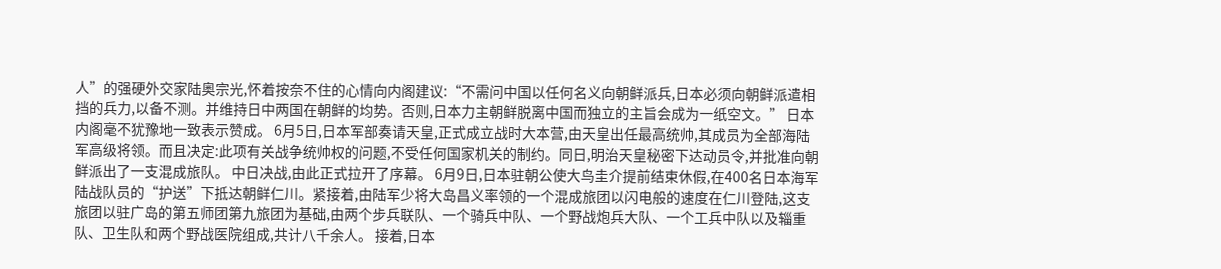人”的强硬外交家陆奥宗光,怀着按奈不住的心情向内阁建议:“不需问中国以任何名义向朝鲜派兵,日本必须向朝鲜派遣相挡的兵力,以备不测。并维持日中两国在朝鲜的均势。否则,日本力主朝鲜脱离中国而独立的主旨会成为一纸空文。” 日本内阁毫不犹豫地一致表示赞成。 6月5日,日本军部奏请天皇,正式成立战时大本营,由天皇出任最高统帅,其成员为全部海陆军高级将领。而且决定:此项有关战争统帅权的问题,不受任何国家机关的制约。同日,明治天皇秘密下达动员令,并批准向朝鲜派出了一支混成旅队。 中日决战,由此正式拉开了序幕。 6月9日,日本驻朝公使大鸟圭介提前结束休假,在400名日本海军陆战队员的“护送”下抵达朝鲜仁川。紧接着,由陆军少将大岛昌义率领的一个混成旅团以闪电般的速度在仁川登陆,这支旅团以驻广岛的第五师团第九旅团为基础,由两个步兵联队、一个骑兵中队、一个野战炮兵大队、一个工兵中队以及辎重队、卫生队和两个野战医院组成,共计八千余人。 接着,日本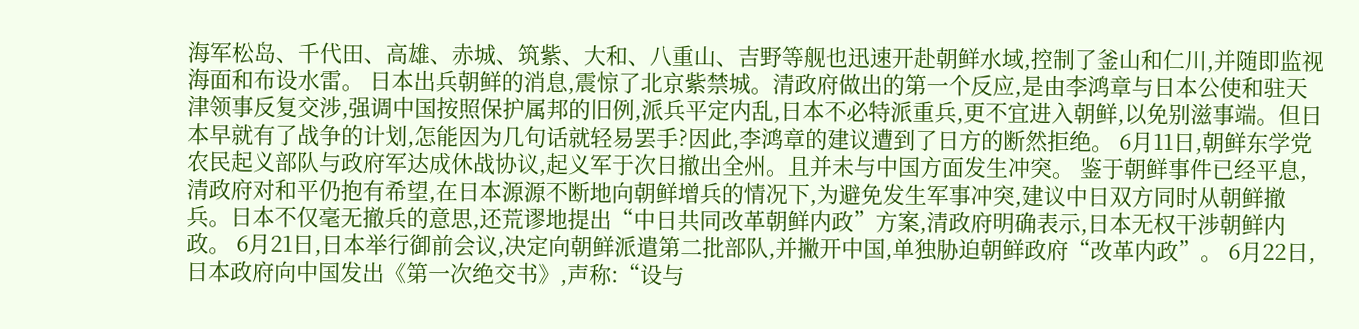海军松岛、千代田、高雄、赤城、筑紫、大和、八重山、吉野等舰也迅速开赴朝鲜水域,控制了釜山和仁川,并随即监视海面和布设水雷。 日本出兵朝鲜的消息,震惊了北京紫禁城。清政府做出的第一个反应,是由李鸿章与日本公使和驻天津领事反复交涉,强调中国按照保护属邦的旧例,派兵平定内乱,日本不必特派重兵,更不宜进入朝鲜,以免别滋事端。但日本早就有了战争的计划,怎能因为几句话就轻易罢手?因此,李鸿章的建议遭到了日方的断然拒绝。 6月11日,朝鲜东学党农民起义部队与政府军达成休战协议,起义军于次日撤出全州。且并未与中国方面发生冲突。 鉴于朝鲜事件已经平息,清政府对和平仍抱有希望,在日本源源不断地向朝鲜增兵的情况下,为避免发生军事冲突,建议中日双方同时从朝鲜撤兵。日本不仅毫无撤兵的意思,还荒谬地提出“中日共同改革朝鲜内政”方案,清政府明确表示,日本无权干涉朝鲜内政。 6月21日,日本举行御前会议,决定向朝鲜派遣第二批部队,并撇开中国,单独胁迫朝鲜政府“改革内政”。 6月22日,日本政府向中国发出《第一次绝交书》,声称:“设与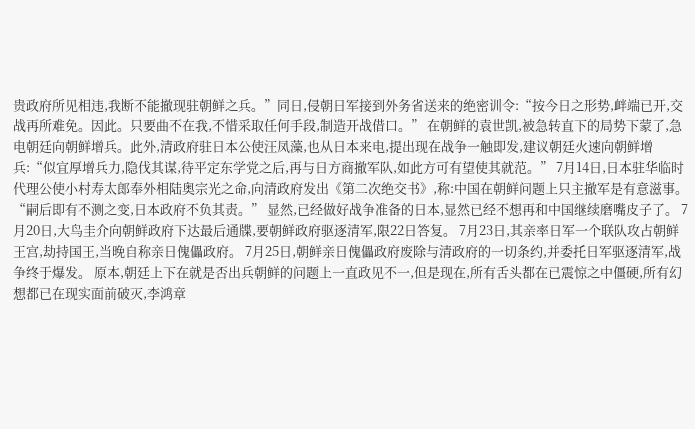贵政府所见相违,我断不能撤现驻朝鲜之兵。”同日,侵朝日军接到外务省送来的绝密训令:“按今日之形势,衅端已开,交战再所难免。因此。只要曲不在我,不惜采取任何手段,制造开战借口。” 在朝鲜的袁世凯,被急转直下的局势下蒙了,急电朝廷向朝鲜增兵。此外,清政府驻日本公使汪凤藻,也从日本来电,提出现在战争一触即发,建议朝廷火速向朝鲜增兵:“似宜厚增兵力,隐伐其谋,待平定东学党之后,再与日方商撤军队,如此方可有望使其就范。” 7月14日,日本驻华临时代理公使小村寿太郎奉外相陆奥宗光之命,向清政府发出《第二次绝交书》,称:中国在朝鲜问题上只主撤军是有意滋事。“嗣后即有不测之变,日本政府不负其责。” 显然,已经做好战争准备的日本,显然已经不想再和中国继续磨嘴皮子了。 7月20日,大鸟圭介向朝鲜政府下达最后通牒,要朝鲜政府驱逐清军,限22日答复。 7月23日,其亲率日军一个联队攻占朝鲜王宫,劫持国王,当晚自称亲日傀儡政府。 7月25日,朝鲜亲日傀儡政府废除与清政府的一切条约,并委托日军驱逐清军,战争终于爆发。 原本,朝廷上下在就是否出兵朝鲜的问题上一直政见不一,但是现在,所有舌头都在已震惊之中僵硬,所有幻想都已在现实面前破灭,李鸿章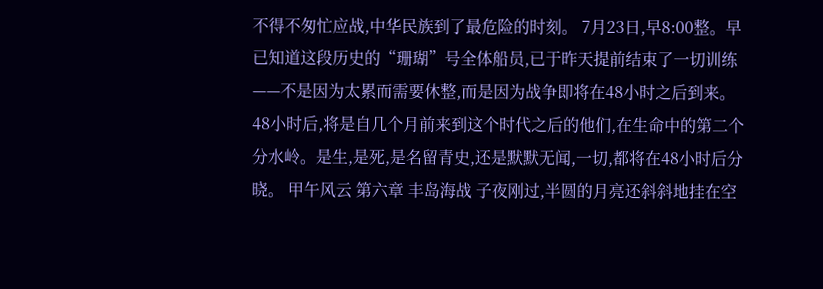不得不匆忙应战,中华民族到了最危险的时刻。 7月23日,早8:00整。早已知道这段历史的“珊瑚”号全体船员,已于昨天提前结束了一切训练——不是因为太累而需要休整,而是因为战争即将在48小时之后到来。48小时后,将是自几个月前来到这个时代之后的他们,在生命中的第二个分水岭。是生,是死,是名留青史,还是默默无闻,一切,都将在48小时后分晓。 甲午风云 第六章 丰岛海战 子夜刚过,半圆的月亮还斜斜地挂在空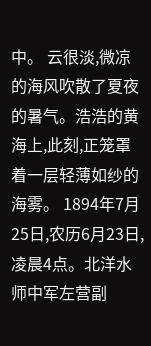中。 云很淡,微凉的海风吹散了夏夜的暑气。浩浩的黄海上,此刻,正笼罩着一层轻薄如纱的海雾。 1894年7月25日,农历6月23日,凌晨4点。北洋水师中军左营副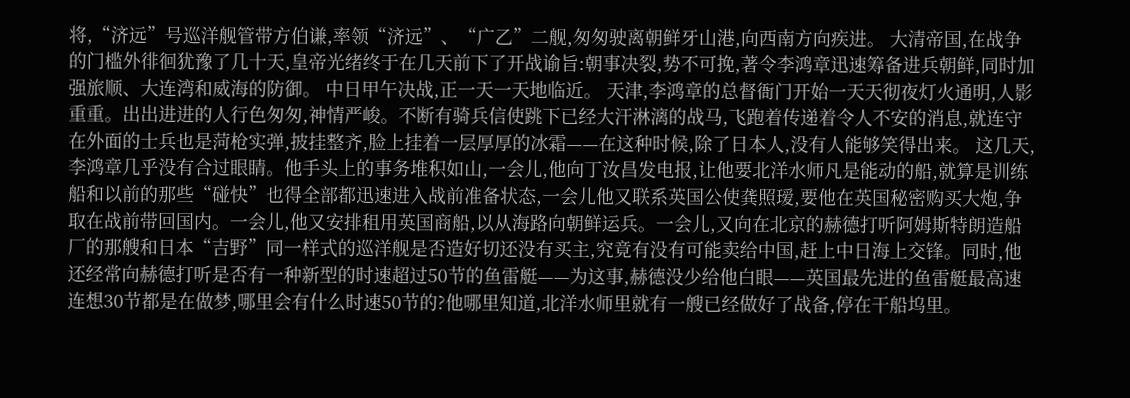将,“济远”号巡洋舰管带方伯谦,率领“济远”、“广乙”二舰,匆匆驶离朝鲜牙山港,向西南方向疾进。 大清帝国,在战争的门槛外徘徊犹豫了几十天,皇帝光绪终于在几天前下了开战谕旨:朝事决裂,势不可挽,著令李鸿章迅速筹备进兵朝鲜,同时加强旅顺、大连湾和威海的防御。 中日甲午决战,正一天一天地临近。 天津,李鸿章的总督衙门开始一天天彻夜灯火通明,人影重重。出出进进的人行色匆匆,神情严峻。不断有骑兵信使跳下已经大汗淋漓的战马,飞跑着传递着令人不安的消息,就连守在外面的士兵也是菏枪实弹,披挂整齐,脸上挂着一层厚厚的冰霜——在这种时候,除了日本人,没有人能够笑得出来。 这几天,李鸿章几乎没有合过眼睛。他手头上的事务堆积如山,一会儿,他向丁汝昌发电报,让他要北洋水师凡是能动的船,就算是训练船和以前的那些“碰快”也得全部都迅速进入战前准备状态,一会儿他又联系英国公使龚照瑷,要他在英国秘密购买大炮,争取在战前带回国内。一会儿,他又安排租用英国商船,以从海路向朝鲜运兵。一会儿,又向在北京的赫德打听阿姆斯特朗造船厂的那艘和日本“吉野”同一样式的巡洋舰是否造好切还没有买主,究竟有没有可能卖给中国,赶上中日海上交锋。同时,他还经常向赫德打听是否有一种新型的时速超过50节的鱼雷艇——为这事,赫德没少给他白眼——英国最先进的鱼雷艇最高速连想30节都是在做梦,哪里会有什么时速50节的?他哪里知道,北洋水师里就有一艘已经做好了战备,停在干船坞里。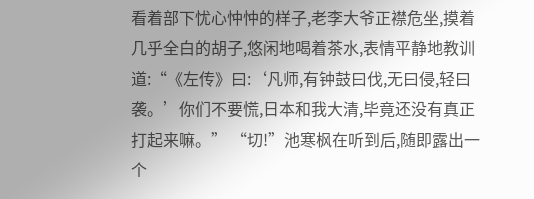看着部下忧心忡忡的样子,老李大爷正襟危坐,摸着几乎全白的胡子,悠闲地喝着茶水,表情平静地教训道:“《左传》曰:‘凡师,有钟鼓曰伐,无曰侵,轻曰袭。’你们不要慌,日本和我大清,毕竟还没有真正打起来嘛。” “切!”池寒枫在听到后,随即露出一个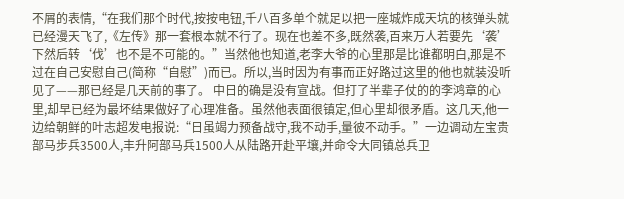不屑的表情,“在我们那个时代,按按电钮,千八百多单个就足以把一座城炸成天坑的核弹头就已经漫天飞了,《左传》那一套根本就不行了。现在也差不多,既然袭,百来万人若要先‘袭’下然后转‘伐’也不是不可能的。”当然他也知道,老李大爷的心里那是比谁都明白,那是不过在自己安慰自己(简称“自慰”)而已。所以,当时因为有事而正好路过这里的他也就装没听见了——那已经是几天前的事了。 中日的确是没有宣战。但打了半辈子仗的的李鸿章的心里,却早已经为最坏结果做好了心理准备。虽然他表面很镇定,但心里却很矛盾。这几天,他一边给朝鲜的叶志超发电报说:“日虽竭力预备战守,我不动手,量彼不动手。”一边调动左宝贵部马步兵3500人,丰升阿部马兵1500人从陆路开赴平壤,并命令大同镇总兵卫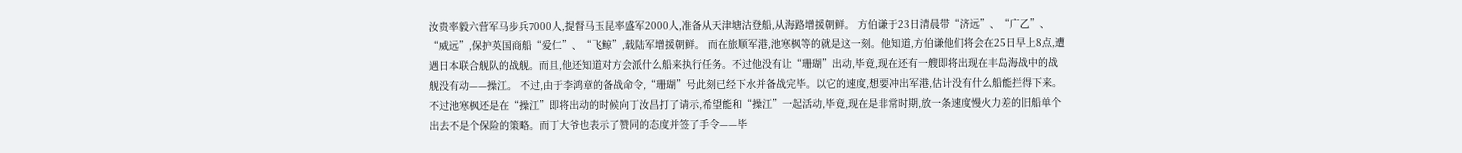汝贵率毅六营军马步兵7000人,提督马玉昆率盛军2000人,准备从天津塘沽登船,从海路增援朝鲜。 方伯谦于23日清晨带“济远”、“广乙”、“威远”,保护英国商船“爱仁”、“飞鲸”,载陆军增援朝鲜。 而在旅顺军港,池寒枫等的就是这一刻。他知道,方伯谦他们将会在25日早上8点,遭遇日本联合舰队的战舰。而且,他还知道对方会派什么船来执行任务。不过他没有让“珊瑚”出动,毕竟,现在还有一艘即将出现在丰岛海战中的战舰没有动——操江。 不过,由于李鸿章的备战命令,“珊瑚”号此刻已经下水并备战完毕。以它的速度,想要冲出军港,估计没有什么船能拦得下来。不过池寒枫还是在“操江”即将出动的时候向丁汝昌打了请示,希望能和“操江”一起活动,毕竟,现在是非常时期,放一条速度慢火力差的旧船单个出去不是个保险的策略。而丁大爷也表示了赞同的态度并签了手令——毕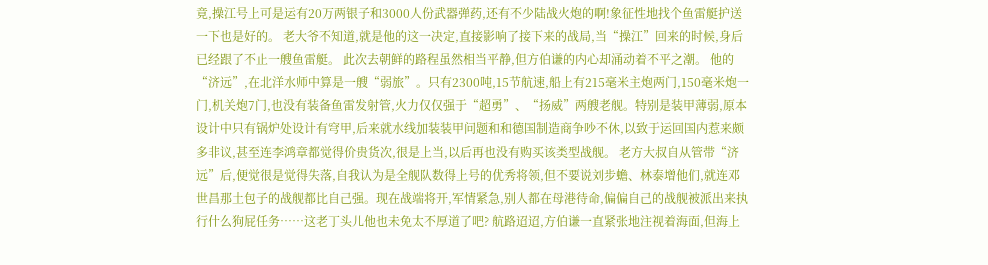竟,操江号上可是运有20万两银子和3000人份武器弹药,还有不少陆战火炮的啊!象征性地找个鱼雷艇护送一下也是好的。 老大爷不知道,就是他的这一决定,直接影响了接下来的战局,当“操江”回来的时候,身后已经跟了不止一艘鱼雷艇。 此次去朝鲜的路程虽然相当平静,但方伯谦的内心却涌动着不平之潮。 他的“济远”,在北洋水师中算是一艘“弱旅”。只有2300吨,15节航速,船上有215毫米主炮两门,150毫米炮一门,机关炮7门,也没有装备鱼雷发射管,火力仅仅强于“超勇”、“扬威”两艘老舰。特别是装甲薄弱,原本设计中只有锅炉处设计有穹甲,后来就水线加装装甲问题和和德国制造商争吵不休,以致于运回国内惹来颇多非议,甚至连李鸿章都觉得价贵货次,很是上当,以后再也没有购买该类型战舰。 老方大叔自从管带“济远”后,便觉很是觉得失落,自我认为是全舰队数得上号的优秀将领,但不要说刘步蟾、林泰增他们,就连邓世昌那土包子的战舰都比自己强。现在战端将开,军情紧急,别人都在母港待命,偏偏自己的战舰被派出来执行什么狗屁任务……这老丁头儿他也未免太不厚道了吧? 航路迢迢,方伯谦一直紧张地注视着海面,但海上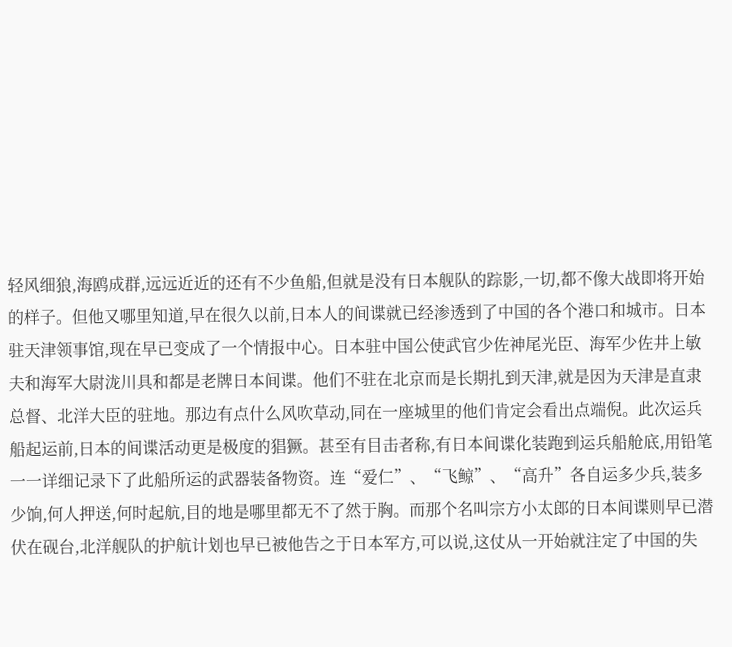轻风细狼,海鸥成群,远远近近的还有不少鱼船,但就是没有日本舰队的踪影,一切,都不像大战即将开始的样子。但他又哪里知道,早在很久以前,日本人的间谍就已经渗透到了中国的各个港口和城市。日本驻天津领事馆,现在早已变成了一个情报中心。日本驻中国公使武官少佐神尾光臣、海军少佐井上敏夫和海军大尉泷川具和都是老牌日本间谍。他们不驻在北京而是长期扎到天津,就是因为天津是直隶总督、北洋大臣的驻地。那边有点什么风吹草动,同在一座城里的他们肯定会看出点端倪。此次运兵船起运前,日本的间谍活动更是极度的猖獗。甚至有目击者称,有日本间谍化装跑到运兵船舱底,用铅笔一一详细记录下了此船所运的武器装备物资。连“爱仁”、“飞鲸”、“高升”各自运多少兵,装多少饷,何人押送,何时起航,目的地是哪里都无不了然于胸。而那个名叫宗方小太郎的日本间谍则早已潜伏在砚台,北洋舰队的护航计划也早已被他告之于日本军方,可以说,这仗从一开始就注定了中国的失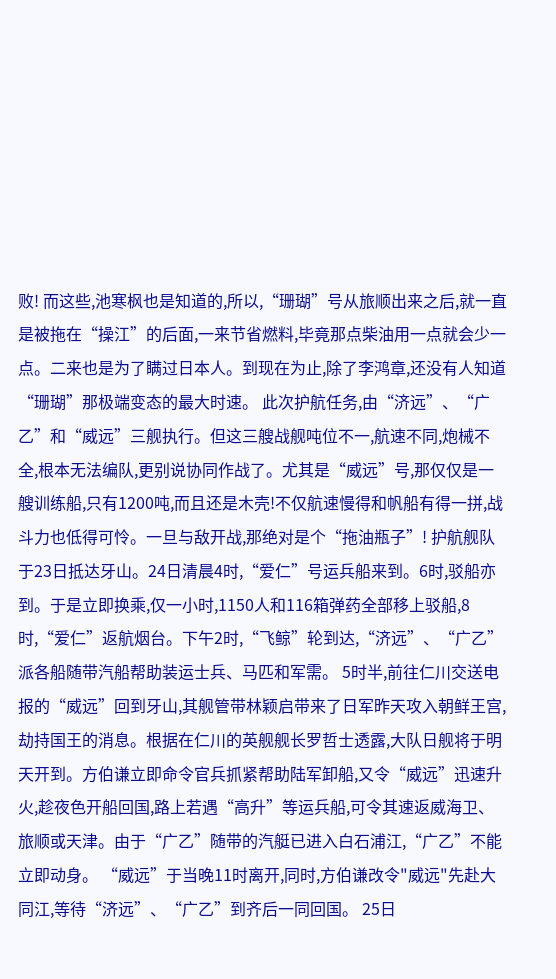败! 而这些,池寒枫也是知道的,所以,“珊瑚”号从旅顺出来之后,就一直是被拖在“操江”的后面,一来节省燃料,毕竟那点柴油用一点就会少一点。二来也是为了瞒过日本人。到现在为止,除了李鸿章,还没有人知道“珊瑚”那极端变态的最大时速。 此次护航任务,由“济远”、“广乙”和“威远”三舰执行。但这三艘战舰吨位不一,航速不同,炮械不全,根本无法编队,更别说协同作战了。尤其是“威远”号,那仅仅是一艘训练船,只有1200吨,而且还是木壳!不仅航速慢得和帆船有得一拼,战斗力也低得可怜。一旦与敌开战,那绝对是个“拖油瓶子”! 护航舰队于23日抵达牙山。24日清晨4时,“爱仁”号运兵船来到。6时,驳船亦到。于是立即换乘,仅一小时,1150人和116箱弹药全部移上驳船,8时,“爱仁”返航烟台。下午2时,“飞鲸”轮到达,“济远”、“广乙”派各船随带汽船帮助装运士兵、马匹和军需。 5时半,前往仁川交送电报的“威远”回到牙山,其舰管带林颖启带来了日军昨天攻入朝鲜王宫,劫持国王的消息。根据在仁川的英舰舰长罗哲士透露,大队日舰将于明天开到。方伯谦立即命令官兵抓紧帮助陆军卸船,又令“威远”迅速升火,趁夜色开船回国,路上若遇“高升”等运兵船,可令其速返威海卫、旅顺或天津。由于“广乙”随带的汽艇已进入白石浦江,“广乙”不能立即动身。 “威远”于当晚11时离开,同时,方伯谦改令"威远"先赴大同江,等待“济远”、“广乙”到齐后一同回国。 25日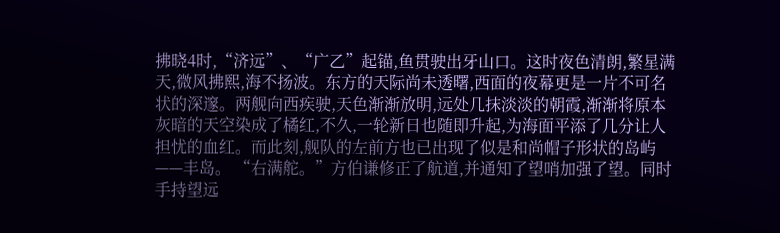拂晓4时,“济远”、“广乙”起锚,鱼贯驶出牙山口。这时夜色清朗,繁星满天,微风拂熙,海不扬波。东方的天际尚未透曙,西面的夜幕更是一片不可名状的深邃。两舰向西疾驶,天色渐渐放明,远处几抹淡淡的朝霞,渐渐将原本灰暗的天空染成了橘红,不久,一轮新日也随即升起,为海面平添了几分让人担忧的血红。而此刻,舰队的左前方也已出现了似是和尚帽子形状的岛屿——丰岛。 “右满舵。”方伯谦修正了航道,并通知了望哨加强了望。同时手持望远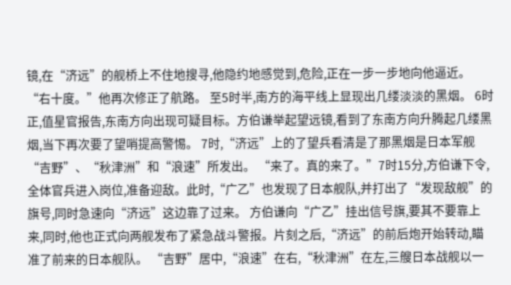镜,在“济远”的舰桥上不住地搜寻,他隐约地感觉到,危险,正在一步一步地向他逼近。“右十度。”他再次修正了航路。 至5时半,南方的海平线上显现出几缕淡淡的黑烟。 6时正,值星官报告,东南方向出现可疑目标。方伯谦举起望远镜,看到了东南方向升腾起几缕黑烟,当下再次要了望哨提高警惕。 7时,“济远”上的了望兵看清是了那黑烟是日本军舰“吉野”、“秋津洲”和“浪速”所发出。 “来了。真的来了。”7时15分,方伯谦下令,全体官兵进入岗位,准备迎敌。此时,“广乙”也发现了日本舰队,并打出了“发现敌舰”的旗号,同时急速向“济远”这边靠了过来。 方伯谦向“广乙”挂出信号旗,要其不要靠上来,同时,他也正式向两舰发布了紧急战斗警报。片刻之后,“济远”的前后炮开始转动,瞄准了前来的日本舰队。 “吉野”居中,“浪速”在右,“秋津洲”在左,三艘日本战舰以一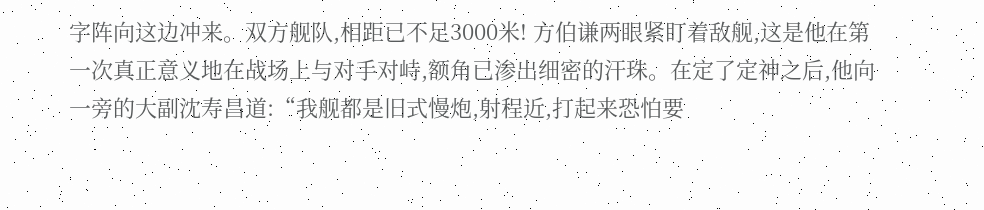字阵向这边冲来。双方舰队,相距已不足3000米! 方伯谦两眼紧盯着敌舰,这是他在第一次真正意义地在战场上与对手对峙,额角已渗出细密的汗珠。在定了定神之后,他向一旁的大副沈寿昌道:“我舰都是旧式慢炮,射程近,打起来恐怕要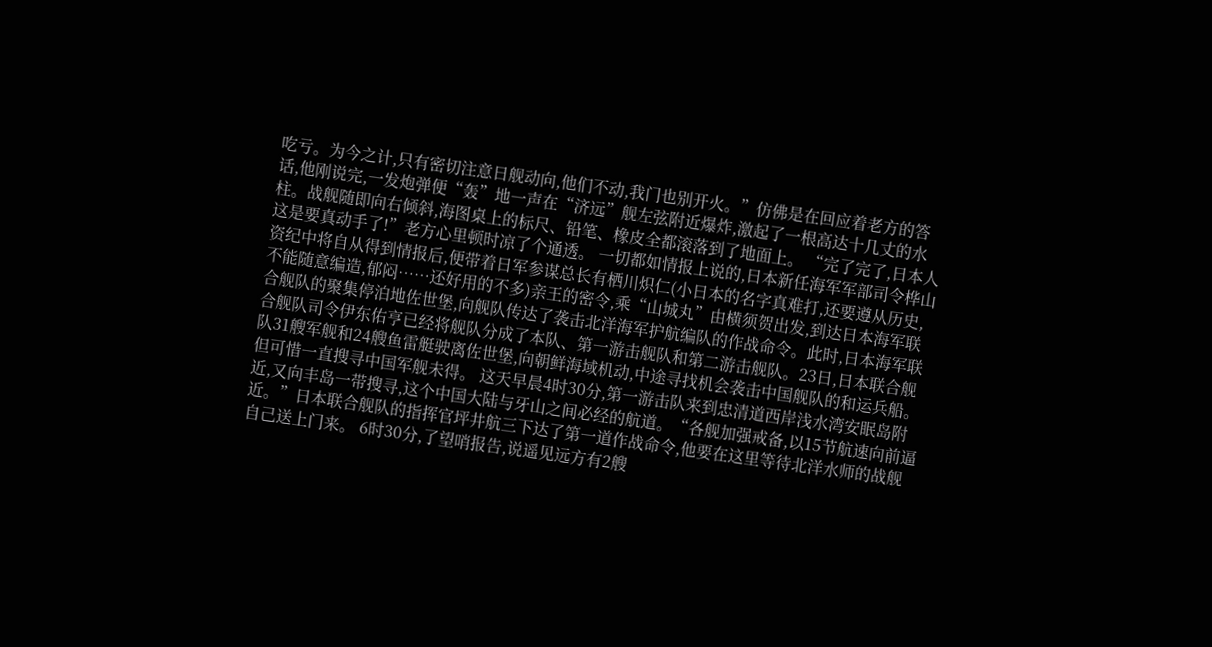吃亏。为今之计,只有密切注意日舰动向,他们不动,我门也别开火。”仿佛是在回应着老方的答话,他刚说完,一发炮弹便“轰”地一声在“济远”舰左弦附近爆炸,激起了一根高达十几丈的水柱。战舰随即向右倾斜,海图桌上的标尺、铅笔、橡皮全都滚落到了地面上。 “完了完了,日本人这是要真动手了!”老方心里顿时凉了个通透。 一切都如情报上说的,日本新任海军军部司令桦山资纪中将自从得到情报后,便带着日军参谋总长有栖川炽仁(小日本的名字真难打,还要遵从历史,不能随意编造,郁闷……还好用的不多)亲王的密令,乘“山城丸”由横须贺出发,到达日本海军联合舰队的聚集停泊地佐世堡,向舰队传达了袭击北洋海军护航编队的作战命令。此时,日本海军联合舰队司令伊东佑亨已经将舰队分成了本队、第一游击舰队和第二游击舰队。23日,日本联合舰队31艘军舰和24艘鱼雷艇驶离佐世堡,向朝鲜海域机动,中途寻找机会袭击中国舰队的和运兵船。但可惜一直搜寻中国军舰未得。 这天早晨4时30分,第一游击队来到忠清道西岸浅水湾安眠岛附近,又向丰岛一带搜寻,这个中国大陆与牙山之间必经的航道。“各舰加强戒备,以15节航速向前逼近。”日本联合舰队的指挥官坪井航三下达了第一道作战命令,他要在这里等待北洋水师的战舰自己送上门来。 6时30分,了望哨报告,说遥见远方有2艘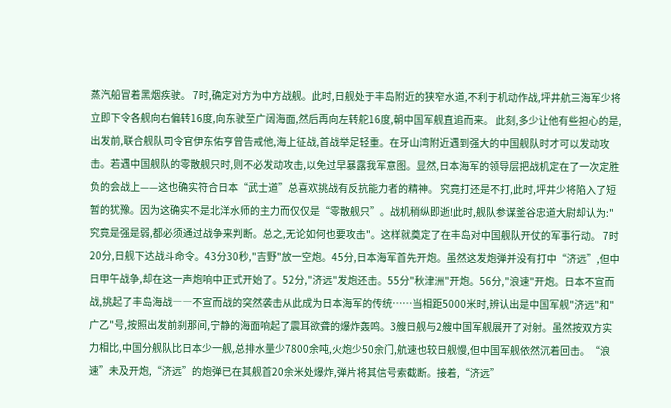蒸汽船冒着黑烟疾驶。 7时,确定对方为中方战舰。此时,日舰处于丰岛附近的狭窄水道,不利于机动作战,坪井航三海军少将立即下令各舰向右偏转16度,向东驶至广阔海面,然后再向左转舵16度,朝中国军舰直追而来。 此刻,多少让他有些担心的是,出发前,联合舰队司令官伊东佑亨曾告戒他,海上征战,首战举足轻重。在牙山湾附近遇到强大的中国舰队时才可以发动攻击。若遇中国舰队的零散舰只时,则不必发动攻击,以免过早暴露我军意图。显然,日本海军的领导层把战机定在了一次定胜负的会战上——这也确实符合日本“武士道”总喜欢挑战有反抗能力者的精神。 究竟打还是不打,此时,坪井少将陷入了短暂的犹豫。因为这确实不是北洋水师的主力而仅仅是“零散舰只”。战机稍纵即逝!此时,舰队参谋釜谷忠道大尉却认为:"究竟是强是弱,都必须通过战争来判断。总之,无论如何也要攻击"。这样就奠定了在丰岛对中国舰队开仗的军事行动。 7时20分,日舰下达战斗命令。43分30秒,"吉野"放一空炮。45分,日本海军首先开炮。虽然这发炮弹并没有打中“济远”,但中日甲午战争,却在这一声炮响中正式开始了。52分,"济远"发炮还击。55分"秋津洲"开炮。56分,"浪速"开炮。日本不宣而战,挑起了丰岛海战――不宣而战的突然袭击从此成为日本海军的传统……当相距5000米时,辨认出是中国军舰"济远"和"广乙"号,按照出发前刹那间,宁静的海面响起了震耳欲聋的爆炸轰鸣。3艘日舰与2艘中国军舰展开了对射。虽然按双方实力相比,中国分舰队比日本少一舰,总排水量少7800余吨,火炮少50余门,航速也较日舰慢,但中国军舰依然沉着回击。“浪速”未及开炮,“济远”的炮弹已在其舰首20余米处爆炸,弹片将其信号索截断。接着,“济远”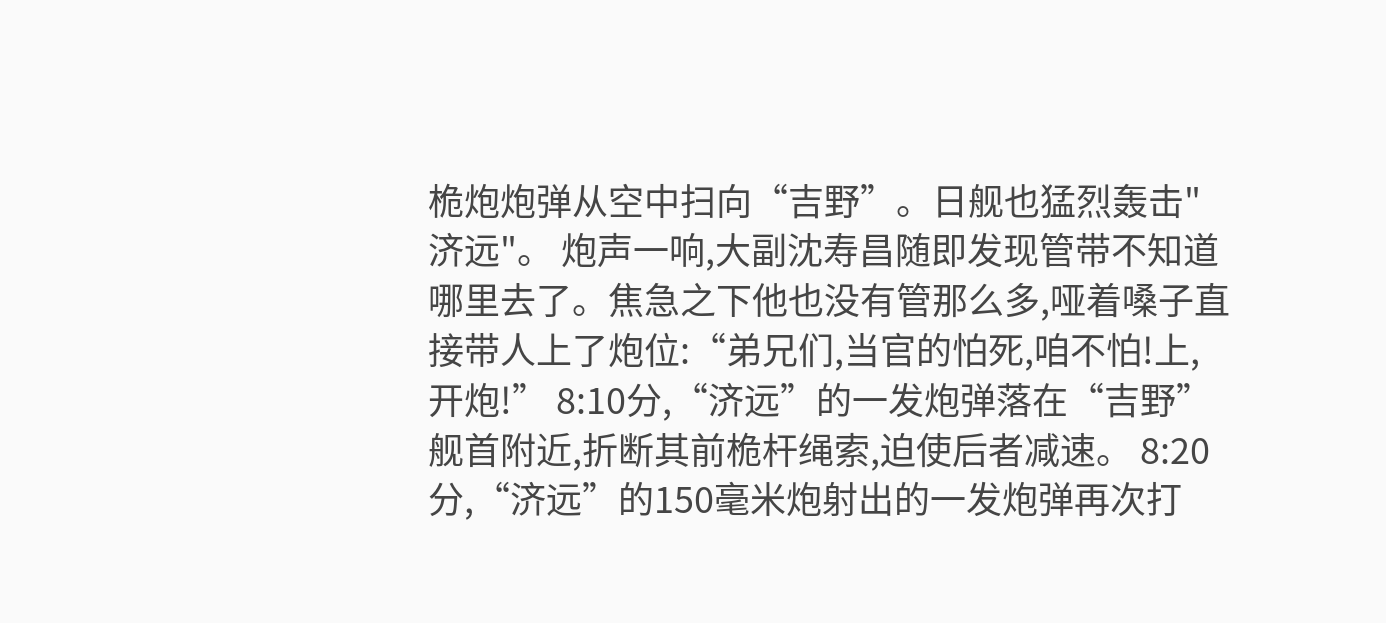桅炮炮弹从空中扫向“吉野”。日舰也猛烈轰击"济远"。 炮声一响,大副沈寿昌随即发现管带不知道哪里去了。焦急之下他也没有管那么多,哑着嗓子直接带人上了炮位:“弟兄们,当官的怕死,咱不怕!上,开炮!” 8:10分,“济远”的一发炮弹落在“吉野”舰首附近,折断其前桅杆绳索,迫使后者减速。 8:20分,“济远”的150毫米炮射出的一发炮弹再次打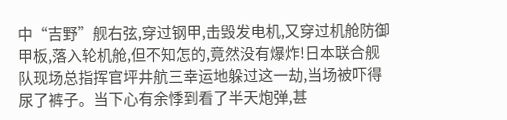中“吉野”舰右弦,穿过钢甲,击毁发电机,又穿过机舱防御甲板,落入轮机舱,但不知怎的,竟然没有爆炸!日本联合舰队现场总指挥官坪井航三幸运地躲过这一劫,当场被吓得尿了裤子。当下心有余悸到看了半天炮弹,甚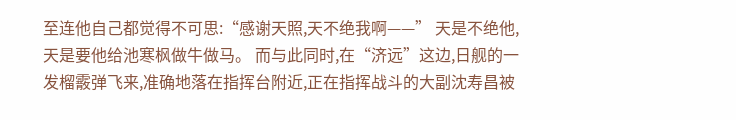至连他自己都觉得不可思:“感谢天照,天不绝我啊——” 天是不绝他,天是要他给池寒枫做牛做马。 而与此同时,在“济远”这边,日舰的一发榴霰弹飞来,准确地落在指挥台附近,正在指挥战斗的大副沈寿昌被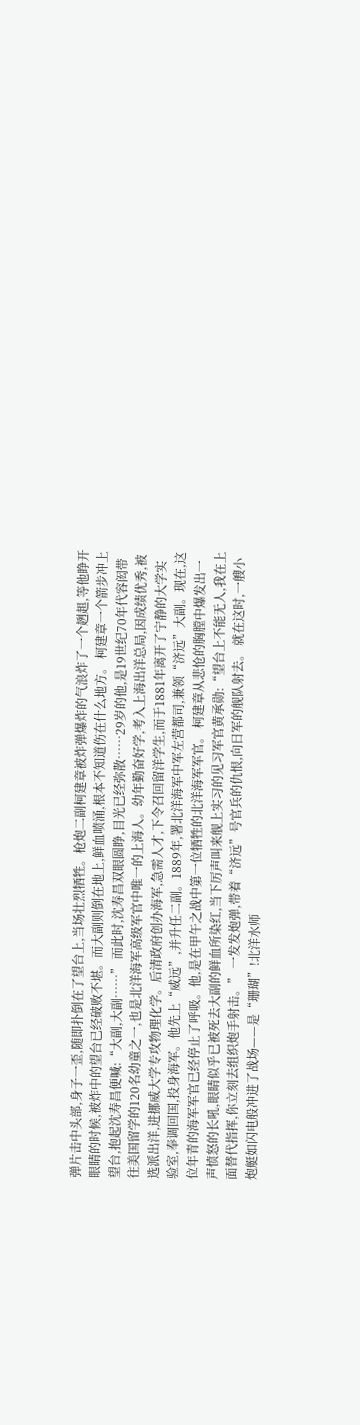弹片击中头部,身子一歪,随即扑倒在了望台上,当场壮烈牺牲。枪炮二副柯建章被炸弹爆炸的气浪炸了一个趔趄,等他睁开眼睛的时候,被炸中的望台已经破败不堪。而大副则倒在地上,鲜血喷涌,根本不知道伤在什么地方。 柯建章一个箭步冲上望台,抱起沈寿昌便喊:“大副,大副……” 而此时,沈寿昌双眼圆睁,目光已经弥散……29岁的他,是19世纪70年代容闳带往美国留学的120名幼童之一,也是北洋海军高级军官中唯一的上海人。幼年勤奋好学,考入上海出洋总局,因成绩优秀,被选派出洋,进挪威大学专攻物理化学。后清政府创办海军,急需人才,下令召回留洋学生,而于1881年离开了宁静的大学实验室,奉调回国,投身海军。他先上“威远”,并升任二副。1889年,署北洋海军中军左营都司,兼领“济远”大副。现在,这位年青的海军军官已经停止了呼吸。他,是在甲午之战中第一位牺牲的北洋海军军官。 柯建章从悲怆的胸膛中爆发出一声愤怒的长吼,眼睛似乎已被死去大副的鲜血所染红,当下厉声叫来舰上实习的见习军官黄承勋:“望台上不能无人,我在上面替代指挥,你立刻去组织炮手射击。” 一发发炮弹,带着“济远”号官兵的仇恨,向日军的舰队射去。 就在这时,一艘小炮艇如闪电般冲进了战场——是“珊瑚”!北洋水师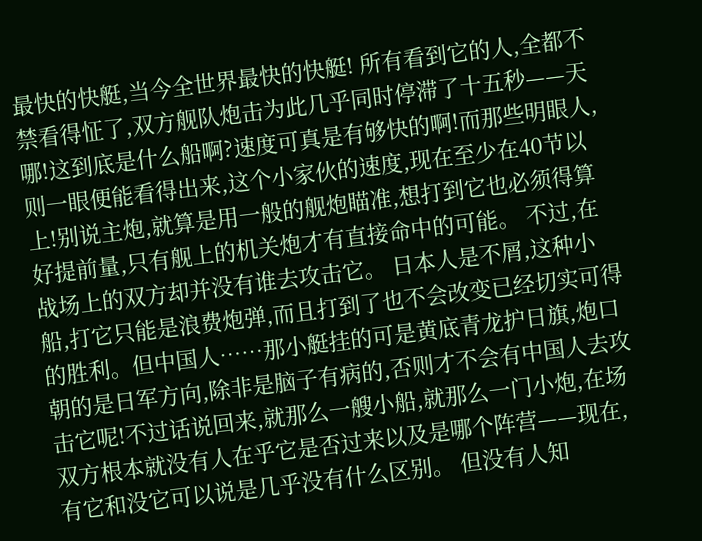最快的快艇,当今全世界最快的快艇! 所有看到它的人,全都不禁看得怔了,双方舰队炮击为此几乎同时停滞了十五秒——天哪!这到底是什么船啊?速度可真是有够快的啊!而那些明眼人,则一眼便能看得出来,这个小家伙的速度,现在至少在40节以上!别说主炮,就算是用一般的舰炮瞄准,想打到它也必须得算好提前量,只有舰上的机关炮才有直接命中的可能。 不过,在战场上的双方却并没有谁去攻击它。 日本人是不屑,这种小船,打它只能是浪费炮弹,而且打到了也不会改变已经切实可得的胜利。但中国人……那小艇挂的可是黄底青龙护日旗,炮口朝的是日军方向,除非是脑子有病的,否则才不会有中国人去攻击它呢!不过话说回来,就那么一艘小船,就那么一门小炮,在场双方根本就没有人在乎它是否过来以及是哪个阵营——现在,有它和没它可以说是几乎没有什么区别。 但没有人知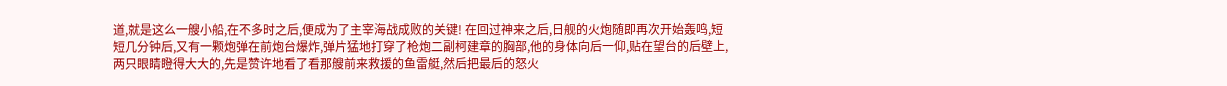道,就是这么一艘小船,在不多时之后,便成为了主宰海战成败的关键! 在回过神来之后,日舰的火炮随即再次开始轰鸣,短短几分钟后,又有一颗炮弹在前炮台爆炸,弹片猛地打穿了枪炮二副柯建章的胸部,他的身体向后一仰,贴在望台的后壁上,两只眼睛瞪得大大的,先是赞许地看了看那艘前来救援的鱼雷艇,然后把最后的怒火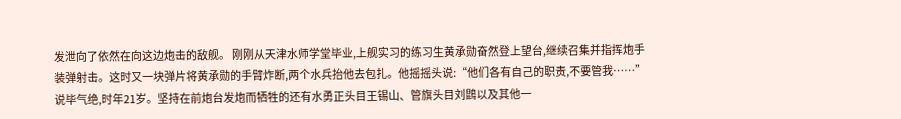发泄向了依然在向这边炮击的敌舰。 刚刚从天津水师学堂毕业,上舰实习的练习生黄承勋奋然登上望台,继续召集并指挥炮手装弹射击。这时又一块弹片将黄承勋的手臂炸断,两个水兵抬他去包扎。他摇摇头说:“他们各有自己的职责,不要管我……”说毕气绝,时年21岁。坚持在前炮台发炮而牺牲的还有水勇正头目王锡山、管旗头目刘鵾以及其他一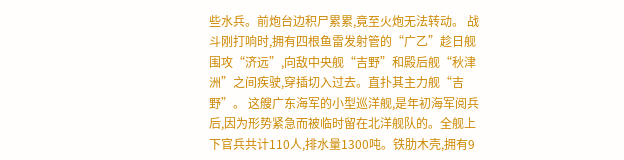些水兵。前炮台边积尸累累,竟至火炮无法转动。 战斗刚打响时,拥有四根鱼雷发射管的“广乙”趁日舰围攻“济远”,向敌中央舰“吉野”和殿后舰“秋津洲”之间疾驶,穿插切入过去。直扑其主力舰“吉野”。 这艘广东海军的小型巡洋舰,是年初海军阅兵后,因为形势紧急而被临时留在北洋舰队的。全舰上下官兵共计110人,排水量1300吨。铁肋木壳,拥有9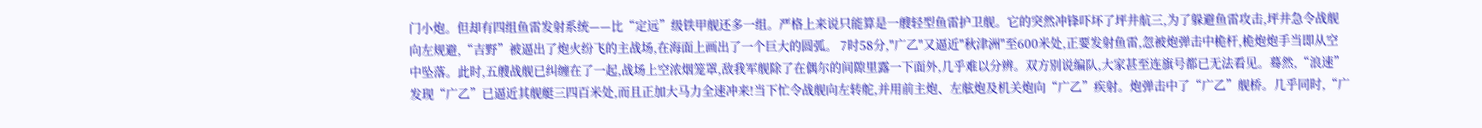门小炮。但却有四组鱼雷发射系统——比“定远”级铁甲舰还多一组。严格上来说只能算是一艘轻型鱼雷护卫舰。它的突然冲锋吓坏了坪井航三,为了躲避鱼雷攻击,坪井急令战舰向左规避,“吉野”被逼出了炮火纷飞的主战场,在海面上画出了一个巨大的圆弧。 7时58分,"广乙"又逼近"秋津洲"至600米处,正要发射鱼雷,忽被炮弹击中桅杆,桅炮炮手当即从空中坠落。此时,五艘战舰已纠缠在了一起,战场上空浓烟笼罩,敌我军舰除了在偶尔的间隙里露一下面外,几乎难以分辨。双方别说编队,大家甚至连旗号都已无法看见。蓦然,“浪速”发现“广乙”已逼近其舰艇三四百米处,而且正加大马力全速冲来!当下忙令战舰向左转舵,并用前主炮、左舷炮及机关炮向“广乙”疾射。炮弹击中了“广乙”舰桥。几乎同时,“广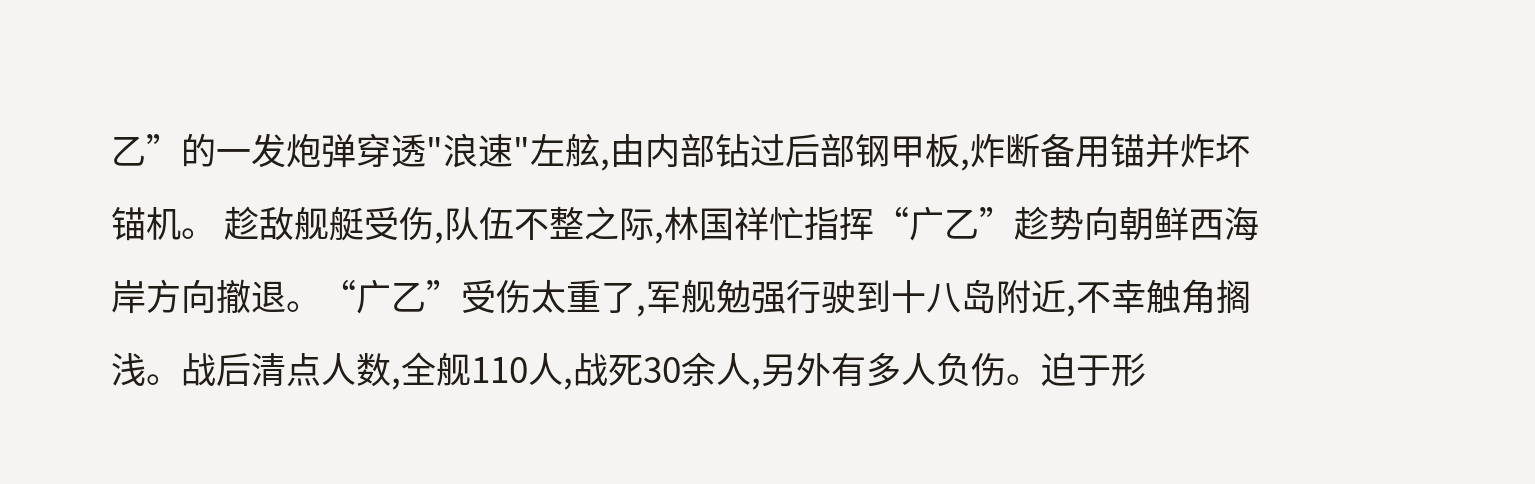乙”的一发炮弹穿透"浪速"左舷,由内部钻过后部钢甲板,炸断备用锚并炸坏锚机。 趁敌舰艇受伤,队伍不整之际,林国祥忙指挥“广乙”趁势向朝鲜西海岸方向撤退。“广乙”受伤太重了,军舰勉强行驶到十八岛附近,不幸触角搁浅。战后清点人数,全舰110人,战死30余人,另外有多人负伤。迫于形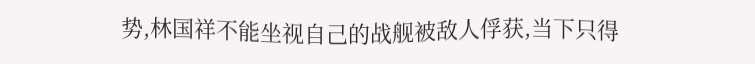势,林国祥不能坐视自己的战舰被敌人俘获,当下只得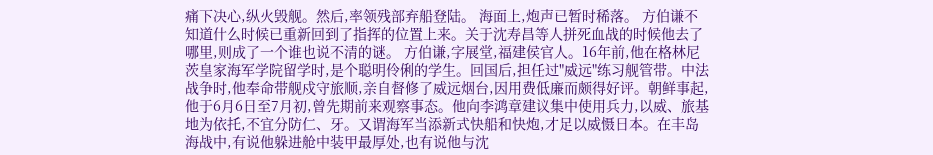痛下决心,纵火毁舰。然后,率领残部弃船登陆。 海面上,炮声已暂时稀落。 方伯谦不知道什么时候已重新回到了指挥的位置上来。关于沈寿昌等人拼死血战的时候他去了哪里,则成了一个谁也说不清的谜。 方伯谦,字展堂,福建侯官人。16年前,他在格林尼茨皇家海军学院留学时,是个聪明伶俐的学生。回国后,担任过"威远"练习舰管带。中法战争时,他奉命带舰戍守旅顺,亲自督修了威远烟台,因用费低廉而颇得好评。朝鲜事起,他于6月6日至7月初,曾先期前来观察事态。他向李鸿章建议集中使用兵力,以威、旅基地为依托,不宜分防仁、牙。又谓海军当添新式快船和快炮,才足以威慑日本。在丰岛海战中,有说他躲进舱中装甲最厚处,也有说他与沈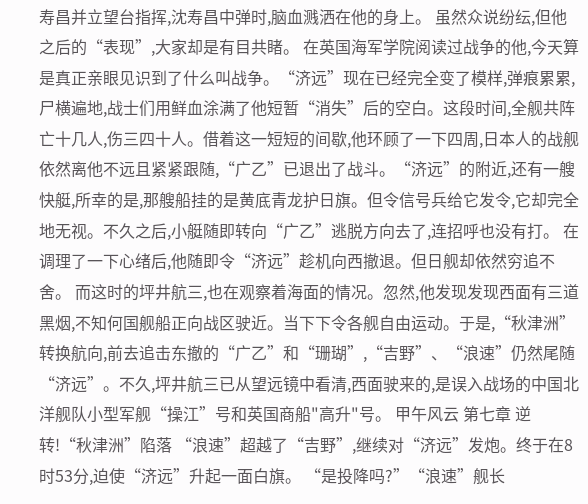寿昌并立望台指挥,沈寿昌中弹时,脑血溅洒在他的身上。 虽然众说纷纭,但他之后的“表现”,大家却是有目共睹。 在英国海军学院阅读过战争的他,今天算是真正亲眼见识到了什么叫战争。“济远”现在已经完全变了模样,弹痕累累,尸横遍地,战士们用鲜血涂满了他短暂“消失”后的空白。这段时间,全舰共阵亡十几人,伤三四十人。借着这一短短的间歇,他环顾了一下四周,日本人的战舰依然离他不远且紧紧跟随,“广乙”已退出了战斗。“济远”的附近,还有一艘快艇,所幸的是,那艘船挂的是黄底青龙护日旗。但令信号兵给它发令,它却完全地无视。不久之后,小艇随即转向“广乙”逃脱方向去了,连招呼也没有打。 在调理了一下心绪后,他随即令“济远”趁机向西撤退。但日舰却依然穷追不舍。 而这时的坪井航三,也在观察着海面的情况。忽然,他发现发现西面有三道黑烟,不知何国舰船正向战区驶近。当下下令各舰自由运动。于是,“秋津洲”转换航向,前去追击东撤的“广乙”和“珊瑚”,“吉野”、“浪速”仍然尾随“济远”。不久,坪井航三已从望远镜中看清,西面驶来的,是误入战场的中国北洋舰队小型军舰“操江”号和英国商船"高升"号。 甲午风云 第七章 逆转!“秋津洲”陷落 “浪速”超越了“吉野”,继续对“济远”发炮。终于在8时53分,迫使“济远”升起一面白旗。 “是投降吗?”“浪速”舰长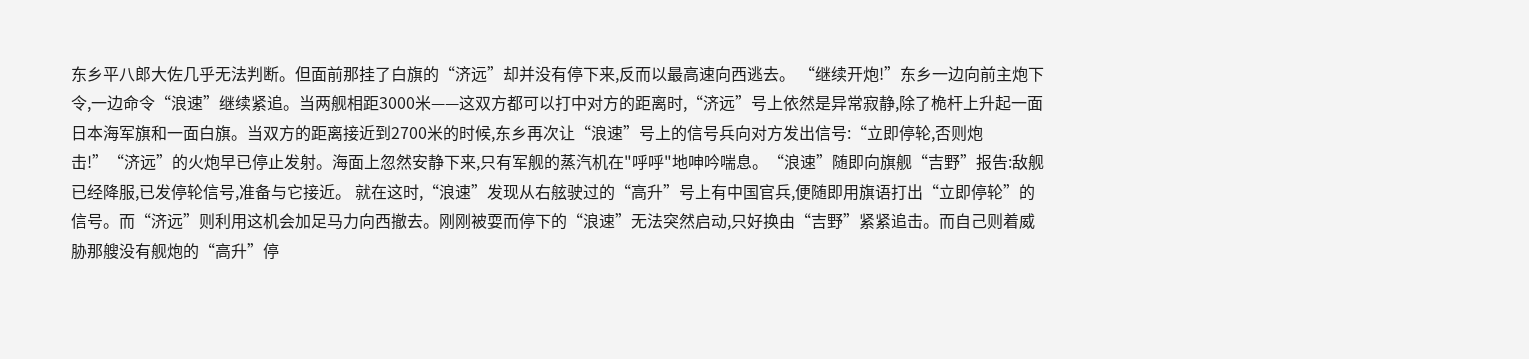东乡平八郎大佐几乎无法判断。但面前那挂了白旗的“济远”却并没有停下来,反而以最高速向西逃去。 “继续开炮!”东乡一边向前主炮下令,一边命令“浪速”继续紧追。当两舰相距3000米——这双方都可以打中对方的距离时,“济远”号上依然是异常寂静,除了桅杆上升起一面日本海军旗和一面白旗。当双方的距离接近到2700米的时候,东乡再次让“浪速”号上的信号兵向对方发出信号:“立即停轮,否则炮击!”“济远”的火炮早已停止发射。海面上忽然安静下来,只有军舰的蒸汽机在"呼呼"地呻吟喘息。“浪速”随即向旗舰“吉野”报告:敌舰已经降服,已发停轮信号,准备与它接近。 就在这时,“浪速”发现从右舷驶过的“高升”号上有中国官兵,便随即用旗语打出“立即停轮”的信号。而“济远”则利用这机会加足马力向西撤去。刚刚被耍而停下的“浪速”无法突然启动,只好换由“吉野”紧紧追击。而自己则着威胁那艘没有舰炮的“高升”停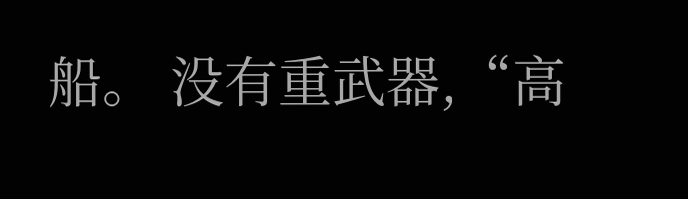船。 没有重武器,“高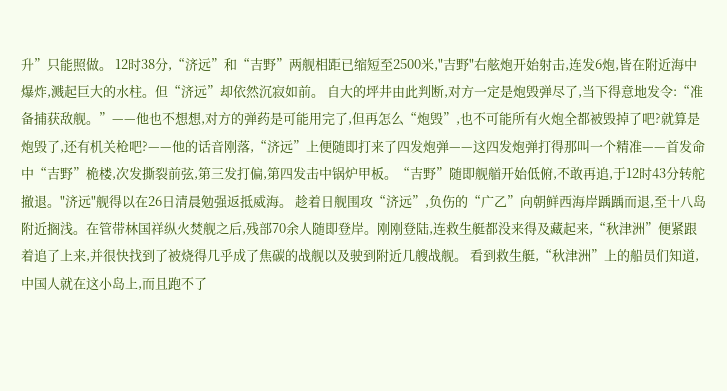升”只能照做。 12时38分,“济远”和“吉野”两舰相距已缩短至2500米,"吉野"右舷炮开始射击,连发6炮,皆在附近海中爆炸,溅起巨大的水柱。但“济远”却依然沉寂如前。 自大的坪井由此判断,对方一定是炮毁弹尽了,当下得意地发令:“准备捕获敌舰。”——他也不想想,对方的弹药是可能用完了,但再怎么“炮毁”,也不可能所有火炮全都被毁掉了吧?就算是炮毁了,还有机关枪吧?——他的话音刚落,“济远”上便随即打来了四发炮弹——这四发炮弹打得那叫一个精准——首发命中“吉野”桅楼,次发撕裂前弦,第三发打偏,第四发击中锅炉甲板。“吉野”随即舰艏开始低俯,不敢再追,于12时43分转舵撤退。"济远"舰得以在26日清晨勉强返抵威海。 趁着日舰围攻“济远”,负伤的“广乙”向朝鲜西海岸踽踽而退,至十八岛附近搁浅。在管带林国祥纵火焚舰之后,残部70余人随即登岸。刚刚登陆,连救生艇都没来得及藏起来,“秋津洲”便紧跟着追了上来,并很快找到了被烧得几乎成了焦碳的战舰以及驶到附近几艘战舰。 看到救生艇,“秋津洲”上的船员们知道,中国人就在这小岛上,而且跑不了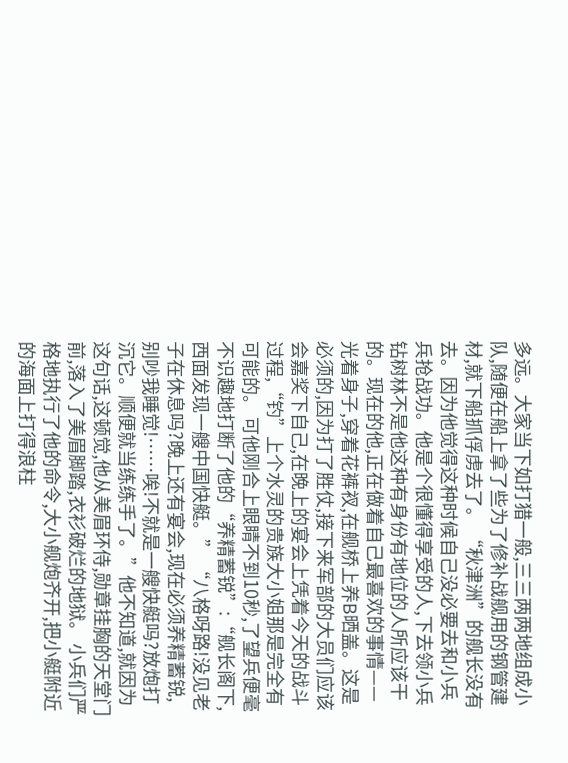多远。大家当下如打猎一般,三三两两地组成小队,随便在船上拿了些为了修补战舰用的钢管建材,就下船抓俘虏去了。 “秋津洲”的舰长没有去。因为他觉得这种时候自己没必要去和小兵兵抢战功。他是个很懂得享受的人,下去领小兵钻树林不是他这种有身份有地位的人所应该干的。现在的他,正在做着自己最喜欢的事情——光着身子,穿着花裤衩,在舰桥上养B晒盖。这是必须的,因为打了胜仗,接下来军部的大员们应该会嘉奖下自己,在晚上的宴会上凭着今天的战斗过程,“钓”上个水灵的贵族大小姐那是完全有可能的。 可他刚合上眼睛不到10秒,了望兵便毫不识趣地打断了他的“养精蓄锐”:“舰长阁下,西面发现一艘中国快艇。” “八格呀路!没见老子在休息吗?晚上还有宴会,现在必须养精蓄锐,别吵我睡觉!……唉!不就是一艘快艇吗?放炮打沉它。顺便就当练练手了。”他不知道,就因为这句话,这顿觉,他从美眉环侍,勋章挂胸的天堂门前,落入了美眉脚踏,衣衫破烂的地狱。 小兵们严格地执行了他的命令,大小舰炮齐开,把小艇附近的海面上打得浪柱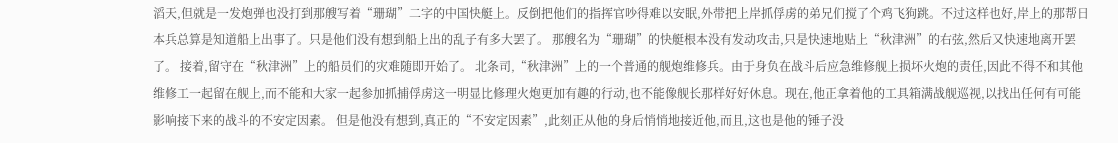滔天,但就是一发炮弹也没打到那艘写着“珊瑚”二字的中国快艇上。反倒把他们的指挥官吵得难以安眠,外带把上岸抓俘虏的弟兄们搅了个鸡飞狗跳。不过这样也好,岸上的那帮日本兵总算是知道船上出事了。只是他们没有想到船上出的乱子有多大罢了。 那艘名为“珊瑚”的快艇根本没有发动攻击,只是快速地贴上“秋津洲”的右弦,然后又快速地离开罢了。 接着,留守在“秋津洲”上的船员们的灾难随即开始了。 北条司,“秋津洲”上的一个普通的舰炮维修兵。由于身负在战斗后应急维修舰上损坏火炮的责任,因此不得不和其他维修工一起留在舰上,而不能和大家一起参加抓捕俘虏这一明显比修理火炮更加有趣的行动,也不能像舰长那样好好休息。现在,他正拿着他的工具箱满战舰巡视,以找出任何有可能影响接下来的战斗的不安定因素。 但是他没有想到,真正的“不安定因素”,此刻正从他的身后悄悄地接近他,而且,这也是他的锤子没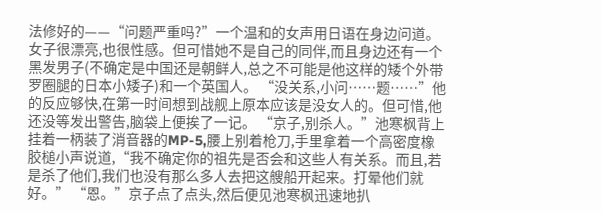法修好的——“问题严重吗?”一个温和的女声用日语在身边问道。女子很漂亮,也很性感。但可惜她不是自己的同伴,而且身边还有一个黑发男子(不确定是中国还是朝鲜人,总之不可能是他这样的矮个外带罗圈腿的日本小矮子)和一个英国人。 “没关系,小问……题……”他的反应够快,在第一时间想到战舰上原本应该是没女人的。但可惜,他还没等发出警告,脑袋上便挨了一记。 “京子,别杀人。”池寒枫背上挂着一柄装了消音器的MP-5,腰上别着枪刀,手里拿着一个高密度橡胶槌小声说道,“我不确定你的祖先是否会和这些人有关系。而且,若是杀了他们,我们也没有那么多人去把这艘船开起来。打晕他们就好。” “恩。”京子点了点头,然后便见池寒枫迅速地扒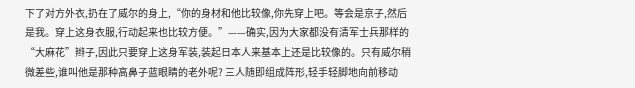下了对方外衣,扔在了威尔的身上,“你的身材和他比较像,你先穿上吧。等会是京子,然后是我。穿上这身衣服,行动起来也比较方便。”——确实,因为大家都没有清军士兵那样的“大麻花”辫子,因此只要穿上这身军装,装起日本人来基本上还是比较像的。只有威尔稍微差些,谁叫他是那种高鼻子蓝眼睛的老外呢? 三人随即组成阵形,轻手轻脚地向前移动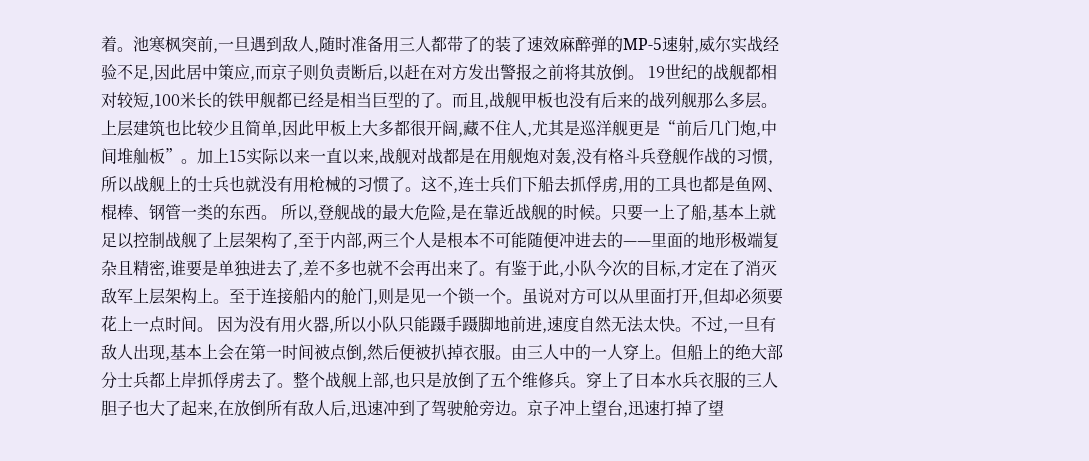着。池寒枫突前,一旦遇到敌人,随时准备用三人都带了的装了速效麻醉弹的MP-5速射,威尔实战经验不足,因此居中策应,而京子则负责断后,以赶在对方发出警报之前将其放倒。 19世纪的战舰都相对较短,100米长的铁甲舰都已经是相当巨型的了。而且,战舰甲板也没有后来的战列舰那么多层。上层建筑也比较少且简单,因此甲板上大多都很开阔,藏不住人,尤其是巡洋舰更是“前后几门炮,中间堆舢板”。加上15实际以来一直以来,战舰对战都是在用舰炮对轰,没有格斗兵登舰作战的习惯,所以战舰上的士兵也就没有用枪械的习惯了。这不,连士兵们下船去抓俘虏,用的工具也都是鱼网、棍棒、钢管一类的东西。 所以,登舰战的最大危险,是在靠近战舰的时候。只要一上了船,基本上就足以控制战舰了上层架构了,至于内部,两三个人是根本不可能随便冲进去的——里面的地形极端复杂且精密,谁要是单独进去了,差不多也就不会再出来了。有鉴于此,小队今次的目标,才定在了消灭敌军上层架构上。至于连接船内的舱门,则是见一个锁一个。虽说对方可以从里面打开,但却必须要花上一点时间。 因为没有用火器,所以小队只能蹑手蹑脚地前进,速度自然无法太快。不过,一旦有敌人出现,基本上会在第一时间被点倒,然后便被扒掉衣服。由三人中的一人穿上。但船上的绝大部分士兵都上岸抓俘虏去了。整个战舰上部,也只是放倒了五个维修兵。穿上了日本水兵衣服的三人胆子也大了起来,在放倒所有敌人后,迅速冲到了驾驶舱旁边。京子冲上望台,迅速打掉了望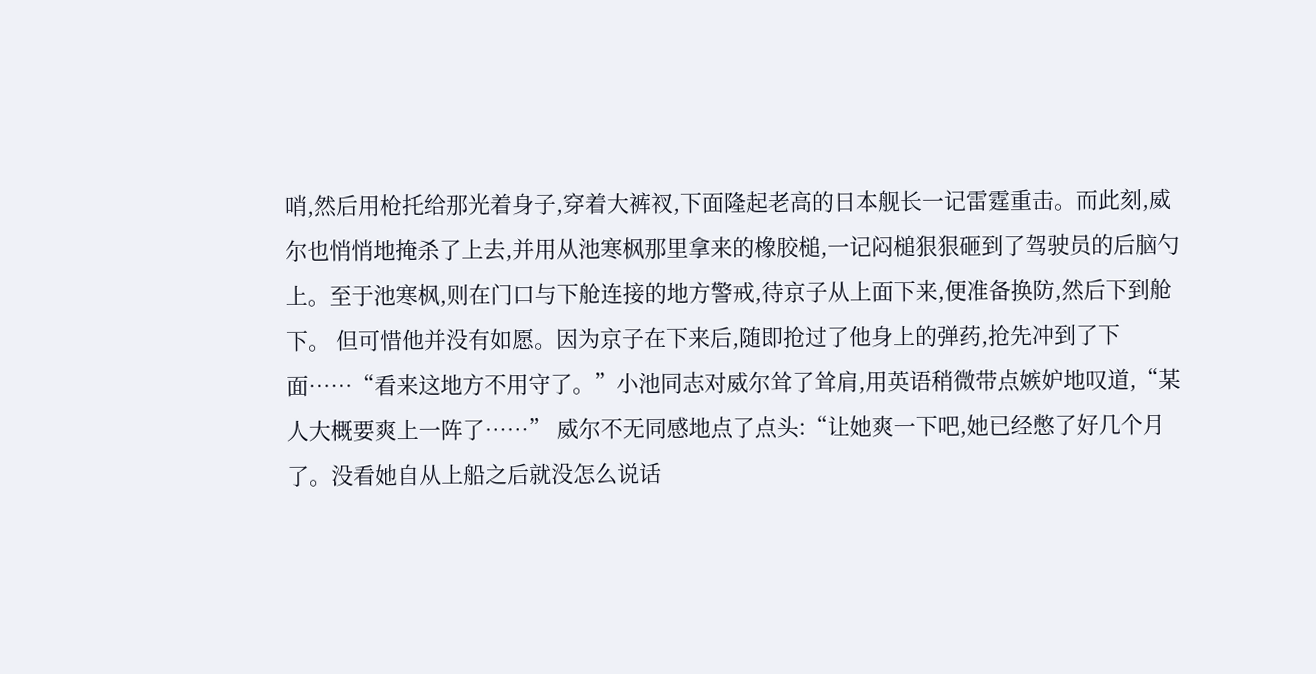哨,然后用枪托给那光着身子,穿着大裤衩,下面隆起老高的日本舰长一记雷霆重击。而此刻,威尔也悄悄地掩杀了上去,并用从池寒枫那里拿来的橡胶槌,一记闷槌狠狠砸到了驾驶员的后脑勺上。至于池寒枫,则在门口与下舱连接的地方警戒,待京子从上面下来,便准备换防,然后下到舱下。 但可惜他并没有如愿。因为京子在下来后,随即抢过了他身上的弹药,抢先冲到了下面……“看来这地方不用守了。”小池同志对威尔耸了耸肩,用英语稍微带点嫉妒地叹道,“某人大概要爽上一阵了……” 威尔不无同感地点了点头:“让她爽一下吧,她已经憋了好几个月了。没看她自从上船之后就没怎么说话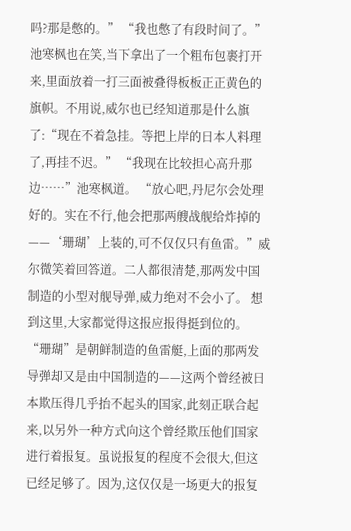吗?那是憋的。” “我也憋了有段时间了。”池寒枫也在笑,当下拿出了一个粗布包裹打开来,里面放着一打三面被叠得板板正正黄色的旗帜。不用说,威尔也已经知道那是什么旗了:“现在不着急挂。等把上岸的日本人料理了,再挂不迟。” “我现在比较担心高升那边……”池寒枫道。 “放心吧,丹尼尔会处理好的。实在不行,他会把那两艘战舰给炸掉的——‘珊瑚’上装的,可不仅仅只有鱼雷。”威尔微笑着回答道。二人都很清楚,那两发中国制造的小型对舰导弹,威力绝对不会小了。 想到这里,大家都觉得这报应报得挺到位的。“珊瑚”是朝鲜制造的鱼雷艇,上面的那两发导弹却又是由中国制造的——这两个曾经被日本欺压得几乎抬不起头的国家,此刻正联合起来,以另外一种方式向这个曾经欺压他们国家进行着报复。虽说报复的程度不会很大,但这已经足够了。因为,这仅仅是一场更大的报复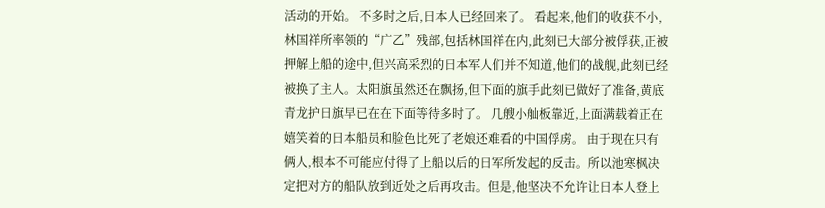活动的开始。 不多时之后,日本人已经回来了。 看起来,他们的收获不小,林国祥所率领的“广乙”残部,包括林国祥在内,此刻已大部分被俘获,正被押解上船的途中,但兴高采烈的日本军人们并不知道,他们的战舰,此刻已经被换了主人。太阳旗虽然还在飘扬,但下面的旗手此刻已做好了准备,黄底青龙护日旗早已在在下面等待多时了。 几艘小舢板靠近,上面满载着正在嬉笑着的日本船员和脸色比死了老娘还难看的中国俘虏。 由于现在只有俩人,根本不可能应付得了上船以后的日军所发起的反击。所以池寒枫决定把对方的船队放到近处之后再攻击。但是,他坚决不允许让日本人登上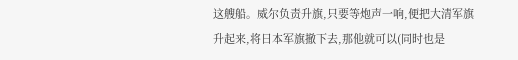这艘船。威尔负责升旗,只要等炮声一响,便把大清军旗升起来,将日本军旗撤下去,那他就可以(同时也是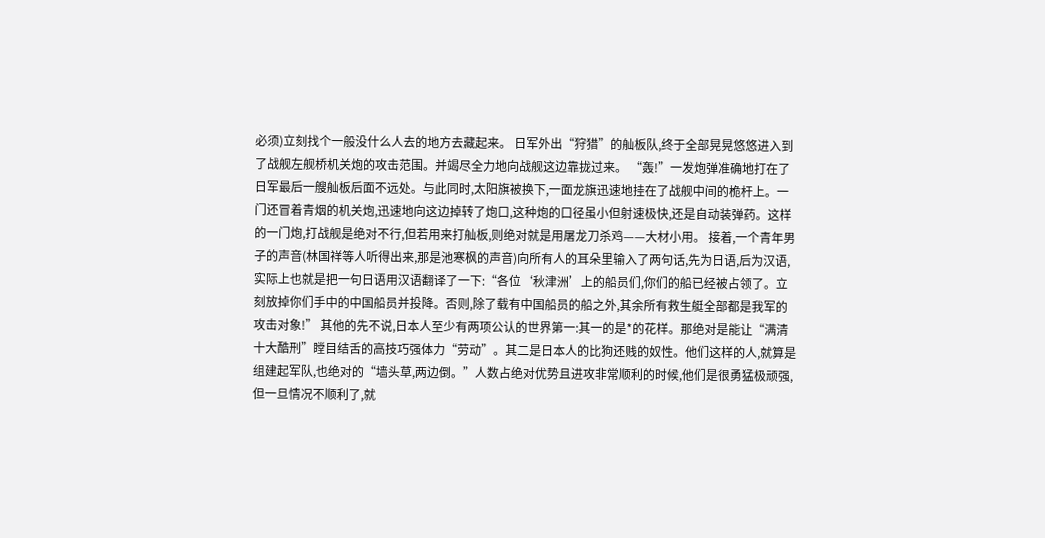必须)立刻找个一般没什么人去的地方去藏起来。 日军外出“狩猎”的舢板队,终于全部晃晃悠悠进入到了战舰左舰桥机关炮的攻击范围。并竭尽全力地向战舰这边靠拢过来。 “轰!”一发炮弹准确地打在了日军最后一艘舢板后面不远处。与此同时,太阳旗被换下,一面龙旗迅速地挂在了战舰中间的桅杆上。一门还冒着青烟的机关炮,迅速地向这边掉转了炮口,这种炮的口径虽小但射速极快,还是自动装弹药。这样的一门炮,打战舰是绝对不行,但若用来打舢板,则绝对就是用屠龙刀杀鸡——大材小用。 接着,一个青年男子的声音(林国祥等人听得出来,那是池寒枫的声音)向所有人的耳朵里输入了两句话,先为日语,后为汉语,实际上也就是把一句日语用汉语翻译了一下:“各位‘秋津洲’上的船员们,你们的船已经被占领了。立刻放掉你们手中的中国船员并投降。否则,除了载有中国船员的船之外,其余所有救生艇全部都是我军的攻击对象!” 其他的先不说,日本人至少有两项公认的世界第一:其一的是*的花样。那绝对是能让“满清十大酷刑”瞠目结舌的高技巧强体力“劳动”。其二是日本人的比狗还贱的奴性。他们这样的人,就算是组建起军队,也绝对的“墙头草,两边倒。”人数占绝对优势且进攻非常顺利的时候,他们是很勇猛极顽强,但一旦情况不顺利了,就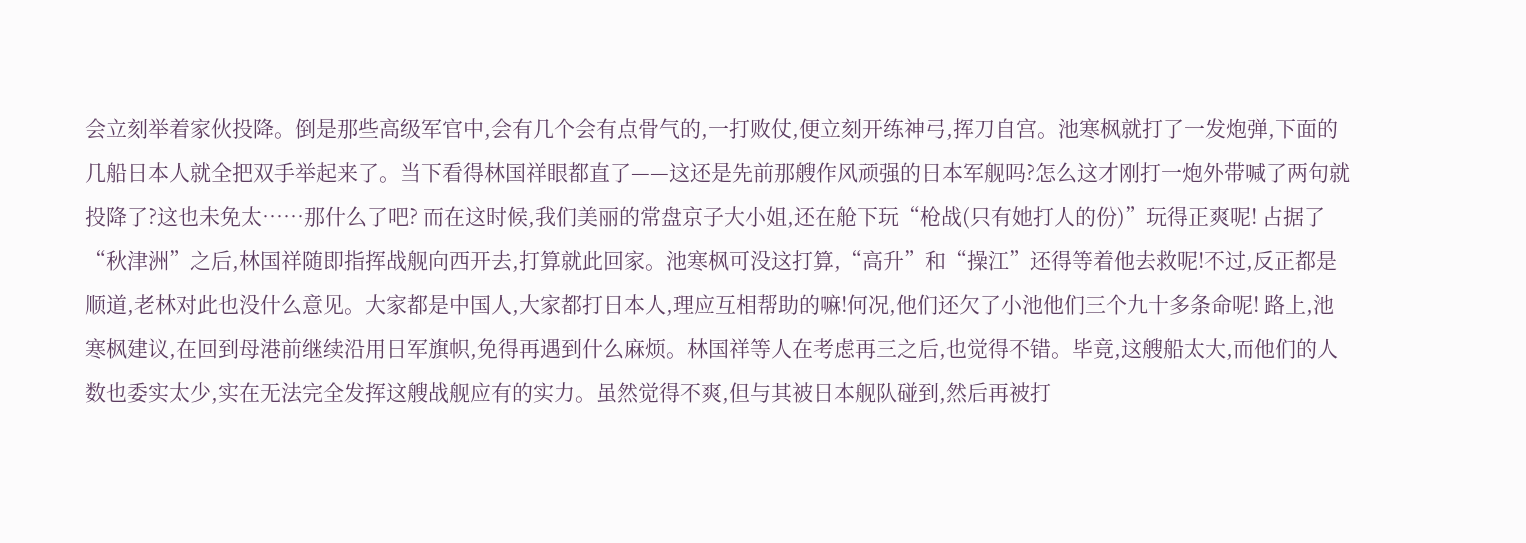会立刻举着家伙投降。倒是那些高级军官中,会有几个会有点骨气的,一打败仗,便立刻开练神弓,挥刀自宫。池寒枫就打了一发炮弹,下面的几船日本人就全把双手举起来了。当下看得林国祥眼都直了——这还是先前那艘作风顽强的日本军舰吗?怎么这才刚打一炮外带喊了两句就投降了?这也未免太……那什么了吧? 而在这时候,我们美丽的常盘京子大小姐,还在舱下玩“枪战(只有她打人的份)”玩得正爽呢! 占据了“秋津洲”之后,林国祥随即指挥战舰向西开去,打算就此回家。池寒枫可没这打算,“高升”和“操江”还得等着他去救呢!不过,反正都是顺道,老林对此也没什么意见。大家都是中国人,大家都打日本人,理应互相帮助的嘛!何况,他们还欠了小池他们三个九十多条命呢! 路上,池寒枫建议,在回到母港前继续沿用日军旗帜,免得再遇到什么麻烦。林国祥等人在考虑再三之后,也觉得不错。毕竟,这艘船太大,而他们的人数也委实太少,实在无法完全发挥这艘战舰应有的实力。虽然觉得不爽,但与其被日本舰队碰到,然后再被打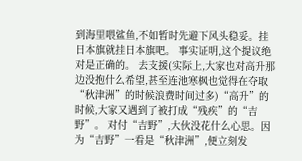到海里喂鲨鱼,不如暂时先避下风头稳妥。挂日本旗就挂日本旗吧。 事实证明,这个提议绝对是正确的。 去支援(实际上,大家也对高升那边没抱什么希望,甚至连池寒枫也觉得在夺取“秋津洲”的时候浪费时间过多)“高升”的时候,大家又遇到了被打成“残疾”的“吉野”。 对付“吉野”,大伙没花什么心思。因为“吉野”一看是“秋津洲”,便立刻发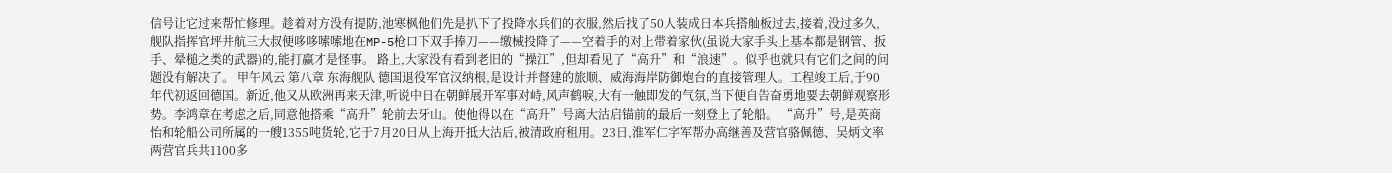信号让它过来帮忙修理。趁着对方没有提防,池寒枫他们先是扒下了投降水兵们的衣服,然后找了50人装成日本兵搭舢板过去,接着,没过多久,舰队指挥官坪井航三大叔便哆哆嗦嗦地在MP-5枪口下双手捧刀——缴械投降了——空着手的对上带着家伙(虽说大家手头上基本都是钢管、扳手、晕槌之类的武器)的,能打赢才是怪事。 路上,大家没有看到老旧的“操江”,但却看见了“高升”和“浪速”。似乎也就只有它们之间的问题没有解决了。 甲午风云 第八章 东海舰队 德国退役军官汉纳根,是设计并督建的旅顺、威海海岸防御炮台的直接管理人。工程竣工后,于90年代初返回德国。新近,他又从欧洲再来天津,听说中日在朝鲜展开军事对峙,风声鹤唳,大有一触即发的气氛,当下便自告奋勇地要去朝鲜观察形势。李鸿章在考虑之后,同意他搭乘“高升”轮前去牙山。使他得以在“高升”号离大沽启锚前的最后一刻登上了轮船。 “高升”号,是英商怡和轮船公司所属的一艘1355吨货轮,它于7月20日从上海开抵大沽后,被清政府租用。23日,淮军仁字军帮办高继善及营官骆佩德、吴炳文率两营官兵共1100多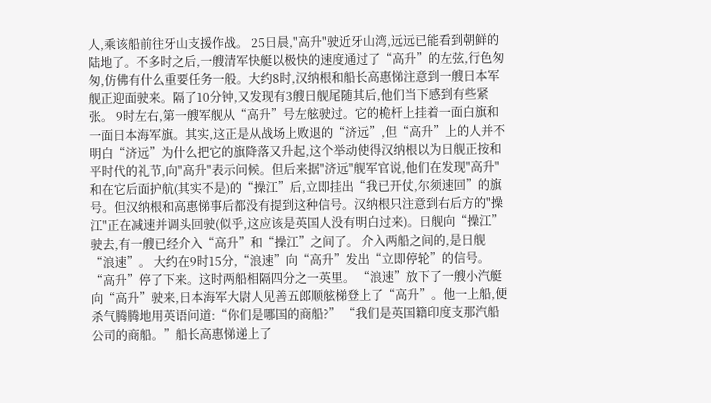人,乘该船前往牙山支援作战。 25日晨,"高升"驶近牙山湾,远远已能看到朝鲜的陆地了。不多时之后,一艘清军快艇以极快的速度通过了“高升”的左弦,行色匆匆,仿佛有什么重要任务一般。大约8时,汉纳根和船长高惠悌注意到一艘日本军舰正迎面驶来。隔了10分钟,又发现有3艘日舰尾随其后,他们当下感到有些紧张。 9时左右,第一艘军舰从“高升”号左舷驶过。它的桅杆上挂着一面白旗和一面日本海军旗。其实,这正是从战场上败退的“济远”,但“高升”上的人并不明白“济远”为什么把它的旗降落又升起,这个举动使得汉纳根以为日舰正按和平时代的礼节,向"高升"表示问候。但后来据"济远"舰军官说,他们在发现"高升"和在它后面护航(其实不是)的“操江”后,立即挂出“我已开仗,尔须速回”的旗号。但汉纳根和高惠悌事后都没有提到这种信号。汉纳根只注意到右后方的"操江"正在减速并调头回驶(似乎,这应该是英国人没有明白过来)。日舰向“操江”驶去,有一艘已经介入“高升”和“操江”之间了。 介入两船之间的,是日舰“浪速”。 大约在9时15分,“浪速”向“高升”发出“立即停轮”的信号。“高升”停了下来。这时两船相隔四分之一英里。 “浪速”放下了一艘小汽艇向“高升”驶来,日本海军大尉人见善五郎顺舷梯登上了“高升”。他一上船,便杀气腾腾地用英语问道:“你们是哪国的商船?” “我们是英国籍印度支那汽船公司的商船。”船长高惠悌递上了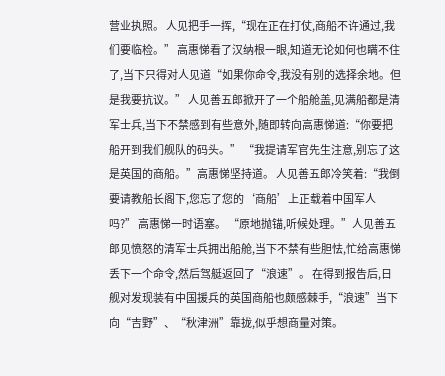营业执照。 人见把手一挥,“现在正在打仗,商船不许通过,我们要临检。” 高惠悌看了汉纳根一眼,知道无论如何也瞒不住了,当下只得对人见道“如果你命令,我没有别的选择余地。但是我要抗议。” 人见善五郎掀开了一个船舱盖,见满船都是清军士兵,当下不禁感到有些意外,随即转向高惠悌道:“你要把船开到我们舰队的码头。” “我提请军官先生注意,别忘了这是英国的商船。”高惠悌坚持道。 人见善五郎冷笑着:“我倒要请教船长阁下,您忘了您的‘商船’上正载着中国军人吗?” 高惠悌一时语塞。 “原地抛锚,听候处理。”人见善五郎见愤怒的清军士兵拥出船舱,当下不禁有些胆怯,忙给高惠悌丢下一个命令,然后驾艇返回了“浪速”。 在得到报告后,日舰对发现装有中国援兵的英国商船也颇感棘手,“浪速”当下向“吉野”、“秋津洲”靠拢,似乎想商量对策。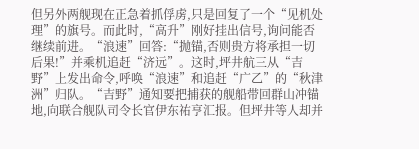但另外两舰现在正急着抓俘虏,只是回复了一个“见机处理”的旗号。而此时,“高升”刚好挂出信号,询问能否继续前进。“浪速”回答:“抛锚,否则贵方将承担一切后果!”并乘机追赶“济远”。这时,坪井航三从“吉野”上发出命令,呼唤“浪速”和追赶“广乙”的“秋津洲”归队。“吉野”通知要把捕获的舰船带回群山冲锚地,向联合舰队司令长官伊东祐亨汇报。但坪井等人却并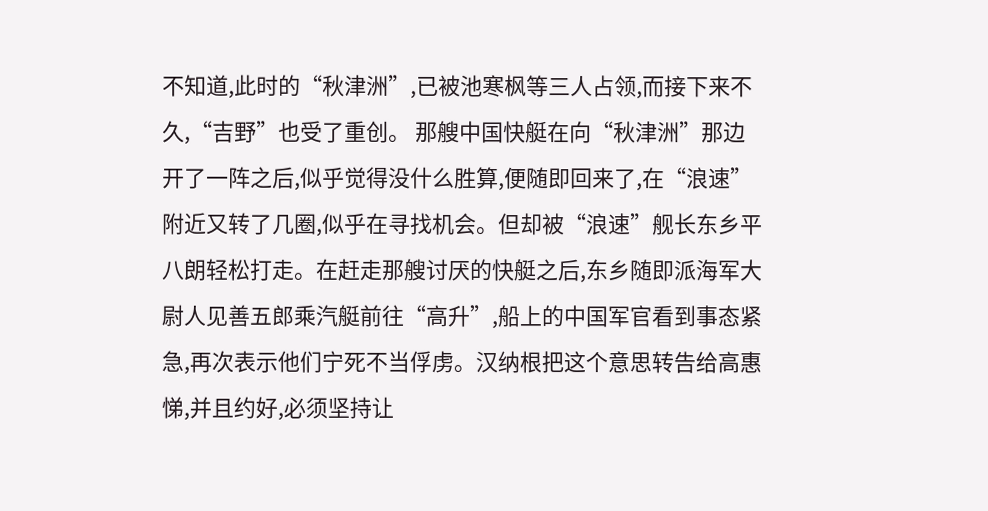不知道,此时的“秋津洲”,已被池寒枫等三人占领,而接下来不久,“吉野”也受了重创。 那艘中国快艇在向“秋津洲”那边开了一阵之后,似乎觉得没什么胜算,便随即回来了,在“浪速”附近又转了几圈,似乎在寻找机会。但却被“浪速”舰长东乡平八朗轻松打走。在赶走那艘讨厌的快艇之后,东乡随即派海军大尉人见善五郎乘汽艇前往“高升”,船上的中国军官看到事态紧急,再次表示他们宁死不当俘虏。汉纳根把这个意思转告给高惠悌,并且约好,必须坚持让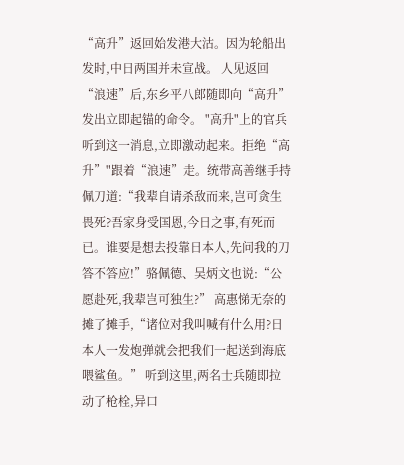“高升”返回始发港大沽。因为轮船出发时,中日两国并未宣战。 人见返回“浪速”后,东乡平八郎随即向“高升”发出立即起锚的命令。 "高升"上的官兵听到这一消息,立即激动起来。拒绝“高升”"跟着“浪速”走。统带高善继手持佩刀道:“我辈自请杀敌而来,岂可贪生畏死?吾家身受国恩,今日之事,有死而已。谁要是想去投靠日本人,先问我的刀答不答应!”骆佩德、吴炳文也说:“公愿赴死,我辈岂可独生?” 高惠悌无奈的摊了摊手,“诸位对我叫喊有什么用?日本人一发炮弹就会把我们一起送到海底喂鲨鱼。” 听到这里,两名士兵随即拉动了枪栓,异口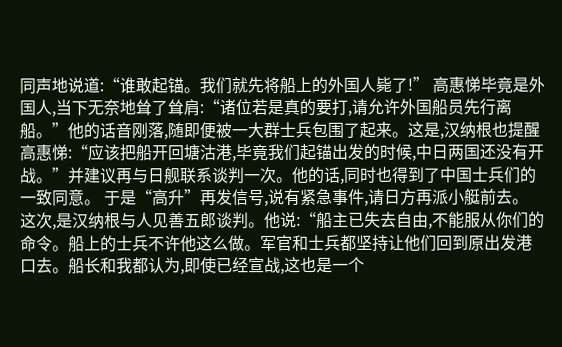同声地说道:“谁敢起锚。我们就先将船上的外国人毙了!” 高惠悌毕竟是外国人,当下无奈地耸了耸肩:“诸位若是真的要打,请允许外国船员先行离船。”他的话音刚落,随即便被一大群士兵包围了起来。这是,汉纳根也提醒高惠悌:“应该把船开回塘沽港,毕竟我们起锚出发的时候,中日两国还没有开战。”并建议再与日舰联系谈判一次。他的话,同时也得到了中国士兵们的一致同意。 于是“高升”再发信号,说有紧急事件,请日方再派小艇前去。 这次,是汉纳根与人见善五郎谈判。他说:“船主已失去自由,不能服从你们的命令。船上的士兵不许他这么做。军官和士兵都坚持让他们回到原出发港口去。船长和我都认为,即使已经宣战,这也是一个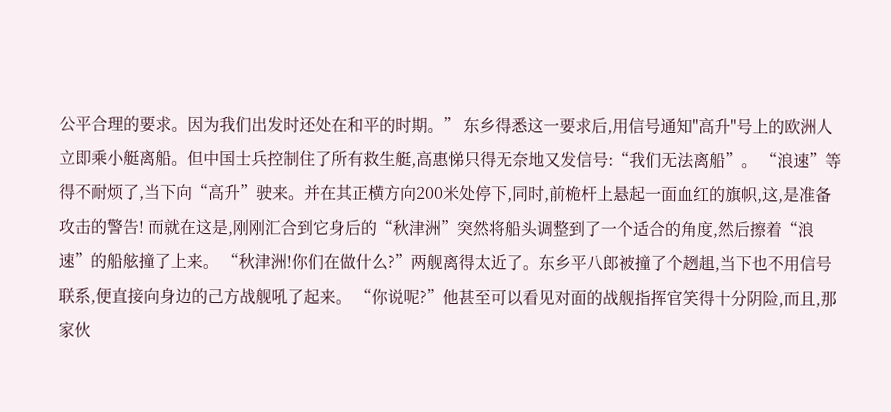公平合理的要求。因为我们出发时还处在和平的时期。” 东乡得悉这一要求后,用信号通知"高升"号上的欧洲人立即乘小艇离船。但中国士兵控制住了所有救生艇,高惠悌只得无奈地又发信号:“我们无法离船”。 “浪速”等得不耐烦了,当下向“高升”驶来。并在其正横方向200米处停下,同时,前桅杆上悬起一面血红的旗帜,这,是准备攻击的警告! 而就在这是,刚刚汇合到它身后的“秋津洲”突然将船头调整到了一个适合的角度,然后擦着“浪速”的船舷撞了上来。 “秋津洲!你们在做什么?”两舰离得太近了。东乡平八郎被撞了个趔趄,当下也不用信号联系,便直接向身边的己方战舰吼了起来。 “你说呢?”他甚至可以看见对面的战舰指挥官笑得十分阴险,而且,那家伙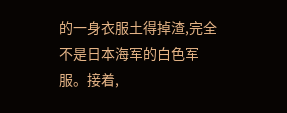的一身衣服土得掉渣,完全不是日本海军的白色军服。接着,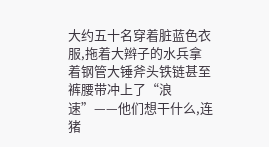大约五十名穿着脏蓝色衣服,拖着大辫子的水兵拿着钢管大锤斧头铁链甚至裤腰带冲上了“浪速”——他们想干什么,连猪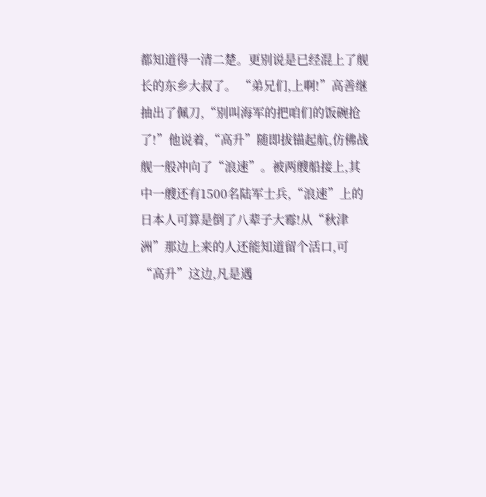都知道得一清二楚。更别说是已经混上了舰长的东乡大叔了。 “弟兄们,上啊!”高善继抽出了佩刀,“别叫海军的把咱们的饭碗抢了!”他说着,“高升”随即拔锚起航,仿佛战舰一般冲向了“浪速”。被两艘船接上,其中一艘还有1500名陆军士兵,“浪速”上的日本人可算是倒了八辈子大霉!从“秋津洲”那边上来的人还能知道留个活口,可“高升”这边,凡是遇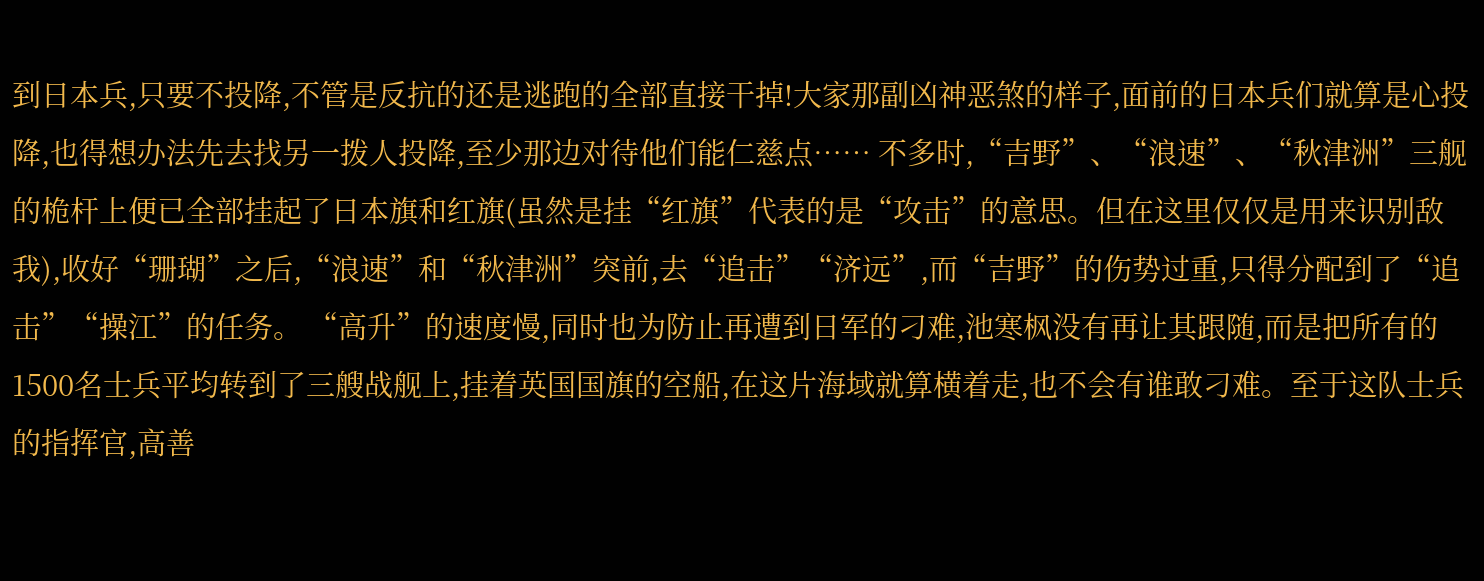到日本兵,只要不投降,不管是反抗的还是逃跑的全部直接干掉!大家那副凶神恶煞的样子,面前的日本兵们就算是心投降,也得想办法先去找另一拨人投降,至少那边对待他们能仁慈点…… 不多时,“吉野”、“浪速”、“秋津洲”三舰的桅杆上便已全部挂起了日本旗和红旗(虽然是挂“红旗”代表的是“攻击”的意思。但在这里仅仅是用来识别敌我),收好“珊瑚”之后,“浪速”和“秋津洲”突前,去“追击”“济远”,而“吉野”的伤势过重,只得分配到了“追击”“操江”的任务。 “高升”的速度慢,同时也为防止再遭到日军的刁难,池寒枫没有再让其跟随,而是把所有的1500名士兵平均转到了三艘战舰上,挂着英国国旗的空船,在这片海域就算横着走,也不会有谁敢刁难。至于这队士兵的指挥官,高善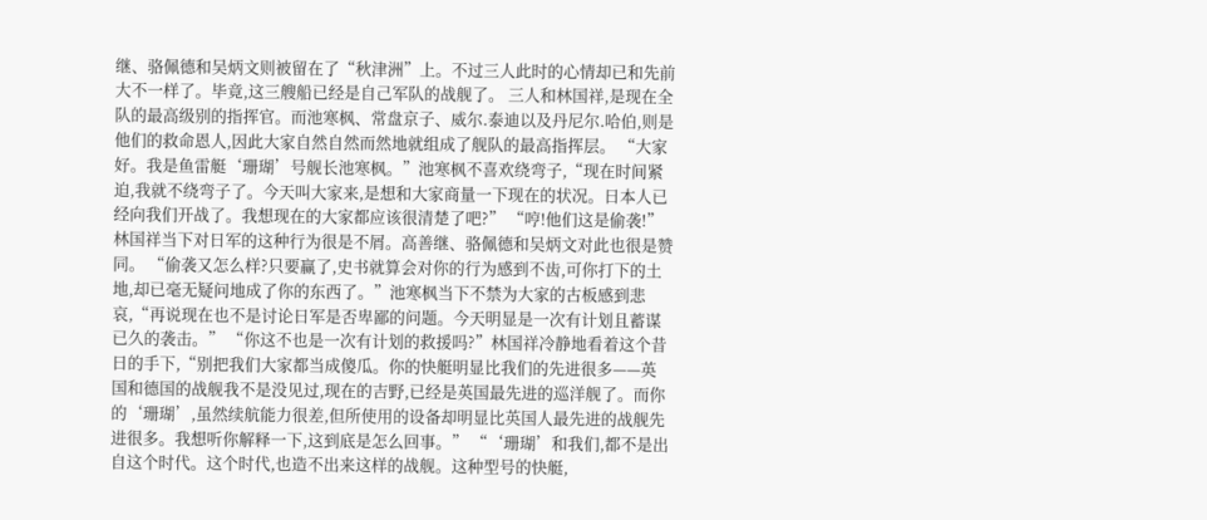继、骆佩德和吴炳文则被留在了“秋津洲”上。不过三人此时的心情却已和先前大不一样了。毕竟,这三艘船已经是自己军队的战舰了。 三人和林国祥,是现在全队的最高级别的指挥官。而池寒枫、常盘京子、威尔.泰迪以及丹尼尔.哈伯,则是他们的救命恩人,因此大家自然自然而然地就组成了舰队的最高指挥层。 “大家好。我是鱼雷艇‘珊瑚’号舰长池寒枫。”池寒枫不喜欢绕弯子,“现在时间紧迫,我就不绕弯子了。今天叫大家来,是想和大家商量一下现在的状况。日本人已经向我们开战了。我想现在的大家都应该很清楚了吧?” “哼!他们这是偷袭!”林国祥当下对日军的这种行为很是不屑。高善继、骆佩德和吴炳文对此也很是赞同。 “偷袭又怎么样?只要赢了,史书就算会对你的行为感到不齿,可你打下的土地,却已毫无疑问地成了你的东西了。”池寒枫当下不禁为大家的古板感到悲哀,“再说现在也不是讨论日军是否卑鄙的问题。今天明显是一次有计划且蓄谋已久的袭击。” “你这不也是一次有计划的救援吗?”林国祥冷静地看着这个昔日的手下,“别把我们大家都当成傻瓜。你的快艇明显比我们的先进很多——英国和德国的战舰我不是没见过,现在的吉野,已经是英国最先进的巡洋舰了。而你的‘珊瑚’,虽然续航能力很差,但所使用的设备却明显比英国人最先进的战舰先进很多。我想听你解释一下,这到底是怎么回事。” “‘珊瑚’和我们,都不是出自这个时代。这个时代,也造不出来这样的战舰。这种型号的快艇,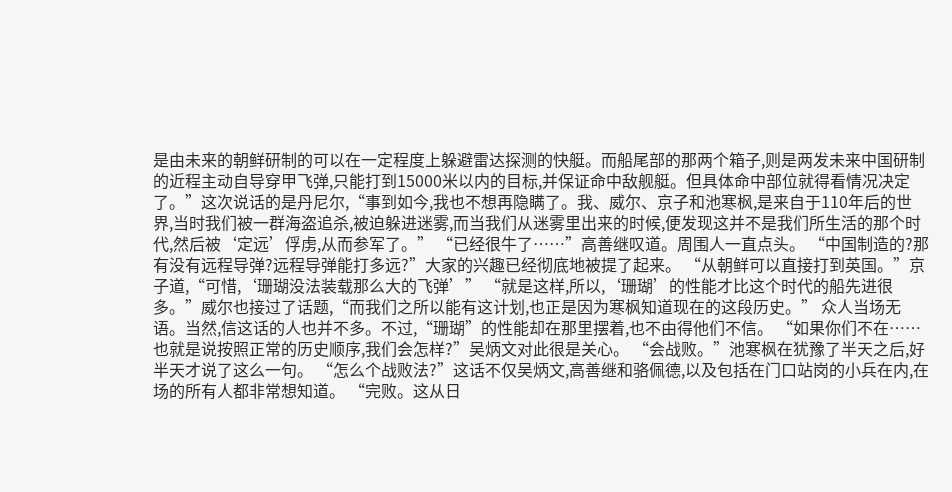是由未来的朝鲜研制的可以在一定程度上躲避雷达探测的快艇。而船尾部的那两个箱子,则是两发未来中国研制的近程主动自导穿甲飞弹,只能打到15000米以内的目标,并保证命中敌舰艇。但具体命中部位就得看情况决定了。”这次说话的是丹尼尔,“事到如今,我也不想再隐瞒了。我、威尔、京子和池寒枫,是来自于110年后的世界,当时我们被一群海盗追杀,被迫躲进迷雾,而当我们从迷雾里出来的时候,便发现这并不是我们所生活的那个时代,然后被‘定远’俘虏,从而参军了。” “已经很牛了……”高善继叹道。周围人一直点头。 “中国制造的?那有没有远程导弹?远程导弹能打多远?”大家的兴趣已经彻底地被提了起来。 “从朝鲜可以直接打到英国。”京子道,“可惜,‘珊瑚没法装载那么大的飞弹’” “就是这样,所以,‘珊瑚’的性能才比这个时代的船先进很多。”威尔也接过了话题,“而我们之所以能有这计划,也正是因为寒枫知道现在的这段历史。” 众人当场无语。当然,信这话的人也并不多。不过,“珊瑚”的性能却在那里摆着,也不由得他们不信。 “如果你们不在……也就是说按照正常的历史顺序,我们会怎样?”吴炳文对此很是关心。 “会战败。”池寒枫在犹豫了半天之后,好半天才说了这么一句。 “怎么个战败法?”这话不仅吴炳文,高善继和骆佩德,以及包括在门口站岗的小兵在内,在场的所有人都非常想知道。 “完败。这从日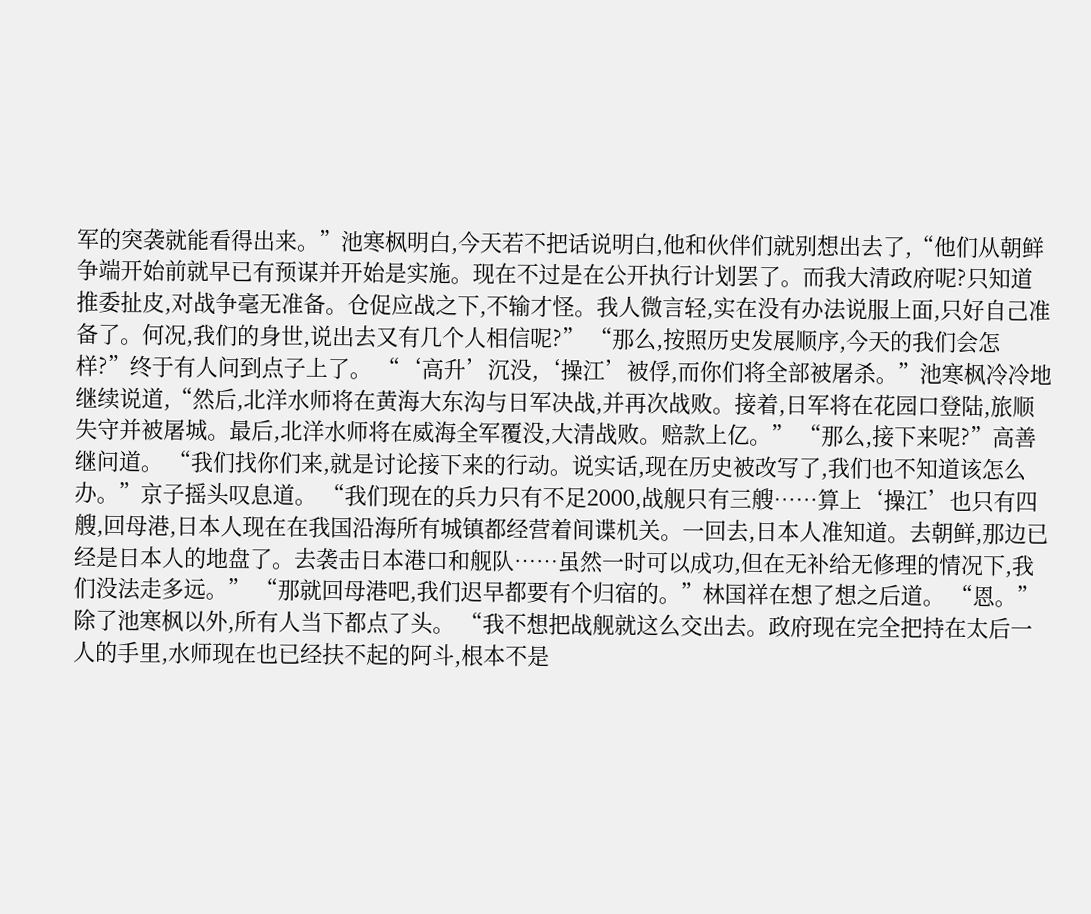军的突袭就能看得出来。”池寒枫明白,今天若不把话说明白,他和伙伴们就别想出去了,“他们从朝鲜争端开始前就早已有预谋并开始是实施。现在不过是在公开执行计划罢了。而我大清政府呢?只知道推委扯皮,对战争毫无准备。仓促应战之下,不输才怪。我人微言轻,实在没有办法说服上面,只好自己准备了。何况,我们的身世,说出去又有几个人相信呢?” “那么,按照历史发展顺序,今天的我们会怎样?”终于有人问到点子上了。 “‘高升’沉没,‘操江’被俘,而你们将全部被屠杀。”池寒枫冷冷地继续说道,“然后,北洋水师将在黄海大东沟与日军决战,并再次战败。接着,日军将在花园口登陆,旅顺失守并被屠城。最后,北洋水师将在威海全军覆没,大清战败。赔款上亿。” “那么,接下来呢?”高善继问道。 “我们找你们来,就是讨论接下来的行动。说实话,现在历史被改写了,我们也不知道该怎么办。”京子摇头叹息道。 “我们现在的兵力只有不足2000,战舰只有三艘……算上‘操江’也只有四艘,回母港,日本人现在在我国沿海所有城镇都经营着间谍机关。一回去,日本人准知道。去朝鲜,那边已经是日本人的地盘了。去袭击日本港口和舰队……虽然一时可以成功,但在无补给无修理的情况下,我们没法走多远。” “那就回母港吧,我们迟早都要有个归宿的。”林国祥在想了想之后道。 “恩。”除了池寒枫以外,所有人当下都点了头。 “我不想把战舰就这么交出去。政府现在完全把持在太后一人的手里,水师现在也已经扶不起的阿斗,根本不是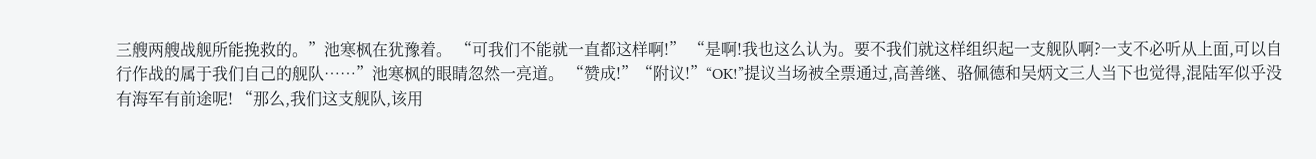三艘两艘战舰所能挽救的。”池寒枫在犹豫着。 “可我们不能就一直都这样啊!” “是啊!我也这么认为。要不我们就这样组织起一支舰队啊?一支不必听从上面,可以自行作战的属于我们自己的舰队……”池寒枫的眼睛忽然一亮道。 “赞成!”“附议!”“OK!”提议当场被全票通过,高善继、骆佩德和吴炳文三人当下也觉得,混陆军似乎没有海军有前途呢! “那么,我们这支舰队,该用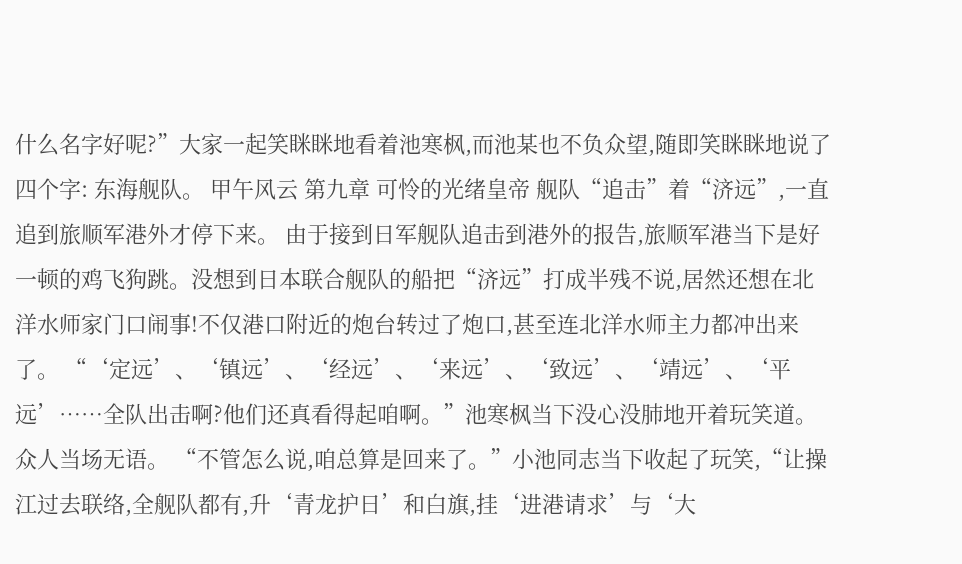什么名字好呢?”大家一起笑眯眯地看着池寒枫,而池某也不负众望,随即笑眯眯地说了四个字: 东海舰队。 甲午风云 第九章 可怜的光绪皇帝 舰队“追击”着“济远”,一直追到旅顺军港外才停下来。 由于接到日军舰队追击到港外的报告,旅顺军港当下是好一顿的鸡飞狗跳。没想到日本联合舰队的船把“济远”打成半残不说,居然还想在北洋水师家门口闹事!不仅港口附近的炮台转过了炮口,甚至连北洋水师主力都冲出来了。 “‘定远’、‘镇远’、‘经远’、‘来远’、‘致远’、‘靖远’、‘平远’……全队出击啊?他们还真看得起咱啊。”池寒枫当下没心没肺地开着玩笑道。 众人当场无语。 “不管怎么说,咱总算是回来了。”小池同志当下收起了玩笑,“让操江过去联络,全舰队都有,升‘青龙护日’和白旗,挂‘进港请求’与‘大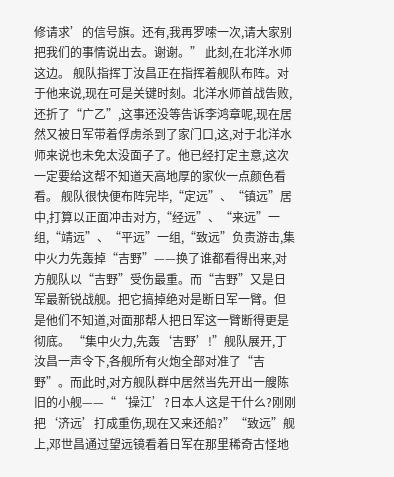修请求’的信号旗。还有,我再罗嗦一次,请大家别把我们的事情说出去。谢谢。” 此刻,在北洋水师这边。 舰队指挥丁汝昌正在指挥着舰队布阵。对于他来说,现在可是关键时刻。北洋水师首战告败,还折了“广乙”,这事还没等告诉李鸿章呢,现在居然又被日军带着俘虏杀到了家门口,这,对于北洋水师来说也未免太没面子了。他已经打定主意,这次一定要给这帮不知道天高地厚的家伙一点颜色看看。 舰队很快便布阵完毕,“定远”、“镇远”居中,打算以正面冲击对方,“经远”、“来远”一组,“靖远”、“平远”一组,“致远”负责游击,集中火力先轰掉“吉野”——换了谁都看得出来,对方舰队以“吉野”受伤最重。而“吉野”又是日军最新锐战舰。把它搞掉绝对是断日军一臂。但是他们不知道,对面那帮人把日军这一臂断得更是彻底。 “集中火力,先轰‘吉野’!”舰队展开,丁汝昌一声令下,各舰所有火炮全部对准了“吉野”。而此时,对方舰队群中居然当先开出一艘陈旧的小舰——“‘操江’?日本人这是干什么?刚刚把‘济远’打成重伤,现在又来还船?”“致远”舰上,邓世昌通过望远镜看着日军在那里稀奇古怪地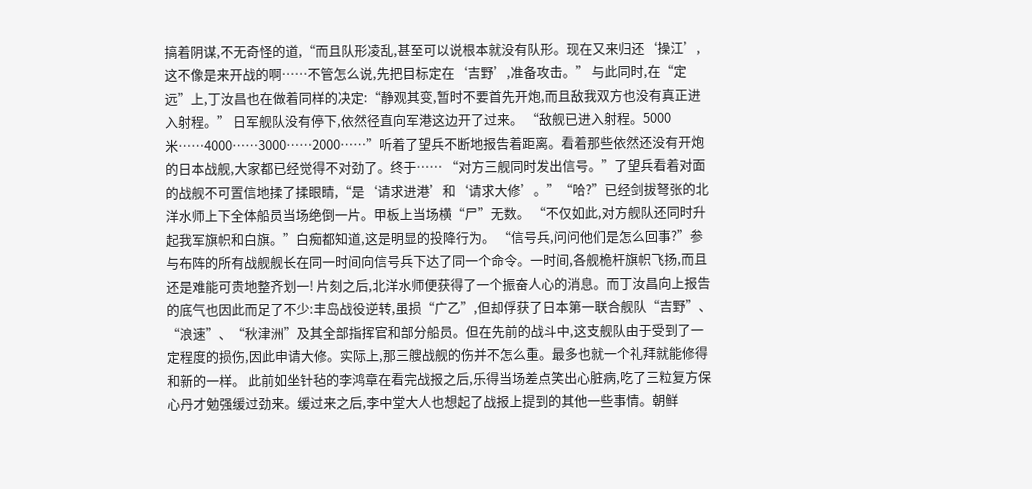搞着阴谋,不无奇怪的道,“而且队形凌乱,甚至可以说根本就没有队形。现在又来归还‘操江’,这不像是来开战的啊……不管怎么说,先把目标定在‘吉野’,准备攻击。” 与此同时,在“定远”上,丁汝昌也在做着同样的决定:“静观其变,暂时不要首先开炮,而且敌我双方也没有真正进入射程。” 日军舰队没有停下,依然径直向军港这边开了过来。 “敌舰已进入射程。5000米……4000……3000……2000……”听着了望兵不断地报告着距离。看着那些依然还没有开炮的日本战舰,大家都已经觉得不对劲了。终于…… “对方三舰同时发出信号。”了望兵看着对面的战舰不可置信地揉了揉眼睛,“是‘请求进港’和‘请求大修’。”“哈?”已经剑拔弩张的北洋水师上下全体船员当场绝倒一片。甲板上当场横“尸”无数。 “不仅如此,对方舰队还同时升起我军旗帜和白旗。”白痴都知道,这是明显的投降行为。 “信号兵,问问他们是怎么回事?”参与布阵的所有战舰舰长在同一时间向信号兵下达了同一个命令。一时间,各舰桅杆旗帜飞扬,而且还是难能可贵地整齐划一! 片刻之后,北洋水师便获得了一个振奋人心的消息。而丁汝昌向上报告的底气也因此而足了不少:丰岛战役逆转,虽损“广乙”,但却俘获了日本第一联合舰队“吉野”、“浪速”、“秋津洲”及其全部指挥官和部分船员。但在先前的战斗中,这支舰队由于受到了一定程度的损伤,因此申请大修。实际上,那三艘战舰的伤并不怎么重。最多也就一个礼拜就能修得和新的一样。 此前如坐针毡的李鸿章在看完战报之后,乐得当场差点笑出心脏病,吃了三粒复方保心丹才勉强缓过劲来。缓过来之后,李中堂大人也想起了战报上提到的其他一些事情。朝鲜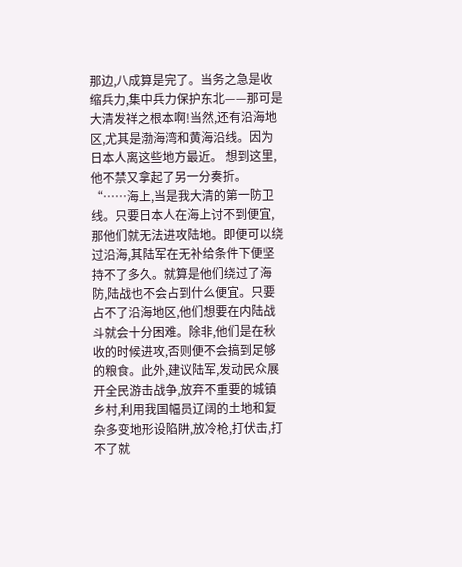那边,八成算是完了。当务之急是收缩兵力,集中兵力保护东北——那可是大清发祥之根本啊!当然,还有沿海地区,尤其是渤海湾和黄海沿线。因为日本人离这些地方最近。 想到这里,他不禁又拿起了另一分奏折。 “……海上,当是我大清的第一防卫线。只要日本人在海上讨不到便宜,那他们就无法进攻陆地。即便可以绕过沿海,其陆军在无补给条件下便坚持不了多久。就算是他们绕过了海防,陆战也不会占到什么便宜。只要占不了沿海地区,他们想要在内陆战斗就会十分困难。除非,他们是在秋收的时候进攻,否则便不会搞到足够的粮食。此外,建议陆军,发动民众展开全民游击战争,放弃不重要的城镇乡村,利用我国幅员辽阔的土地和复杂多变地形设陷阱,放冷枪,打伏击,打不了就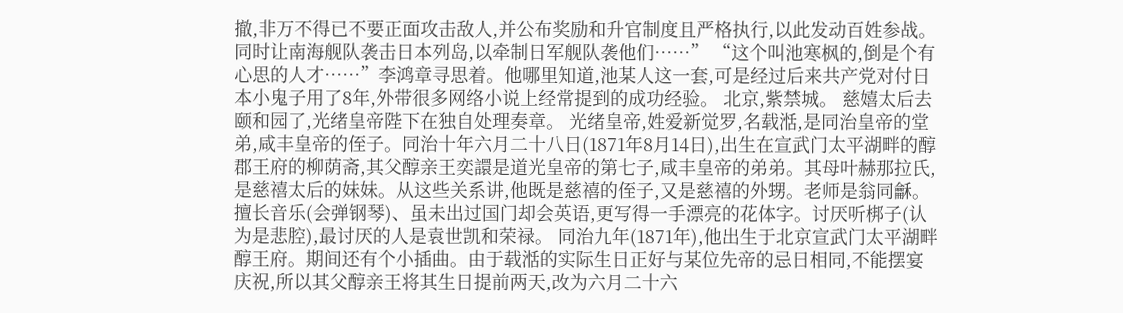撤,非万不得已不要正面攻击敌人,并公布奖励和升官制度且严格执行,以此发动百姓参战。同时让南海舰队袭击日本列岛,以牵制日军舰队袭他们……” “这个叫池寒枫的,倒是个有心思的人才……”李鸿章寻思着。他哪里知道,池某人这一套,可是经过后来共产党对付日本小鬼子用了8年,外带很多网络小说上经常提到的成功经验。 北京,紫禁城。 慈嬉太后去颐和园了,光绪皇帝陛下在独自处理奏章。 光绪皇帝,姓爱新觉罗,名载湉,是同治皇帝的堂弟,咸丰皇帝的侄子。同治十年六月二十八日(1871年8月14日),出生在宣武门太平湖畔的醇郡王府的柳荫斋,其父醇亲王奕譞是道光皇帝的第七子,咸丰皇帝的弟弟。其母叶赫那拉氏,是慈禧太后的妹妹。从这些关系讲,他既是慈禧的侄子,又是慈禧的外甥。老师是翁同龢。擅长音乐(会弹钢琴)、虽未出过国门却会英语,更写得一手漂亮的花体字。讨厌听梆子(认为是悲腔),最讨厌的人是袁世凯和荣禄。 同治九年(1871年),他出生于北京宣武门太平湖畔醇王府。期间还有个小插曲。由于载湉的实际生日正好与某位先帝的忌日相同,不能摆宴庆祝,所以其父醇亲王将其生日提前两天,改为六月二十六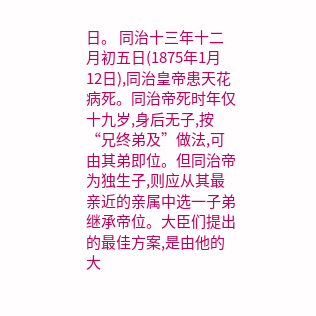日。 同治十三年十二月初五日(1875年1月12日),同治皇帝患天花病死。同治帝死时年仅十九岁,身后无子,按“兄终弟及”做法,可由其弟即位。但同治帝为独生子,则应从其最亲近的亲属中选一子弟继承帝位。大臣们提出的最佳方案,是由他的大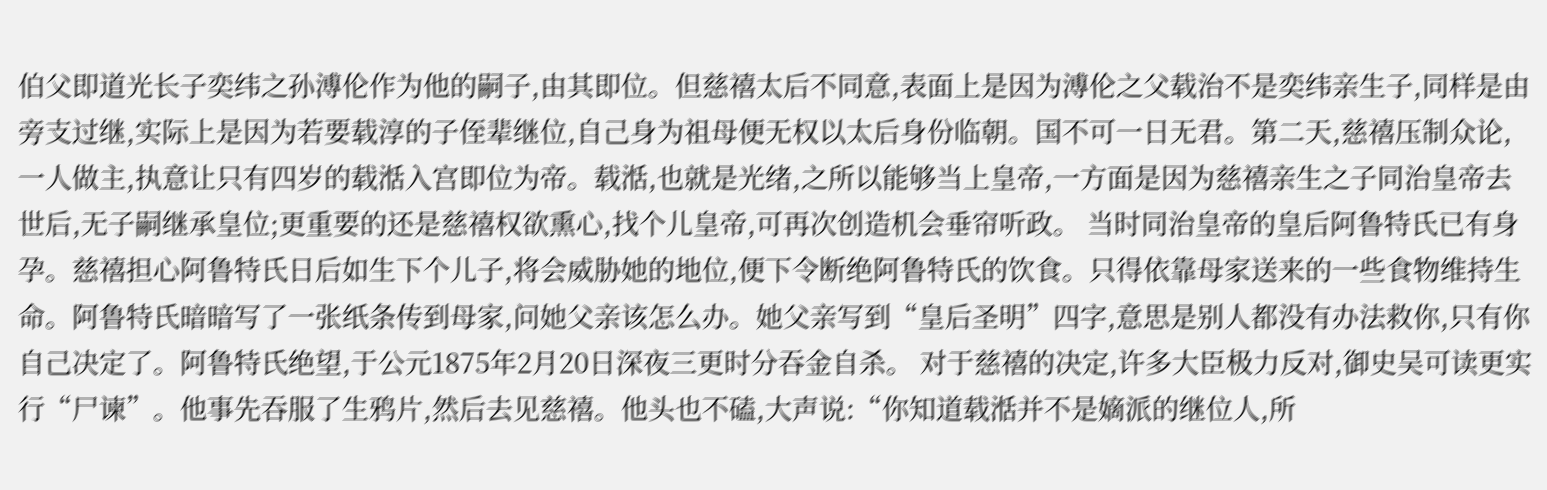伯父即道光长子奕纬之孙溥伦作为他的嗣子,由其即位。但慈禧太后不同意,表面上是因为溥伦之父载治不是奕纬亲生子,同样是由旁支过继,实际上是因为若要载淳的子侄辈继位,自己身为祖母便无权以太后身份临朝。国不可一日无君。第二天,慈禧压制众论,一人做主,执意让只有四岁的载湉入宫即位为帝。载湉,也就是光绪,之所以能够当上皇帝,一方面是因为慈禧亲生之子同治皇帝去世后,无子嗣继承皇位;更重要的还是慈禧权欲熏心,找个儿皇帝,可再次创造机会垂帘听政。 当时同治皇帝的皇后阿鲁特氏已有身孕。慈禧担心阿鲁特氏日后如生下个儿子,将会威胁她的地位,便下令断绝阿鲁特氏的饮食。只得依靠母家送来的一些食物维持生命。阿鲁特氏暗暗写了一张纸条传到母家,问她父亲该怎么办。她父亲写到“皇后圣明”四字,意思是别人都没有办法救你,只有你自己决定了。阿鲁特氏绝望,于公元1875年2月20日深夜三更时分吞金自杀。 对于慈禧的决定,许多大臣极力反对,御史吴可读更实行“尸谏”。他事先吞服了生鸦片,然后去见慈禧。他头也不磕,大声说:“你知道载湉并不是嫡派的继位人,所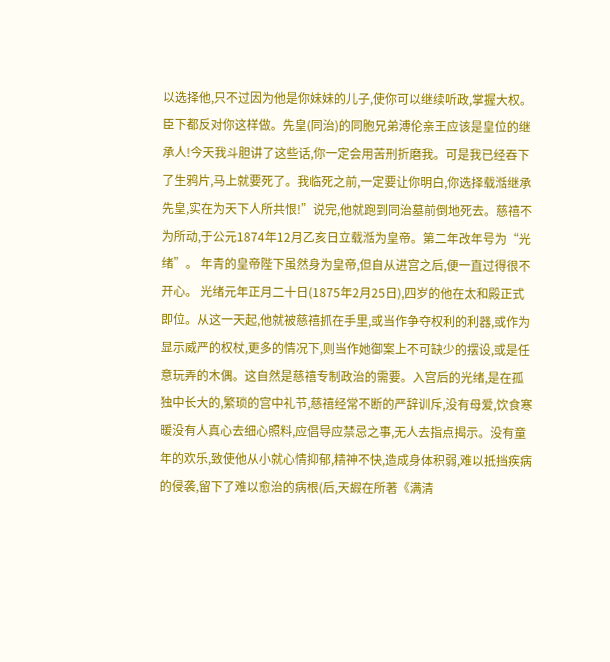以选择他,只不过因为他是你妹妹的儿子,使你可以继续听政,掌握大权。臣下都反对你这样做。先皇(同治)的同胞兄弟溥伦亲王应该是皇位的继承人!今天我斗胆讲了这些话,你一定会用苦刑折磨我。可是我已经吞下了生鸦片,马上就要死了。我临死之前,一定要让你明白,你选择载湉继承先皇,实在为天下人所共恨!”说完,他就跑到同治墓前倒地死去。慈禧不为所动,于公元1874年12月乙亥日立载湉为皇帝。第二年改年号为“光绪”。 年青的皇帝陛下虽然身为皇帝,但自从进宫之后,便一直过得很不开心。 光绪元年正月二十日(1875年2月25日),四岁的他在太和殿正式即位。从这一天起,他就被慈禧抓在手里,或当作争夺权利的利器,或作为显示威严的权杖,更多的情况下,则当作她御案上不可缺少的摆设,或是任意玩弄的木偶。这自然是慈禧专制政治的需要。入宫后的光绪,是在孤独中长大的,繁琐的宫中礼节,慈禧经常不断的严辞训斥,没有母爱,饮食寒暖没有人真心去细心照料,应倡导应禁忌之事,无人去指点揭示。没有童年的欢乐,致使他从小就心情抑郁,精神不快,造成身体积弱,难以抵挡疾病的侵袭,留下了难以愈治的病根(后,天嘏在所著《满清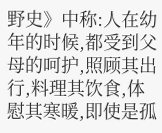野史》中称:人在幼年的时候,都受到父母的呵护,照顾其出行,料理其饮食,体慰其寒暖,即使是孤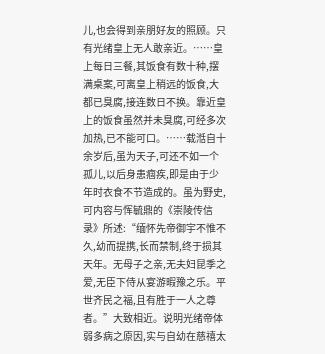儿,也会得到亲朋好友的照顾。只有光绪皇上无人敢亲近。……皇上每日三餐,其饭食有数十种,摆满桌案,可离皇上稍远的饭食,大都已臭腐,接连数日不换。靠近皇上的饭食虽然并未臭腐,可经多次加热,已不能可口。……载湉自十余岁后,虽为天子,可还不如一个孤儿,以后身患痼疾,即是由于少年时衣食不节造成的。虽为野史,可内容与恽毓鼎的《崇陵传信录》所述:“缅怀先帝御宇不惟不久,幼而提携,长而禁制,终于损其天年。无母子之亲,无夫妇昆季之爱,无臣下侍从宴游暇豫之乐。平世齐民之福,且有胜于一人之尊者。”大致相近。说明光绪帝体弱多病之原因,实与自幼在慈禧太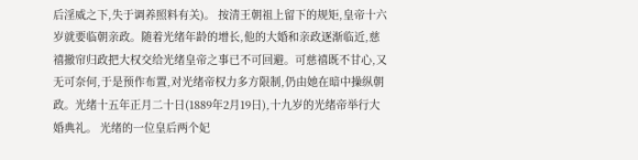后淫威之下,失于调养照料有关)。 按清王朝祖上留下的规矩,皇帝十六岁就要临朝亲政。随着光绪年龄的增长,他的大婚和亲政逐渐临近,慈禧撤帘归政把大权交给光绪皇帝之事已不可回避。可慈禧既不甘心,又无可奈何,于是预作布置,对光绪帝权力多方限制,仍由她在暗中操纵朝政。光绪十五年正月二十日(1889年2月19日),十九岁的光绪帝举行大婚典礼。 光绪的一位皇后两个妃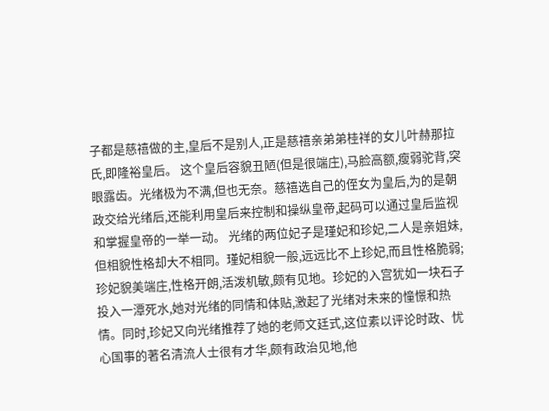子都是慈禧做的主,皇后不是别人,正是慈禧亲弟弟桂祥的女儿叶赫那拉氏,即隆裕皇后。 这个皇后容貌丑陋(但是很端庄),马脸高额,瘦弱驼背,突眼露齿。光绪极为不满,但也无奈。慈禧选自己的侄女为皇后,为的是朝政交给光绪后,还能利用皇后来控制和操纵皇帝,起码可以通过皇后监视和掌握皇帝的一举一动。 光绪的两位妃子是瑾妃和珍妃,二人是亲姐妹,但相貌性格却大不相同。瑾妃相貌一般,远远比不上珍妃,而且性格脆弱;珍妃貌美端庄,性格开朗,活泼机敏,颇有见地。珍妃的入宫犹如一块石子投入一潭死水,她对光绪的同情和体贴,激起了光绪对未来的憧憬和热情。同时,珍妃又向光绪推荐了她的老师文廷式,这位素以评论时政、忧心国事的著名清流人士很有才华,颇有政治见地,他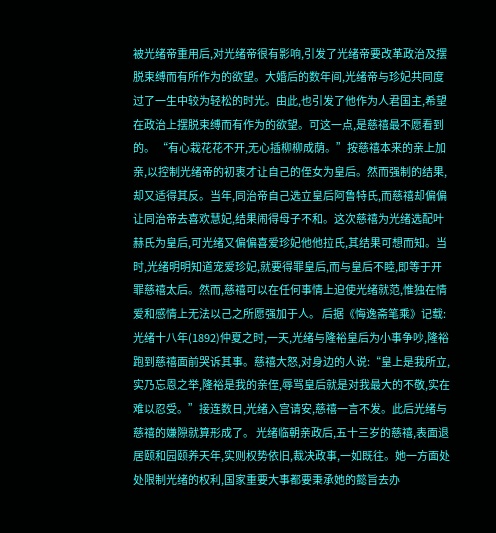被光绪帝重用后,对光绪帝很有影响,引发了光绪帝要改革政治及摆脱束缚而有所作为的欲望。大婚后的数年间,光绪帝与珍妃共同度过了一生中较为轻松的时光。由此,也引发了他作为人君国主,希望在政治上摆脱束缚而有作为的欲望。可这一点,是慈禧最不愿看到的。 “有心栽花花不开,无心插柳柳成荫。”按慈禧本来的亲上加亲,以控制光绪帝的初衷才让自己的侄女为皇后。然而强制的结果,却又适得其反。当年,同治帝自己选立皇后阿鲁特氏,而慈禧却偏偏让同治帝去喜欢慧妃,结果闹得母子不和。这次慈禧为光绪选配叶赫氏为皇后,可光绪又偏偏喜爱珍妃他他拉氏,其结果可想而知。当时,光绪明明知道宠爱珍妃,就要得罪皇后,而与皇后不睦,即等于开罪慈禧太后。然而,慈禧可以在任何事情上迫使光绪就范,惟独在情爱和感情上无法以己之所愿强加于人。 后据《悔逸斋笔乘》记载:光绪十八年(1892)仲夏之时,一天,光绪与隆裕皇后为小事争吵,隆裕跑到慈禧面前哭诉其事。慈禧大怒,对身边的人说:“皇上是我所立,实乃忘恩之举,隆裕是我的亲侄,辱骂皇后就是对我最大的不敬,实在难以忍受。”接连数日,光绪入宫请安,慈禧一言不发。此后光绪与慈禧的嫌隙就算形成了。 光绪临朝亲政后,五十三岁的慈禧,表面退居颐和园颐养天年,实则权势依旧,裁决政事,一如既往。她一方面处处限制光绪的权利,国家重要大事都要秉承她的懿旨去办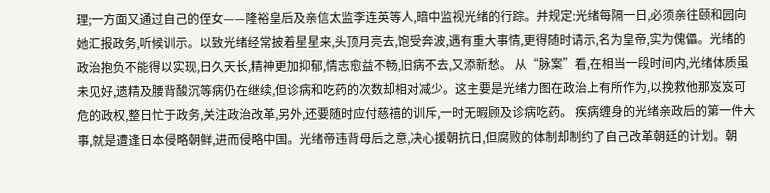理;一方面又通过自己的侄女——隆裕皇后及亲信太监李连英等人,暗中监视光绪的行踪。并规定:光绪每隔一日,必须亲往颐和园向她汇报政务,听候训示。以致光绪经常披着星星来,头顶月亮去,饱受奔波,遇有重大事情,更得随时请示,名为皇帝,实为傀儡。光绪的政治抱负不能得以实现,日久天长,精神更加抑郁,情志愈益不畅,旧病不去,又添新愁。 从“脉案”看,在相当一段时间内,光绪体质虽未见好,遗精及腰背酸沉等病仍在继续,但诊病和吃药的次数却相对减少。这主要是光绪力图在政治上有所作为,以挽救他那岌岌可危的政权,整日忙于政务,关注政治改革,另外,还要随时应付慈禧的训斥,一时无暇顾及诊病吃药。 疾病缠身的光绪亲政后的第一件大事,就是遭逢日本侵略朝鲜,进而侵略中国。光绪帝违背母后之意,决心援朝抗日,但腐败的体制却制约了自己改革朝廷的计划。朝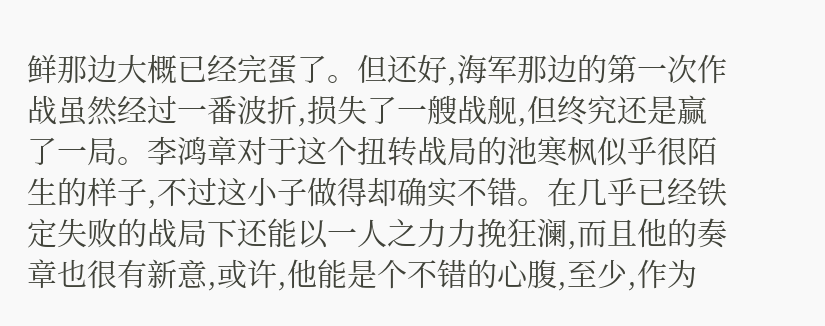鲜那边大概已经完蛋了。但还好,海军那边的第一次作战虽然经过一番波折,损失了一艘战舰,但终究还是赢了一局。李鸿章对于这个扭转战局的池寒枫似乎很陌生的样子,不过这小子做得却确实不错。在几乎已经铁定失败的战局下还能以一人之力力挽狂澜,而且他的奏章也很有新意,或许,他能是个不错的心腹,至少,作为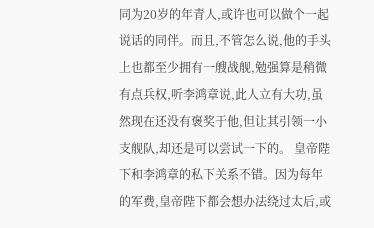同为20岁的年青人,或许也可以做个一起说话的同伴。而且,不管怎么说,他的手头上也都至少拥有一艘战舰,勉强算是稍微有点兵权,听李鸿章说,此人立有大功,虽然现在还没有褒奖于他,但让其引领一小支舰队,却还是可以尝试一下的。 皇帝陛下和李鸿章的私下关系不错。因为每年的军费,皇帝陛下都会想办法绕过太后,或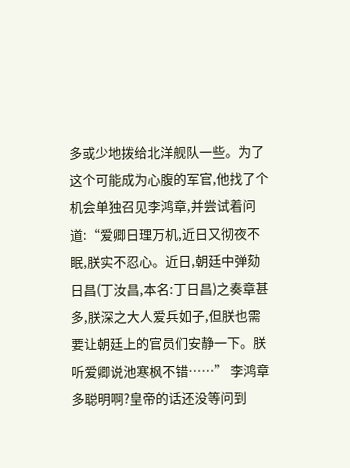多或少地拨给北洋舰队一些。为了这个可能成为心腹的军官,他找了个机会单独召见李鸿章,并尝试着问道:“爱卿日理万机,近日又彻夜不眠,朕实不忍心。近日,朝廷中弹劾日昌(丁汝昌,本名:丁日昌)之奏章甚多,朕深之大人爱兵如子,但朕也需要让朝廷上的官员们安静一下。朕听爱卿说池寒枫不错……” 李鸿章多聪明啊?皇帝的话还没等问到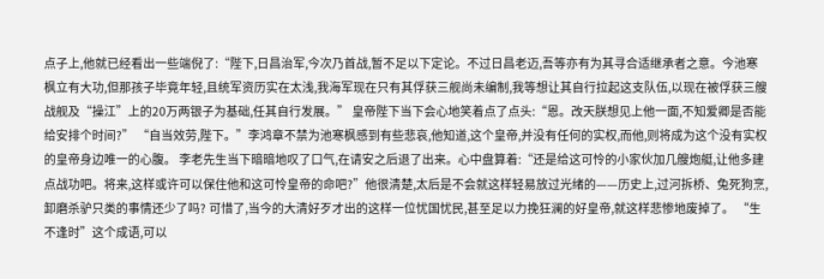点子上,他就已经看出一些端倪了:“陛下,日昌治军,今次乃首战,暂不足以下定论。不过日昌老迈,吾等亦有为其寻合适继承者之意。今池寒枫立有大功,但那孩子毕竟年轻,且统军资历实在太浅,我海军现在只有其俘获三舰尚未编制,我等想让其自行拉起这支队伍,以现在被俘获三艘战舰及“操江”上的20万两银子为基础,任其自行发展。” 皇帝陛下当下会心地笑着点了点头:“恩。改天朕想见上他一面,不知爱卿是否能给安排个时间?” “自当效劳,陛下。”李鸿章不禁为池寒枫感到有些悲哀,他知道,这个皇帝,并没有任何的实权,而他,则将成为这个没有实权的皇帝身边唯一的心腹。 李老先生当下暗暗地叹了口气,在请安之后退了出来。心中盘算着:“还是给这可怜的小家伙加几艘炮艇,让他多建点战功吧。将来,这样或许可以保住他和这可怜皇帝的命吧?”他很清楚,太后是不会就这样轻易放过光绪的——历史上,过河拆桥、兔死狗烹,卸磨杀驴只类的事情还少了吗? 可惜了,当今的大清好歹才出的这样一位忧国忧民,甚至足以力挽狂澜的好皇帝,就这样悲惨地废掉了。 “生不逢时”这个成语,可以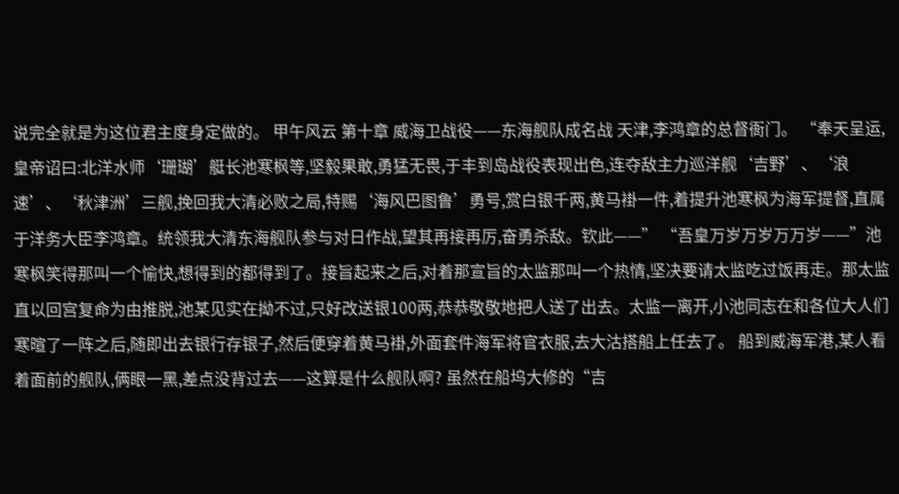说完全就是为这位君主度身定做的。 甲午风云 第十章 威海卫战役——东海舰队成名战 天津,李鸿章的总督衙门。 “奉天呈运,皇帝诏曰:北洋水师‘珊瑚’艇长池寒枫等,坚毅果敢,勇猛无畏,于丰到岛战役表现出色,连夺敌主力巡洋舰‘吉野’、‘浪速’、‘秋津洲’三舰,挽回我大清必败之局,特赐‘海风巴图鲁’勇号,赏白银千两,黄马褂一件,着提升池寒枫为海军提督,直属于洋务大臣李鸿章。统领我大清东海舰队参与对日作战,望其再接再厉,奋勇杀敌。钦此——” “吾皇万岁万岁万万岁——”池寒枫笑得那叫一个愉快,想得到的都得到了。接旨起来之后,对着那宣旨的太监那叫一个热情,坚决要请太监吃过饭再走。那太监直以回宫复命为由推脱,池某见实在拗不过,只好改送银100两,恭恭敬敬地把人送了出去。太监一离开,小池同志在和各位大人们寒暄了一阵之后,随即出去银行存银子,然后便穿着黄马褂,外面套件海军将官衣服,去大沽搭船上任去了。 船到威海军港,某人看着面前的舰队,俩眼一黑,差点没背过去——这算是什么舰队啊? 虽然在船坞大修的“吉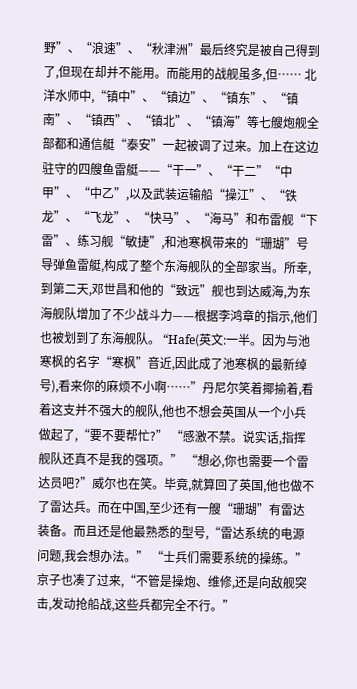野”、“浪速”、“秋津洲”最后终究是被自己得到了,但现在却并不能用。而能用的战舰虽多,但…… 北洋水师中,“镇中”、“镇边”、“镇东”、“镇南”、“镇西”、“镇北”、“镇海”等七艘炮舰全部都和通信艇“泰安”一起被调了过来。加上在这边驻守的四艘鱼雷艇——“干一”、“干二”“中甲”、“中乙”,以及武装运输船“操江”、“铁龙”、“飞龙”、“快马”、“海马”和布雷舰“下雷”、练习舰“敏捷”,和池寒枫带来的“珊瑚”号导弹鱼雷艇,构成了整个东海舰队的全部家当。所幸,到第二天,邓世昌和他的“致远”舰也到达威海,为东海舰队增加了不少战斗力——根据李鸿章的指示,他们也被划到了东海舰队。 “Hafe(英文:一半。因为与池寒枫的名字“寒枫”音近,因此成了池寒枫的最新绰号),看来你的麻烦不小啊……”丹尼尔笑着揶揄着,看着这支并不强大的舰队,他也不想会英国从一个小兵做起了,“要不要帮忙?” “感激不禁。说实话,指挥舰队还真不是我的强项。” “想必,你也需要一个雷达员吧?”威尔也在笑。毕竟,就算回了英国,他也做不了雷达兵。而在中国,至少还有一艘“珊瑚”有雷达装备。而且还是他最熟悉的型号,“雷达系统的电源问题,我会想办法。” “士兵们需要系统的操练。”京子也凑了过来,“不管是操炮、维修,还是向敌舰突击,发动抢船战,这些兵都完全不行。”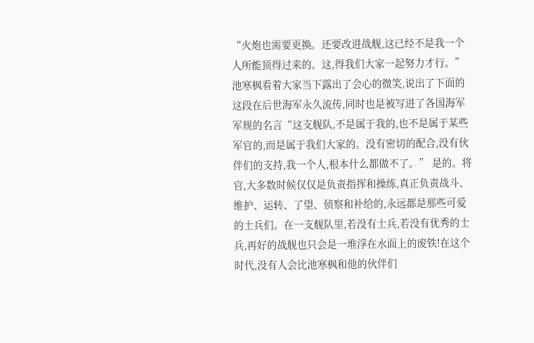“火炮也需要更换。还要改进战舰,这已经不是我一个人所能顶得过来的。这,得我们大家一起努力才行。”池寒枫看着大家当下露出了会心的微笑,说出了下面的这段在后世海军永久流传,同时也是被写进了各国海军军规的名言“这支舰队,不是属于我的,也不是属于某些军官的,而是属于我们大家的。没有密切的配合,没有伙伴们的支持,我一个人,根本什么都做不了。” 是的。将官,大多数时候仅仅是负责指挥和操练,真正负责战斗、维护、运转、了望、侦察和补给的,永远都是那些可爱的士兵们。在一支舰队里,若没有士兵,若没有优秀的士兵,再好的战舰也只会是一堆浮在水面上的废铁!在这个时代,没有人会比池寒枫和他的伙伴们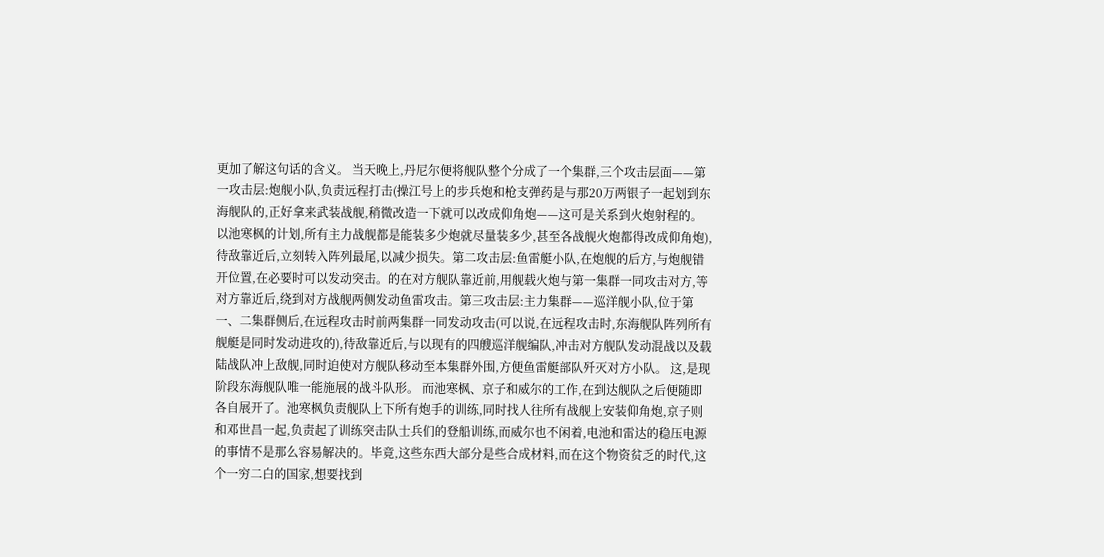更加了解这句话的含义。 当天晚上,丹尼尔便将舰队整个分成了一个集群,三个攻击层面——第一攻击层:炮舰小队,负责远程打击(操江号上的步兵炮和枪支弹药是与那20万两银子一起划到东海舰队的,正好拿来武装战舰,稍微改造一下就可以改成仰角炮——这可是关系到火炮射程的。以池寒枫的计划,所有主力战舰都是能装多少炮就尽量装多少,甚至各战舰火炮都得改成仰角炮),待敌靠近后,立刻转入阵列最尾,以减少损失。第二攻击层:鱼雷艇小队,在炮舰的后方,与炮舰错开位置,在必要时可以发动突击。的在对方舰队靠近前,用舰载火炮与第一集群一同攻击对方,等对方靠近后,绕到对方战舰两侧发动鱼雷攻击。第三攻击层:主力集群——巡洋舰小队,位于第一、二集群侧后,在远程攻击时前两集群一同发动攻击(可以说,在远程攻击时,东海舰队阵列所有舰艇是同时发动进攻的),待敌靠近后,与以现有的四艘巡洋舰编队,冲击对方舰队发动混战以及载陆战队冲上敌舰,同时迫使对方舰队移动至本集群外围,方便鱼雷艇部队歼灭对方小队。 这,是现阶段东海舰队唯一能施展的战斗队形。 而池寒枫、京子和威尔的工作,在到达舰队之后便随即各自展开了。池寒枫负责舰队上下所有炮手的训练,同时找人往所有战舰上安装仰角炮,京子则和邓世昌一起,负责起了训练突击队士兵们的登船训练,而威尔也不闲着,电池和雷达的稳压电源的事情不是那么容易解决的。毕竟,这些东西大部分是些合成材料,而在这个物资贫乏的时代,这个一穷二白的国家,想要找到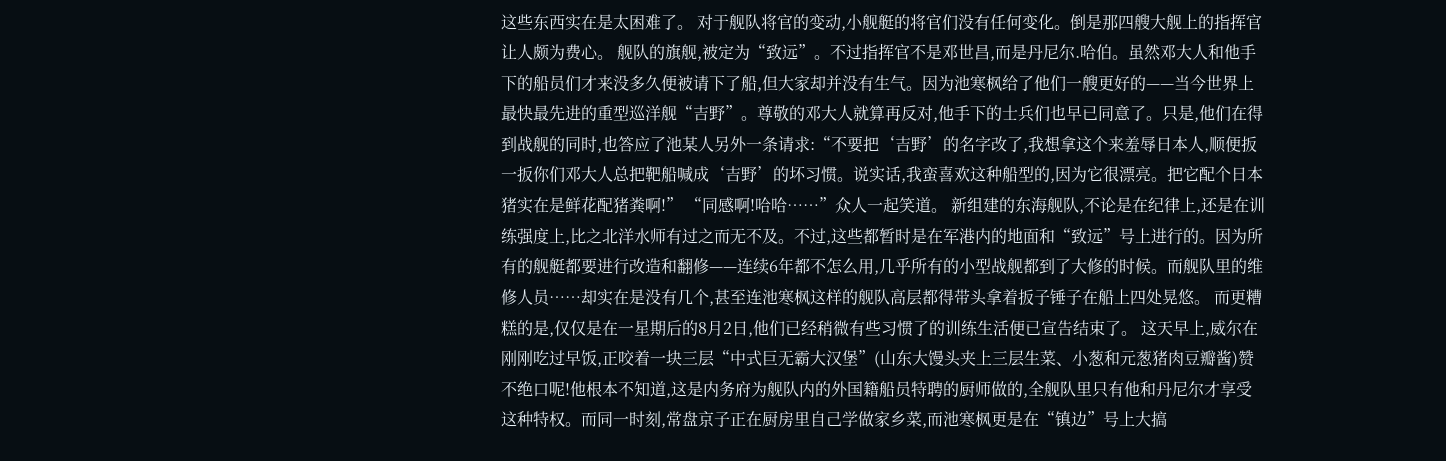这些东西实在是太困难了。 对于舰队将官的变动,小舰艇的将官们没有任何变化。倒是那四艘大舰上的指挥官让人颇为费心。 舰队的旗舰,被定为“致远”。不过指挥官不是邓世昌,而是丹尼尔.哈伯。虽然邓大人和他手下的船员们才来没多久便被请下了船,但大家却并没有生气。因为池寒枫给了他们一艘更好的——当今世界上最快最先进的重型巡洋舰“吉野”。尊敬的邓大人就算再反对,他手下的士兵们也早已同意了。只是,他们在得到战舰的同时,也答应了池某人另外一条请求:“不要把‘吉野’的名字改了,我想拿这个来羞辱日本人,顺便扳一扳你们邓大人总把靶船喊成‘吉野’的坏习惯。说实话,我蛮喜欢这种船型的,因为它很漂亮。把它配个日本猪实在是鲜花配猪粪啊!” “同感啊!哈哈……”众人一起笑道。 新组建的东海舰队,不论是在纪律上,还是在训练强度上,比之北洋水师有过之而无不及。不过,这些都暂时是在军港内的地面和“致远”号上进行的。因为所有的舰艇都要进行改造和翻修——连续6年都不怎么用,几乎所有的小型战舰都到了大修的时候。而舰队里的维修人员……却实在是没有几个,甚至连池寒枫这样的舰队高层都得带头拿着扳子锤子在船上四处晃悠。 而更糟糕的是,仅仅是在一星期后的8月2日,他们已经稍微有些习惯了的训练生活便已宣告结束了。 这天早上,威尔在刚刚吃过早饭,正咬着一块三层“中式巨无霸大汉堡”(山东大馒头夹上三层生菜、小葱和元葱猪肉豆瓣酱)赞不绝口呢!他根本不知道,这是内务府为舰队内的外国籍船员特聘的厨师做的,全舰队里只有他和丹尼尔才享受这种特权。而同一时刻,常盘京子正在厨房里自己学做家乡菜,而池寒枫更是在“镇边”号上大搞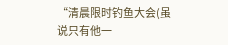“清晨限时钓鱼大会(虽说只有他一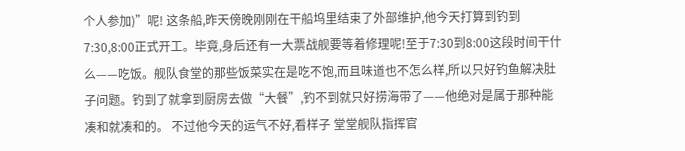个人参加)”呢! 这条船,昨天傍晚刚刚在干船坞里结束了外部维护,他今天打算到钓到7:30,8:00正式开工。毕竟,身后还有一大票战舰要等着修理呢!至于7:30到8:00这段时间干什么——吃饭。舰队食堂的那些饭菜实在是吃不饱,而且味道也不怎么样,所以只好钓鱼解决肚子问题。钓到了就拿到厨房去做“大餐”,钓不到就只好捞海带了——他绝对是属于那种能凑和就凑和的。 不过他今天的运气不好,看样子 堂堂舰队指挥官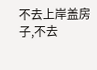不去上岸盖房子,不去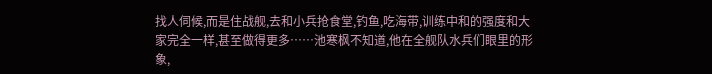找人伺候,而是住战舰,去和小兵抢食堂,钓鱼,吃海带,训练中和的强度和大家完全一样,甚至做得更多……池寒枫不知道,他在全舰队水兵们眼里的形象,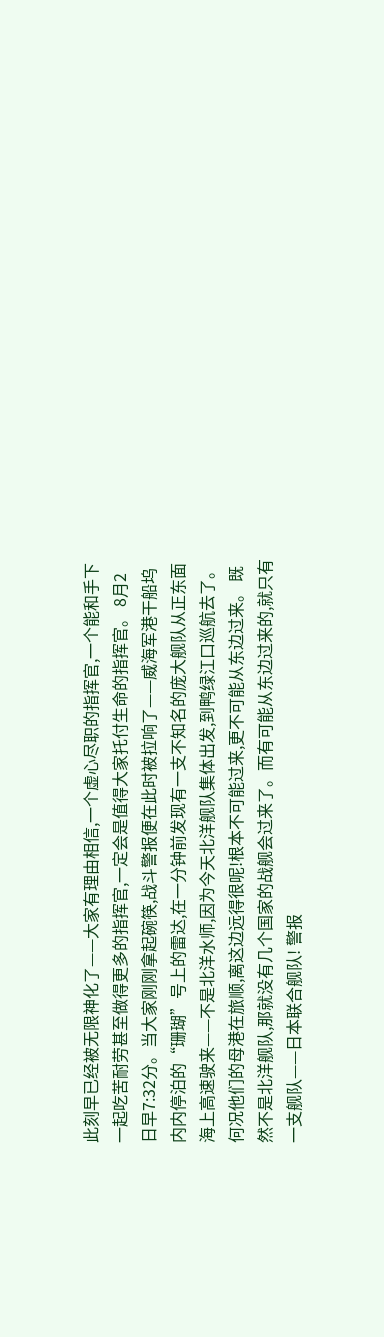此刻早已经被无限神化了——大家有理由相信,一个虚心尽职的指挥官,一个能和手下一起吃苦耐劳甚至做得更多的指挥官,一定会是值得大家托付生命的指挥官。 8月2日早7:32分。当大家刚刚拿起碗筷,战斗警报便在此时被拉响了——威海军港干船坞内内停泊的“珊瑚”号上的雷达,在一分钟前发现有一支不知名的庞大舰队从正东面海上高速驶来——不是北洋水师,因为今天北洋舰队集体出发,到鸭绿江口巡航去了。何况他们的母港在旅顺,离这边远得很呢!根本不可能过来,更不可能从东边过来。 既然不是北洋舰队,那就没有几个国家的战舰会过来了。而有可能从东边过来的,就只有一支舰队——日本联合舰队! 警报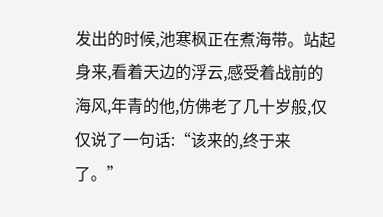发出的时候,池寒枫正在煮海带。站起身来,看着天边的浮云,感受着战前的海风,年青的他,仿佛老了几十岁般,仅仅说了一句话:“该来的,终于来了。”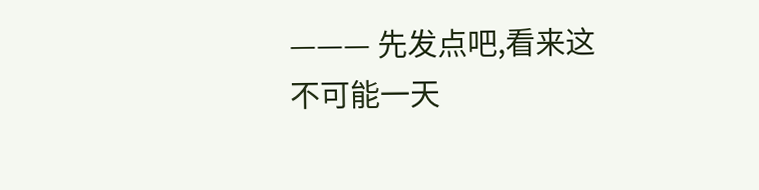——— 先发点吧,看来这不可能一天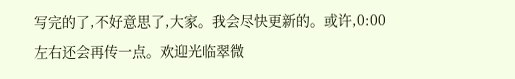写完的了,不好意思了,大家。我会尽快更新的。或许,0:00左右还会再传一点。欢迎光临翠微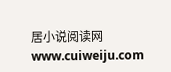居小说阅读网www.cuiweiju.com